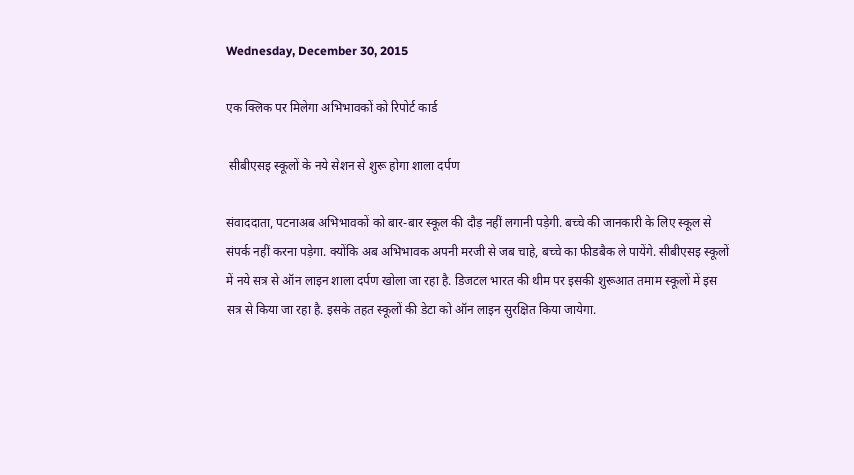Wednesday, December 30, 2015

एक क्लिक पर मिलेगा अभिभावकों को रिपोर्ट कार्ड

 सीबीएसइ स्कूलों के नये सेशन से शुरू होगा शाला दर्पण

संवाददाता, पटनाअब अभिभावकों को बार-बार स्कूल की दौड़ नहीं लगानी पड़ेगी. बच्चे की जानकारी के लिए स्कूल से संपर्क नहीं करना पड़ेगा. क्योंकि अब अभिभावक अपनी मरजी से जब चाहे, बच्चे का फीडबैक ले पायेंगे. सीबीएसइ स्कूलों में नये सत्र से ऑन लाइन शाला दर्पण खोला जा रहा है. डिजटल भारत की थीम पर इसकी शुरूआत तमाम स्कूलों में इस सत्र से किया जा रहा है. इसके तहत स्कूलों की डेटा को ऑन लाइन सुरक्षित किया जायेगा.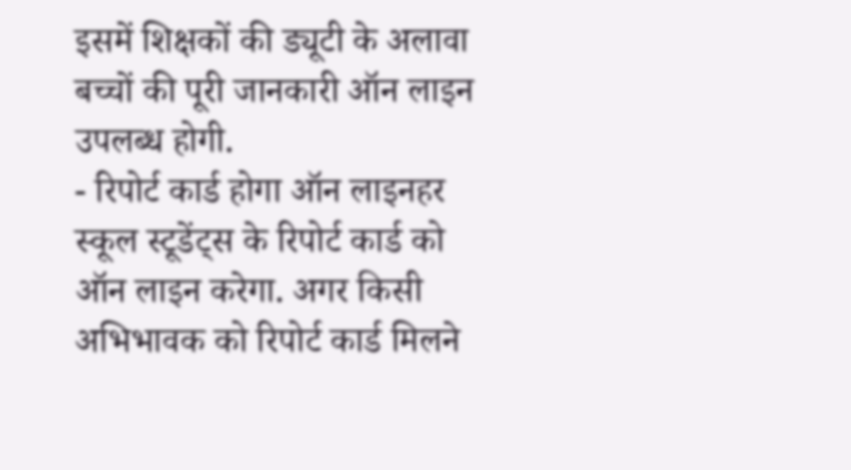इसमें शिक्षकों की ड्यूटी के अलावा बच्चों की पूरी जानकारी ऑन लाइन उपलब्ध होगी.
- रिपोर्ट कार्ड होगा ऑन लाइनहर स्कूल स्टूडेंट्स के रिपोर्ट कार्ड को ऑन लाइन करेगा. अगर किसी अभिभावक को रिपोर्ट कार्ड मिलने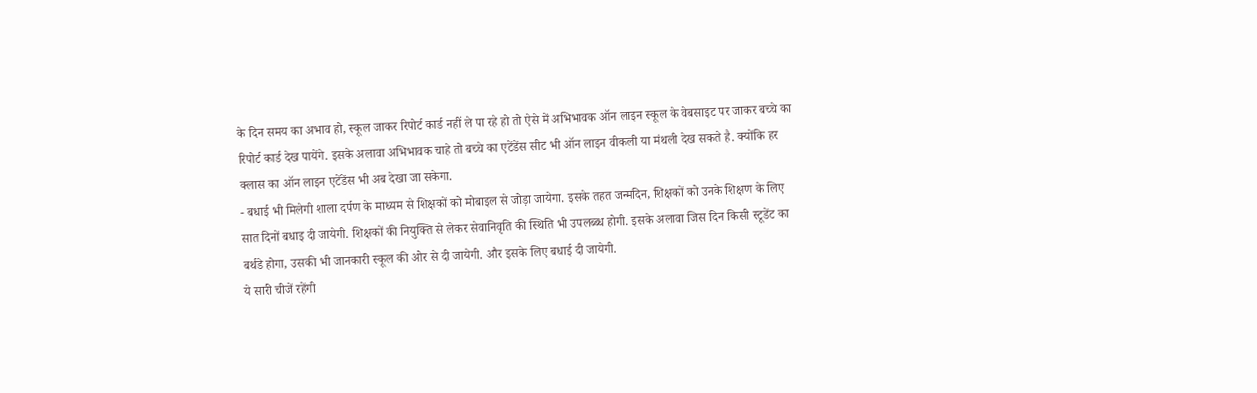के दिन समय का अभाव हो, स्कूल जाकर रिपोर्ट कार्ड नहीं ले पा रहे हो तो ऐसे में अभिभावक ऑन लाइन स्कूल के वेबसाइट पर जाकर बच्चे का रिपोर्ट कार्ड देख पायेंगे. इसके अलावा अभिभावक चाहे तो बच्चे का एटेंडेंस सीट भी ऑन लाइन वीकली या मंथली देख सकते है. क्योंकि हर क्लास का ऑन लाइन एटेंडेंस भी अब देखा जा सकेगा.
- बधाई भी मिलेगी शाला दर्पण के माध्यम से शिक्षकों को मोबाइल से जोड़ा जायेगा. इसके तहत जन्मदिन, शिक्षकों को उनके शिक्षण के लिए सात दिनों बधाइ दी जायेगी. शिक्षकों की नियुक्ति से लेकर सेवानिवृति की स्थिति भी उपलब्ब्ध होगी. इसके अलावा जिस दिन किसी स्टूडेंट का बर्थडे होगा, उसकी भी जानकारी स्कूल की ओर से दी जायेगी. और इसके लिए बधाई दी जायेगी.
ये सारी चीजें रहेंगी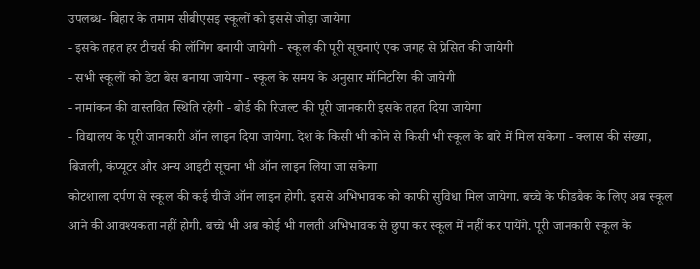उपलब्ध- बिहार के तमाम सीबीएसइ स्कूलों को इससे जोड़ा जायेगा
- इसके तहत हर टीचर्स की लॉगिंग बनायी जायेगी - स्कूल की पूरी सूचनाएं एक जगह से प्रेसित की जायेगी
- सभी स्कूलों को डेटा बेस बनाया जायेगा - स्कूल के समय के अनुसार मॉनिटरिंग की जायेगी
- नामांकन की वास्तवित स्थिति रहेगी - बोर्ड की रिजल्ट की पूरी जानकारी इसके तहत दिया जायेगा
- विद्यालय के पूरी जानकारी ऑन लाइन दिया जायेगा. देश के किसी भी कोने से किसी भी स्कूल के बारे में मिल सकेगा - क्लास की संख्या, बिजली, कंप्यूटर और अन्य आइटी सूचना भी ऑन लाइन लिया जा सकेगा
कोटशाला दर्पण से स्कूल की कई चीजें ऑन लाइन होगी. इससे अभिभावक को काफी सुविधा मिल जायेगा. बच्चे के फीडबैक के लिए अब स्कूल आने की आवश्यकता नहीं होगी. बच्चे भी अब कोई भी गलती अभिभावक से छुपा कर स्कूल में नहीं कर पायेंगे. पूरी जानकारी स्कूल के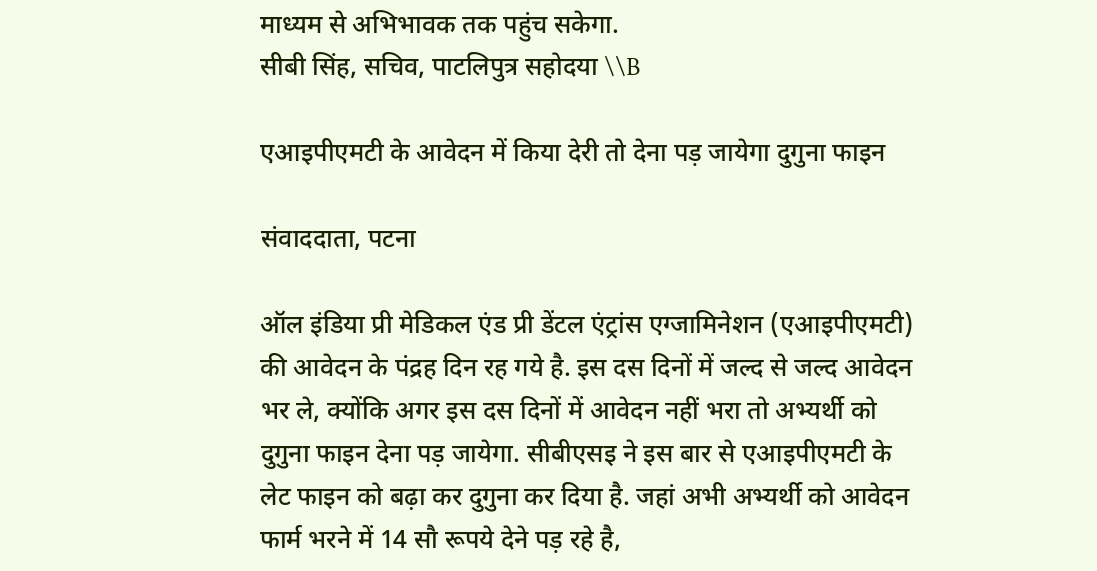माध्यम से अभिभावक तक पहुंच सकेगा.
सीबी सिंह, सचिव, पाटलिपुत्र सहोदया \\B

एआइपीएमटी के आवेदन में किया देरी तो देना पड़ जायेगा दुगुना फाइन

संवाददाता, पटना

ऑल इंडिया प्री मेडिकल एंड प्री डेंटल एंट्रांस एग्जामिनेशन (एआइपीएमटी) की आवेदन के पंद्रह दिन रह गये है. इस दस दिनों में जल्द से जल्द आवेदन भर ले, क्योंकि अगर इस दस दिनों में आवेदन नहीं भरा तो अभ्यर्थी को दुगुना फाइन देना पड़ जायेगा. सीबीएसइ ने इस बार से एआइपीएमटी के लेट फाइन को बढ़ा कर दुगुना कर दिया है. जहां अभी अभ्यर्थी को आवेदन फार्म भरने में 14 सौ रूपये देने पड़ रहे है,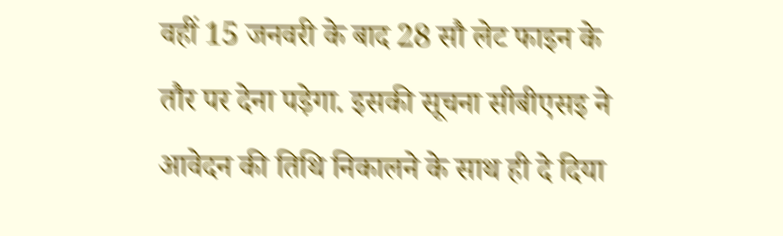वहीं 15 जनवरी के बाद 28 सौ लेट फाइन के तौर पर देना पड़ेगा. इसकी सूचना सीबीएसइ ने आवेदन की तिथि निकालने के साथ ही दे दिया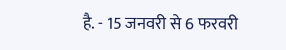है. - 15 जनवरी से 6 फरवरी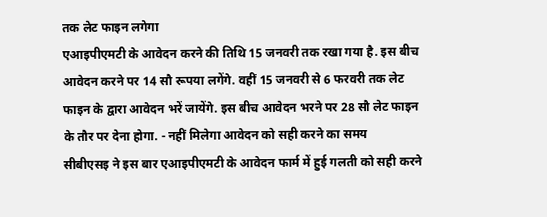तक लेट फाइन लगेगा
एआइपीएमटी के आवेदन करने की तिथि 15 जनवरी तक रखा गया है. इस बीच आवेदन करने पर 14 सौ रूपया लगेंगे. वहीं 15 जनवरी से 6 फरवरी तक लेट फाइन के द्वारा आवेदन भरें जायेंगे. इस बीच आवेदन भरने पर 28 सौ लेट फाइन के तौर पर देना होगा. - नहीं मिलेगा आवेदन को सही करने का समय
सीबीएसइ ने इस बार एआइपीएमटी के आवेदन फार्म में हुई गलती को सही करने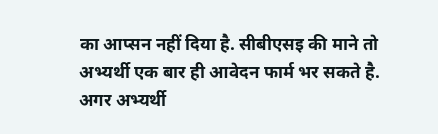का आप्सन नहीं दिया है. सीबीएसइ की माने तो अभ्यर्थी एक बार ही आवेदन फार्म भर सकते है. अगर अभ्यर्थी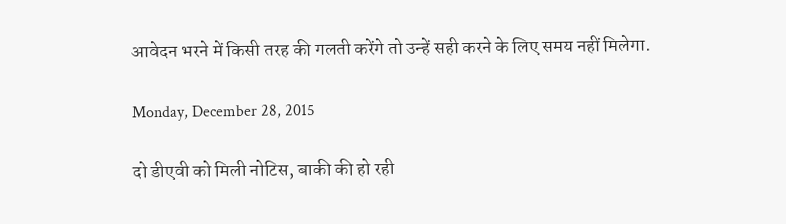आवेदन भरने में किसी तरह की गलती करेंगे तो उन्हें सही करने के लिए समय नहीं मिलेगा.

Monday, December 28, 2015

दो डीएवी को मिली नोटिस, बाकी की हो रही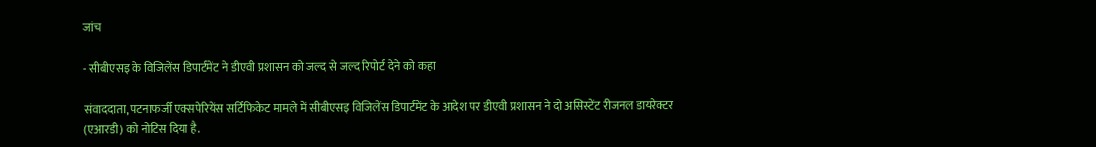जांच

- सीबीएसइ के विजिलेंस डिपार्टमेंट ने डीएवी प्रशासन को जल्द से जल्द रिपोर्ट देने को कहा

संवाददाता, पटनाफर्जी एक्सपेरियेंस सर्टिफिकेट मामले में सीबीएसइ विजिलेंस डिपार्टमेंट के आदेश पर डीएवी प्रशासन ने दो असिस्टेंट रीजनल डायरेक्टर (एआरडी) को नोटिस दिया है.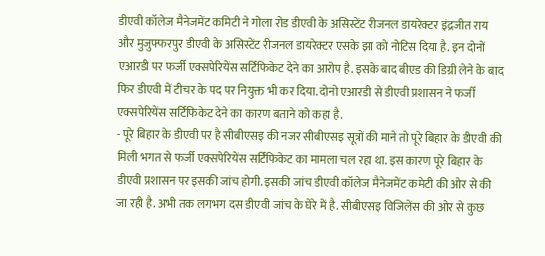डीएवी कॉलेज मैनेजमेंट कमिटी ने गोला रोड डीएवी के असिस्टेंट रीजनल डायरेक्टर इंद्रजीत राय और मुजुफ्फरपुर डीएवी के असिस्टेंट रीजनल डायरेक्टर एसके झा को नोटिस दिया है. इन दोनों एआरडी पर फर्जी एक्सपेरियेंस सर्टिफिकेट देने का आरोप है. इसके बाद बीएड की डिग्री लेने के बाद फिर डीएवी में टीचर के पद पर नियुक्त भी कर दिया. दोनो एआरडी से डीएवी प्रशासन ने फर्जी एक्सपेरियेंस सर्टिफिकेट देने का कारण बताने को कहा है.
- पूरे बिहार के डीएवी पर है सीबीएसइ की नजर सीबीएसइ सूत्रों की माने तो पूरे बिहार के डीएवी की मिली भगत से फर्जी एक्सपेरियेंस सर्टिफिकेट का मामला चल रहा था. इस कारण पूरे बिहार के डीएवी प्रशासन पर इसकी जांच होगी. इसकी जांच डीएवी कॉलेज मैनेजमेंट कमेटी की ओर से की जा रही है. अभी तक लगभग दस डीएवी जांच के घेरे में है. सीबीएसइ विजिलेंस की ओर से कुछ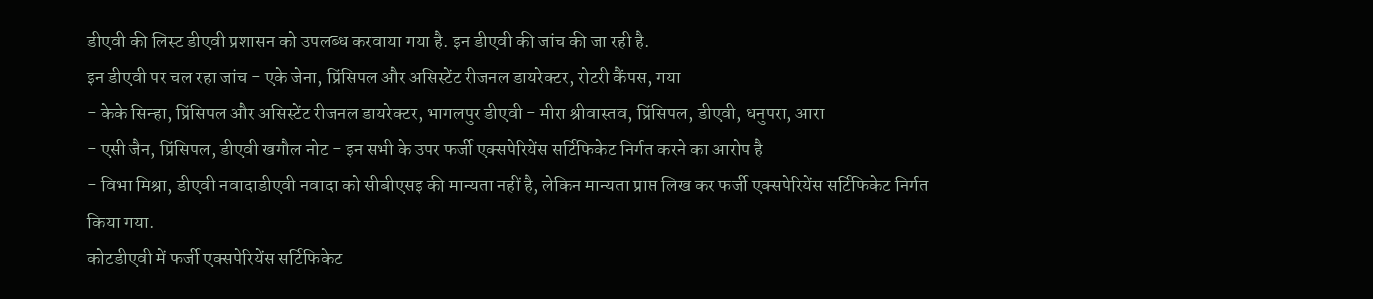डीएवी की लिस्ट डीएवी प्रशासन को उपलब्ध करवाया गया है. इन डीएवी की जांच की जा रही है.
इन डीएवी पर चल रहा जांच - एके जेना, प्रिंसिपल और असिस्टेंट रीजनल डायरेक्टर, रोटरी कैंपस, गया
- केके सिन्हा, प्रिंसिपल और असिस्टेंट रीजनल डायरेक्टर, भागलपुर डीएवी - मीरा श्रीवास्तव, प्रिंसिपल, डीएवी, धनुपरा, आरा
- एसी जैन, प्रिंसिपल, डीएवी खगौल नोट - इन सभी के उपर फर्जी एक्सपेरियेंस सर्टिफिकेट निर्गत करने का आरोप है
- विभा मिश्रा, डीएवी नवादाडीएवी नवादा को सीबीएसइ की मान्यता नहीं है, लेकिन मान्यता प्राप्त लिख कर फर्जी एक्सपेरियेंस सर्टिफिकेट निर्गत किया गया.
कोटडीएवी में फर्जी एक्सपेरियेंस सर्टिफिकेट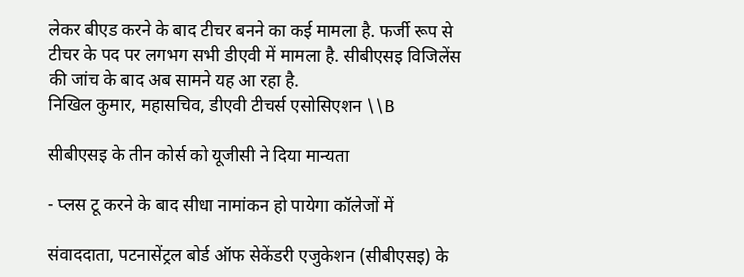लेकर बीएड करने के बाद टीचर बनने का कई मामला है. फर्जी रूप से टीचर के पद पर लगभग सभी डीएवी में मामला है. सीबीएसइ विजिलेंस की जांच के बाद अब सामने यह आ रहा है.
निखिल कुमार, महासचिव, डीएवी टीचर्स एसोसिएशन \\B

सीबीएसइ के तीन कोर्स को यूजीसी ने दिया मान्यता

- प्लस टू करने के बाद सीधा नामांकन हो पायेगा कॉलेजों में

संवाददाता, पटनासेंट्रल बोर्ड ऑफ सेकेंडरी एजुकेशन (सीबीएसइ) के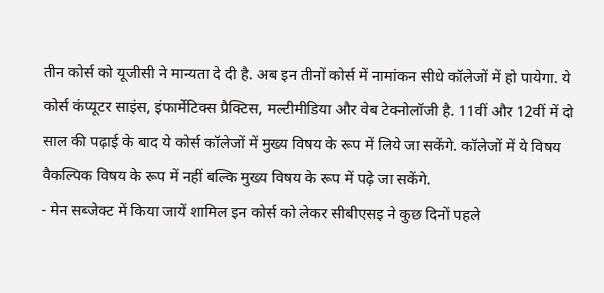तीन कोर्स को यूजीसी ने मान्यता दे दी है. अब इन तीनों कोर्स में नामांकन सीधे कॉलेजों में हो पायेगा. ये कोर्स कंप्यूटर साइंस, इंफार्मेटिक्स प्रैक्टिस, मल्टीमीडिया और वेब टेक्नोलॉजी है. 11वीं और 12वीं में दो साल की पढ़ाई के बाद ये कोर्स कॉलेजों में मुख्य विषय के रूप में लिये जा सकेंगे. कॉलेजों में ये विषय वैकल्पिक विषय के रूप में नहीं बल्कि मुख्य विषय के रूप में पढ़े जा सकेंगे.
- मेन सब्जेक्ट में किया जायें शामिल इन कोर्स को लेकर सीबीएसइ ने कुछ दिनों पहले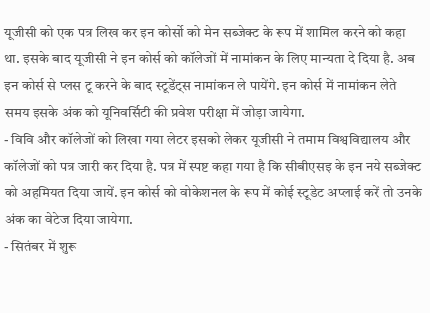यूजीसी को एक पत्र लिख कर इन कोर्सो को मेन सब्जेक्ट के रूप में शामिल करने को कहा था. इसके बाद यूजीसी ने इन कोर्स को कॉलेजों में नामांकन के लिए मान्यता दे दिया है. अब इन कोर्स से प्लस टू करने के बाद स्टूडेंट्स नामांकन ले पायेंगे. इन कोर्स में नामांकन लेते समय इसके अंक को यूनिवर्सिटी की प्रवेश परीक्षा में जोड़ा जायेगा.
- विवि और कॉलेजों को लिखा गया लेटर इसको लेकर यूजीसी ने तमाम विश्वविद्यालय और कॉलेजों को पत्र जारी कर दिया है. पत्र में स्पष्ट कहा गया है कि सीबीएसइ के इन नये सब्जेक्ट को अहमियत दिया जायें. इन कोर्स को वोकेशनल के रूप में कोई स्टूडेट अप्लाई करें तो उनके अंक का वेटेज दिया जायेगा.
- सितंबर में शुरू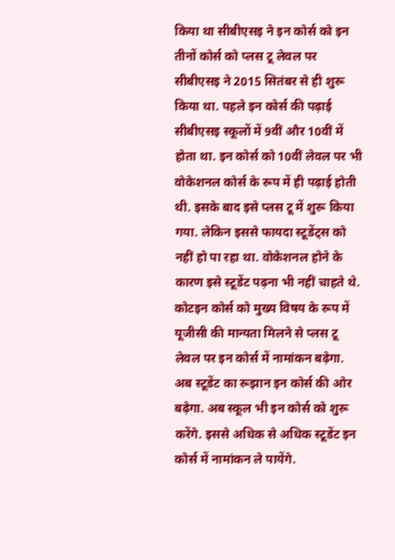किया था सीबीएसइ ने इन कोर्स को इन तीनों कोर्स को प्लस टू लेवल पर सीबीएसइ ने 2015 सितंबर से ही शुरू किया था. पहले इन कोर्स की पढ़ाई सीबीएसइ स्कूलों में 9वीं और 10वीं में होता था. इन कोर्स को 10वीं लेवल पर भी वोकेशनल कोर्स के रूप में ही पढ़ाई होती थी. इसके बाद इसे प्लस टू में शुरू किया गया. लेकिन इससे फायदा स्टूडेंट्स को नहीं हो पा रहा था. वोकेशनल होने के कारण इसे स्टूडेंट पढ़ना भी नहीं चाहते थे.
कोटइन कोर्स को मुख्य विषय के रूप में यूजीसी की मान्यता मिलने से प्लस टू लेवल पर इन कोर्स में नामांकन बढ़ेगा. अब स्टूडेंट का रूझान इन कोर्स की ओर बढ़ेगा. अब स्कूल भी इन कोर्स को शुरू करेंगे. इससे अधिक से अधिक स्टूडेंट इन कोर्स में नामांकन ले पायेंगे.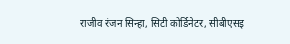राजीव रंजन सिन्हा, सिटी कोर्डिनेटर, सीबीएसइ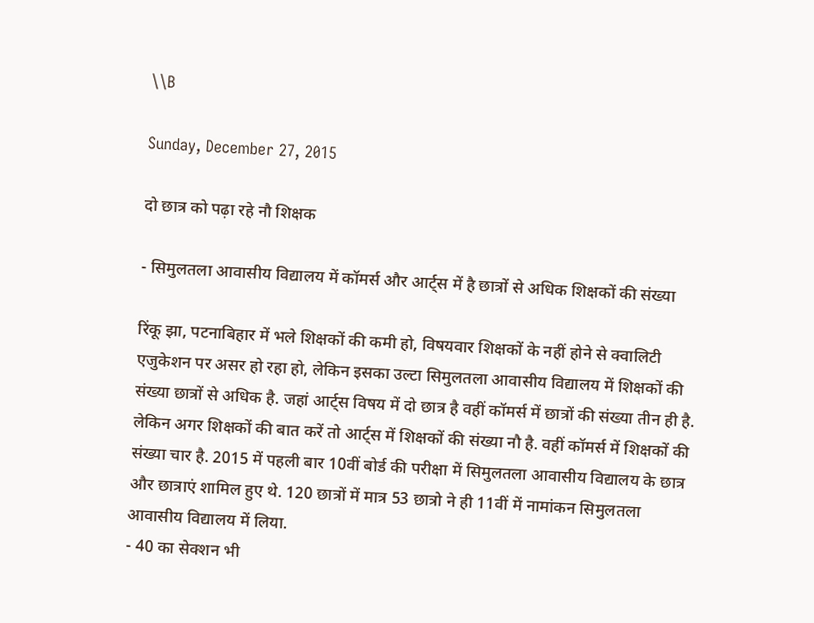\\B

Sunday, December 27, 2015

दो छात्र को पढ़ा रहे नौ शिक्षक

- सिमुलतला आवासीय विद्यालय में कॉमर्स और आर्ट्स में है छात्रों से अधिक शिक्षकों की संख्या

रिंकू झा, पटनाबिहार में भले शिक्षकों की कमी हो, विषयवार शिक्षकों के नहीं होने से क्वालिटी एजुकेशन पर असर हो रहा हो, लेकिन इसका उल्टा सिमुलतला आवासीय विद्यालय में शिक्षकों की संख्या छात्रों से अधिक है. जहां आर्ट्स विषय में दो छात्र है वहीं कॉमर्स में छात्रों की संख्या तीन ही है. लेकिन अगर शिक्षकों की बात करें तो आर्ट्स में शिक्षकों की संख्या नौ है. वहीं कॉमर्स में शिक्षकों की संख्या चार है. 2015 में पहली बार 10वीं बोर्ड की परीक्षा में सिमुलतला आवासीय विद्यालय के छात्र और छात्राएं शामिल हुए थे. 120 छात्रों में मात्र 53 छात्रो ने ही 11वीं में नामांकन सिमुलतला आवासीय विद्यालय में लिया.
- 40 का सेक्शन भी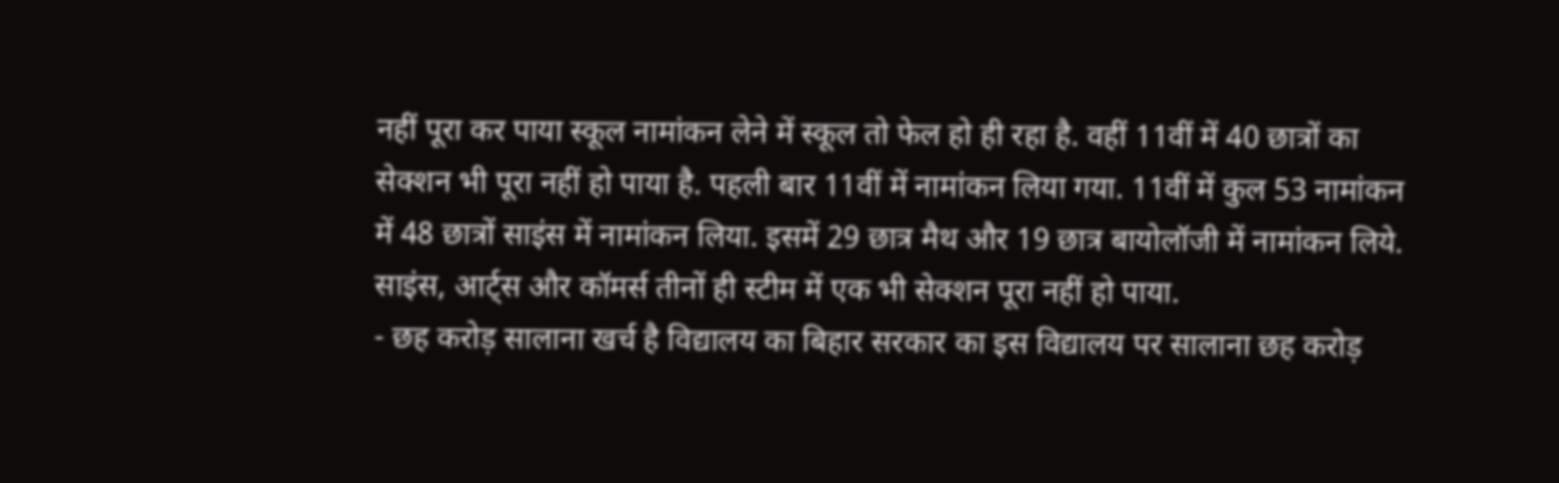नहीं पूरा कर पाया स्कूल नामांकन लेने में स्कूल तो फेल हो ही रहा है. वहीं 11वीं में 40 छात्रों का सेक्शन भी पूरा नहीं हो पाया है. पहली बार 11वीं में नामांकन लिया गया. 11वीं में कुल 53 नामांकन में 48 छात्रों साइंस में नामांकन लिया. इसमें 29 छात्र मैथ और 19 छात्र बायोलॉजी में नामांकन लिये. साइंस, आर्ट्स और कॉमर्स तीनों ही स्टीम में एक भी सेक्शन पूरा नहीं हो पाया.
- छह करोड़ सालाना खर्च है विद्यालय का बिहार सरकार का इस विद्यालय पर सालाना छह करोड़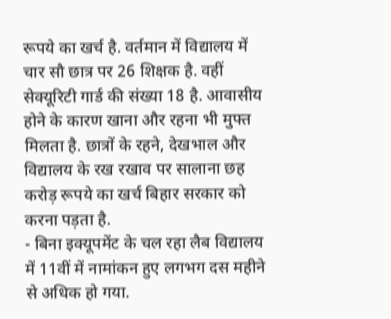रूपये का खर्च है. वर्तमान में विद्यालय में चार सौ छात्र पर 26 शिक्षक है. वहीं सेक्यूरिटी गार्ड की संख्या 18 है. आवासीय होने के कारण खाना और रहना भी मुफ्त मिलता है. छात्रों के रहने, देखभाल और विद्यालय के रख रखाव पर सालाना छह करोड़ रूपये का खर्च बिहार सरकार को करना पड़ता है.
- बिना इक्यूपमेंट के चल रहा लैब विद्यालय में 11वीं में नामांकन हुए लगभग दस महीने से अधिक हो गया.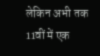लेकिन अभी तक 11वीं में एक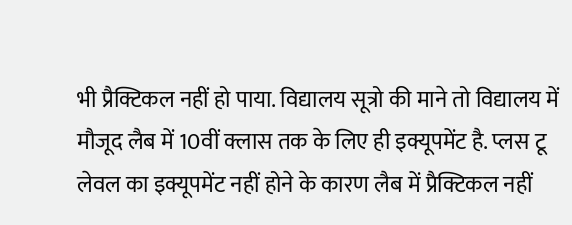भी प्रैक्टिकल नहीं हो पाया. विद्यालय सूत्रो की माने तो विद्यालय में मौजूद लैब में 10वीं क्लास तक के लिए ही इक्यूपमेंट है. प्लस टू लेवल का इक्यूपमेंट नहीं होने के कारण लैब में प्रैक्टिकल नहीं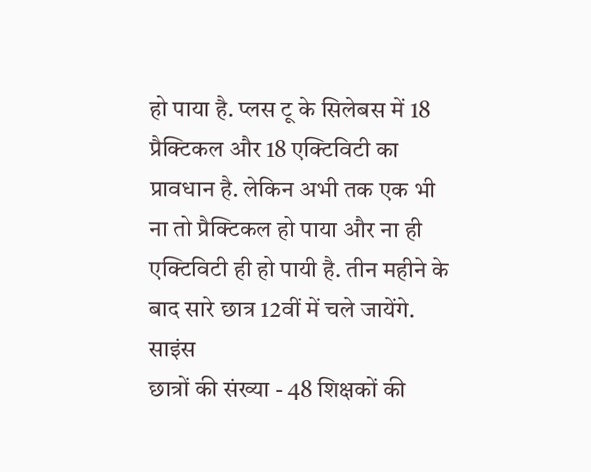हो पाया है. प्लस टू के सिलेबस में 18 प्रैक्टिकल और 18 एक्टिविटी का प्रावधान है. लेकिन अभी तक एक भी ना तो प्रैक्टिकल हो पाया और ना ही एक्टिविटी ही हो पायी है. तीन महीने के बाद सारे छात्र 12वीं में चले जायेंगे.
साइंस
छात्रों की संख्या - 48 शिक्षकों की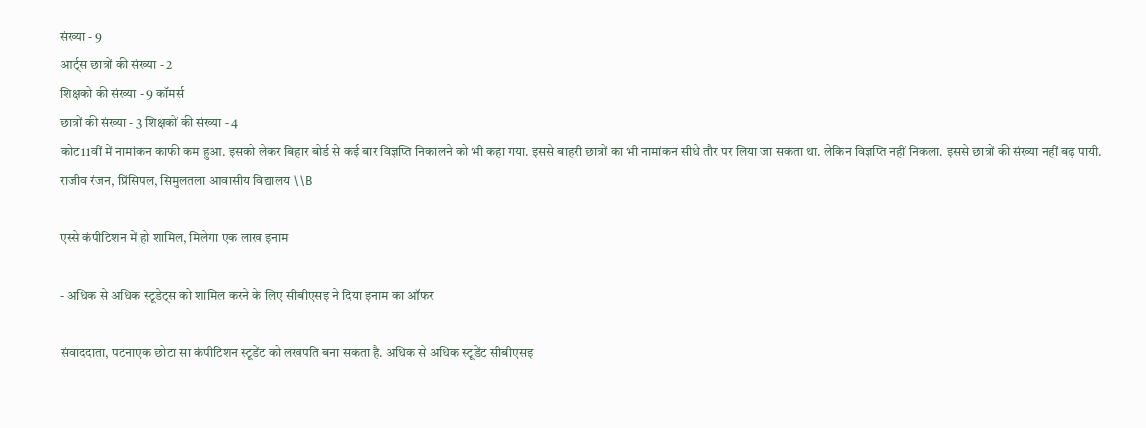संख्या - 9
आर्ट्स छात्रों की संख्या - 2
शिक्षको की संख्या - 9 कॉमर्स
छात्रों की संख्या - 3 शिक्षकों की संख्या - 4
कोट11वीं में नामांकन काफी कम हुआ. इसको लेकर बिहार बोर्ड से कई बार विज्ञप्ति निकालने को भी कहा गया. इससे बाहरी छात्रों का भी नामांकन सीधे तौर पर लिया जा सकता था. लेकिन विज्ञप्ति नहीं निकला. इससे छात्रों की संख्या नहीं बढ़ पायी.
राजीव रंजन, प्रिंसिपल, सिमुलतला आवासीय विद्यालय \\B

एस्से कंपीटिशन में हो शामिल, मिलेगा एक लाख इनाम

- अधिक से अधिक स्टूडेट्स को शामिल करने के लिए सीबीएसइ ने दिया इनाम का ऑफर

संवाददाता, पटनाएक छोटा सा कंपीटिशन स्टूडेंट को लखपति बना सकता है. अधिक से अधिक स्टूडेंट सीबीएसइ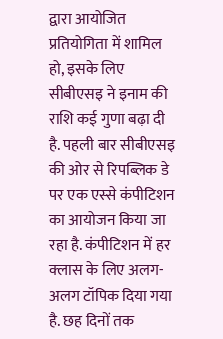द्वारा आयोजित प्रतियोगिता में शामिल हो, इसके लिए सीबीएसइ ने इनाम की राशि कई गुणा बढ़ा दी है. पहली बार सीबीएसइ की ओर से रिपब्लिक डे पर एक एस्से कंपीटिशन का आयोजन किया जा रहा है. कंपीटिशन में हर क्लास के लिए अलग-अलग टॉपिक दिया गया है. छह दिनों तक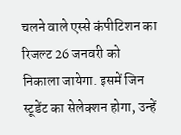चलने वाले एस्से कंपीटिशन का रिजल्ट 26 जनवरी को निकाला जायेगा. इसमें जिन स्टूडेंट का सेलेक्शन होगा, उन्हें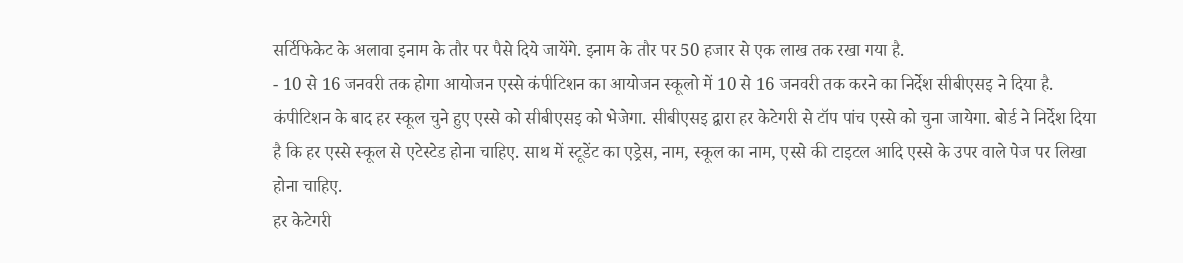सर्टिफिकेट के अलावा इनाम के तौर पर पैसे दिये जायेंगे. इनाम के तौर पर 50 हजार से एक लाख तक रखा गया है.
- 10 से 16 जनवरी तक होगा आयोजन एस्से कंपीटिशन का आयोजन स्कूलो में 10 से 16 जनवरी तक करने का निर्देश सीबीएसइ ने दिया है. कंपीटिशन के बाद हर स्कूल चुने हुए एस्से को सीबीएसइ को भेजेगा. सीबीएसइ द्वारा हर केटेगरी से टॉप पांच एस्से को चुना जायेगा. बोर्ड ने निर्देश दिया है कि हर एस्से स्कूल से एटेस्टेड होना चाहिए. साथ में स्टूडेंट का एड्रेस, नाम, स्कूल का नाम, एस्से की टाइटल आदि एस्से के उपर वाले पेज पर लिखा होना चाहिए.
हर केटेगरी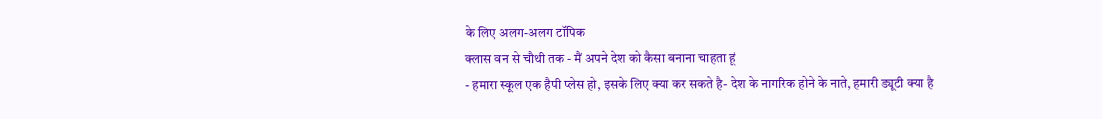के लिए अलग-अलग टॉपिक
क्लास वन से चौथी तक - मैं अपने देश को कैसा बनाना चाहता हूं
- हमारा स्कूल एक हैपी प्लेस हो, इसके लिए क्या कर सकते है- देश के नागरिक होने के नाते, हमारी ड्यूटी क्या है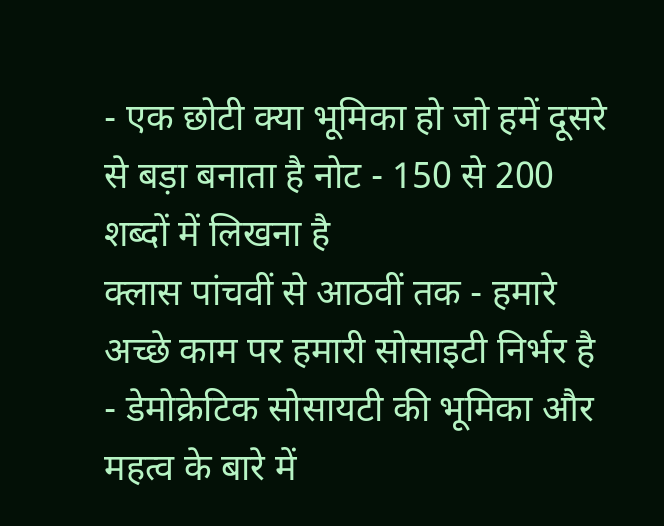- एक छोटी क्या भूमिका हो जो हमें दूसरे से बड़ा बनाता है नोट - 150 से 200 शब्दों में लिखना है
क्लास पांचवीं से आठवीं तक - हमारे अच्छे काम पर हमारी सोसाइटी निर्भर है
- डेमोक्रेटिक सोसायटी की भूमिका और महत्व के बारे में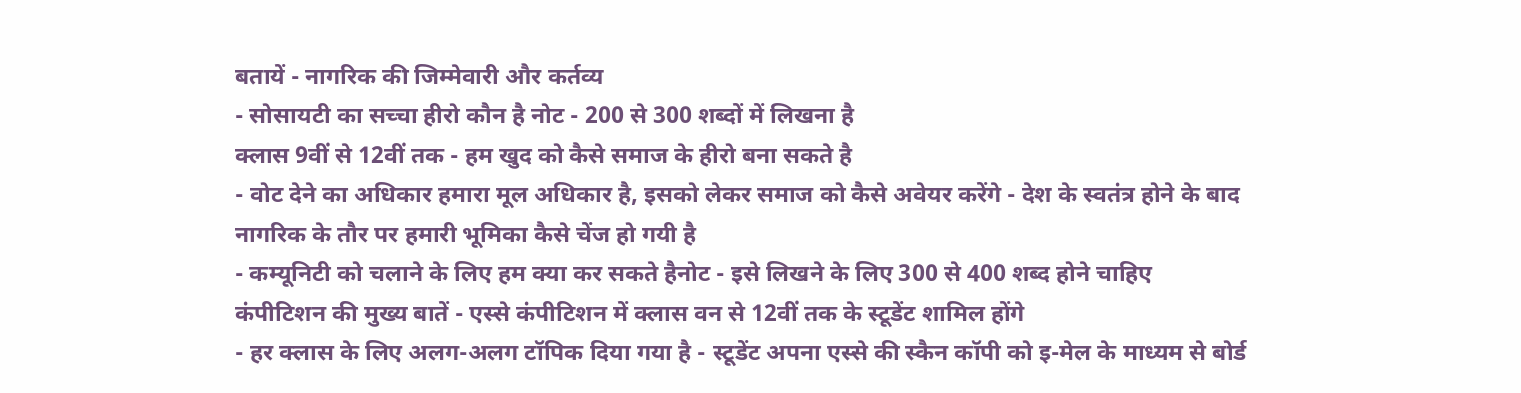बतायें - नागरिक की जिम्मेवारी और कर्तव्य
- सोसायटी का सच्चा हीरो कौन है नोट - 200 से 300 शब्दों में लिखना है
क्लास 9वीं से 12वीं तक - हम खुद को कैसे समाज के हीरो बना सकते है
- वोट देने का अधिकार हमारा मूल अधिकार है, इसको लेकर समाज को कैसे अवेयर करेंगे - देश के स्वतंत्र होने के बाद नागरिक के तौर पर हमारी भूमिका कैसे चेंज हो गयी है
- कम्यूनिटी को चलाने के लिए हम क्या कर सकते हैनोट - इसे लिखने के लिए 300 से 400 शब्द होने चाहिए
कंपीटिशन की मुख्य बातें - एस्से कंपीटिशन में क्लास वन से 12वीं तक के स्टूडेंट शामिल होंगे
- हर क्लास के लिए अलग-अलग टॉपिक दिया गया है - स्टूडेंट अपना एस्से की स्कैन कॉपी को इ-मेल के माध्यम से बोर्ड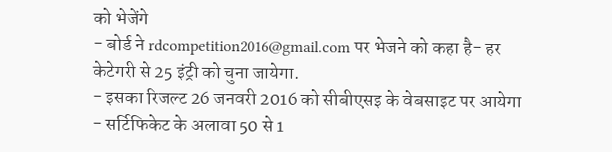को भेजेंगे
- बोर्ड ने rdcompetition2016@gmail.com पर भेजने को कहा है- हर केटेगरी से 25 इंट्री को चुना जायेगा.
- इसका रिजल्ट 26 जनवरी 2016 को सीबीएसइ के वेबसाइट पर आयेगा - सर्टिफिकेट के अलावा 50 से 1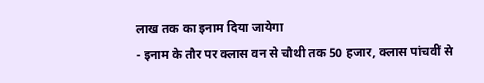लाख तक का इनाम दिया जायेगा
- इनाम के तौर पर क्लास वन से चौथी तक 50 हजार, क्लास पांचवीं से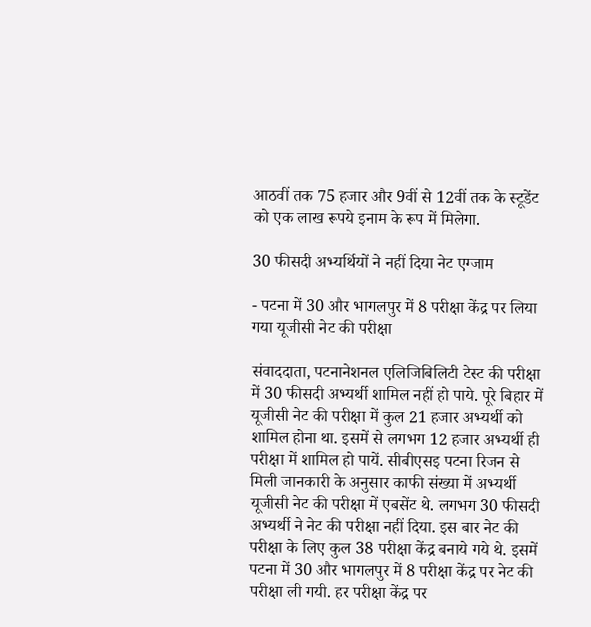आठवीं तक 75 हजार और 9वीं से 12वीं तक के स्टूडेंट को एक लाख रूपये इनाम के रूप में मिलेगा.

30 फीसदी अभ्यर्थियों ने नहीं दिया नेट एग्जाम

- पटना में 30 और भागलपुर में 8 परीक्षा केंद्र पर लिया गया यूजीसी नेट की परीक्षा

संवाददाता, पटनानेशनल एलिजिबिलिटी टेस्ट की परीक्षा में 30 फीसदी अभ्यर्थी शामिल नहीं हो पाये. पूरे बिहार में यूजीसी नेट की परीक्षा में कुल 21 हजार अभ्यर्थी को शामिल होना था. इसमें से लगभग 12 हजार अभ्यर्थी ही परीक्षा में शामिल हो पायें. सीबीएसइ पटना रिजन से मिली जानकारी के अनुसार काफी संख्या में अभ्यर्थी यूजीसी नेट की परीक्षा में एबसेंट थे. लगभग 30 फीसदी अभ्यर्थी ने नेट की परीक्षा नहीं दिया. इस बार नेट की परीक्षा के लिए कुल 38 परीक्षा केंद्र बनाये गये थे. इसमें पटना में 30 और भागलपुर में 8 परीक्षा केंद्र पर नेट की परीक्षा ली गयी. हर परीक्षा केंद्र पर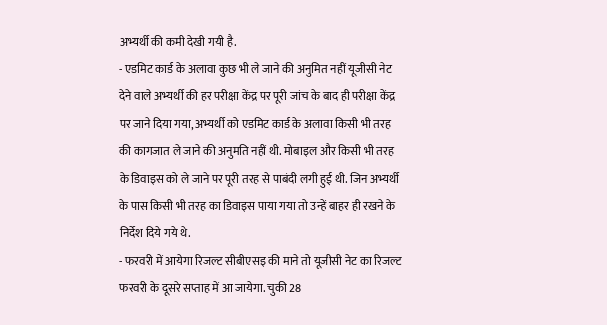अभ्यर्थी की कमी देखी गयी है.
- एडमिट कार्ड के अलावा कुछ भी ले जाने की अनुमित नहीं यूजीसी नेट देने वाले अभ्यर्थी की हर परीक्षा केंद्र पर पूरी जांच के बाद ही परीक्षा केंद्र पर जाने दिया गया, अभ्यर्थी को एडमिट कार्ड के अलावा किसी भी तरह की कागजात ले जाने की अनुमति नहीं थी. मोबाइल और किसी भी तरह के डिवाइस को ले जाने पर पूरी तरह से पाबंदी लगी हुई थी. जिन अभ्यर्थी के पास किसी भी तरह का डिवाइस पाया गया तो उन्हें बाहर ही रखने के निर्देश दिये गये थे.
- फरवरी में आयेगा रिजल्ट सीबीएसइ की माने तो यूजीसी नेट का रिजल्ट फरवरी के दूसरे सप्ताह में आ जायेगा. चुकी 28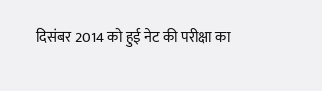दिसंबर 2014 को हुई नेट की परीक्षा का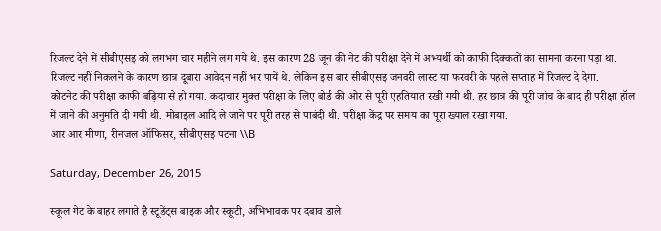रिजल्ट देने में सीबीएसइ को लगभग चार महीने लग गये थे. इस कारण 28 जून की नेट की परीक्षा देने में अभ्यर्थी को काफी दिक्कतों का सामना करना पड़ा था. रिजल्ट नहीं निकलने के कारण छात्र दूबारा आवेदन नहीं भर पायें थे. लेकिन इस बार सीबीएसइ जनवरी लास्ट या फरवरी के पहले सप्ताह में रिजल्ट दे देगा.
कोटनेट की परीक्षा काफी बढ़िया से हो गया. कदाचार मुक्त परीक्षा के लिए बोर्ड की ओर से पूरी एहतियात रखी गयी थी. हर छात्र की पूरी जांच के बाद ही परीक्षा हॉल में जाने की अनुमति दी गयी थी. मोबाइल आदि ले जाने पर पूरी तरह से पाबंदी थी. परीक्षा केंद्र पर समय का पूरा ख्याल रखा गया.
आर आर मीणा, रीनजल ऑफिसर, सीबीएसइ पटना \\B

Saturday, December 26, 2015

स्कूल गेट के बाहर लगाते है स्टूडेंट्स बाइक और स्कूटी, अभिभावक पर दबाव डाले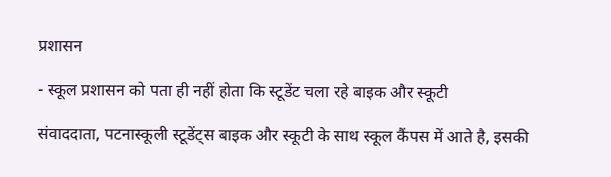प्रशासन

- स्कूल प्रशासन को पता ही नहीं होता कि स्टूडेंट चला रहे बाइक और स्कूटी

संवाददाता, पटनास्कूली स्टूडेंट्स बाइक और स्कूटी के साथ स्कूल कैंपस में आते है, इसकी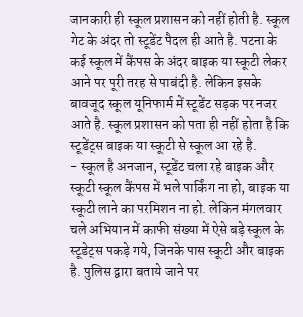जानकारी ही स्कूल प्रशासन को नहीं होती है. स्कूल गेट के अंदर तो स्टूडेंट पैदल ही आते है. पटना के कई स्कूल में कैंपस के अंदर बाइक या स्कूटी लेकर आने पर पूरी तरह से पाबंदी है. लेकिन इसके बावजूद स्कूल यूनिफार्म में स्टूडेंट सड़क पर नजर आते है. स्कूल प्रशासन को पता ही नहीं होता है कि स्टूडेंट्स बाइक या स्कूटी से स्कूल आ रहे है.
- स्कूल है अनजान, स्टूडेंट चला रहे बाइक और स्कूटी स्कूल कैंपस में भले पार्किंग ना हो, बाइक या स्कूटी लाने का परमिशन ना हो. लेकिन मंगलवार चले अभियान में काफी संख्या में ऐसे बड़े स्कूल के स्टूडेट्स पकड़े गये, जिनके पास स्कूटी और बाइक है. पुलिस द्वारा बताये जाने पर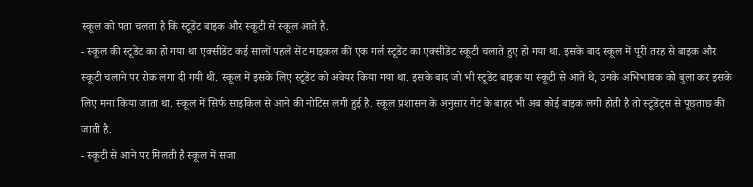स्कूल को पता चलता है कि स्टूडेंट बाइक और स्कूटी से स्कूल आते है.
- स्कूल की स्टूडेंट का हो गया था एक्सीडेंट कई सालों पहले सेंट माइकल की एक गर्ल स्टूडेंट का एक्सीडेंट स्कूटी चलाते हुए हो गया था. इसके बाद स्कूल में पूरी तरह से बाइक और स्कूटी चलाने पर रोक लगा दी गयी थी. स्कूल में इसके लिए स्टूडेंट को अवेयर किया गया था. इसके बाद जो भी स्टूडेंट बाइक या स्कूटी से आते थे, उनके अभिभावक को बुला कर इसके लिए मना किया जाता था. स्कूल में सिर्फ साइकिल से आने की नोटिस लगी हुई है. स्कूल प्रशासन के अनुसार गेट के बाहर भी अब कोई बाइक लगी होती है तो स्टूडेंट्स से पूछताछ की जाती है.
- स्कूटी से आने पर मिलती है स्कूल में सजा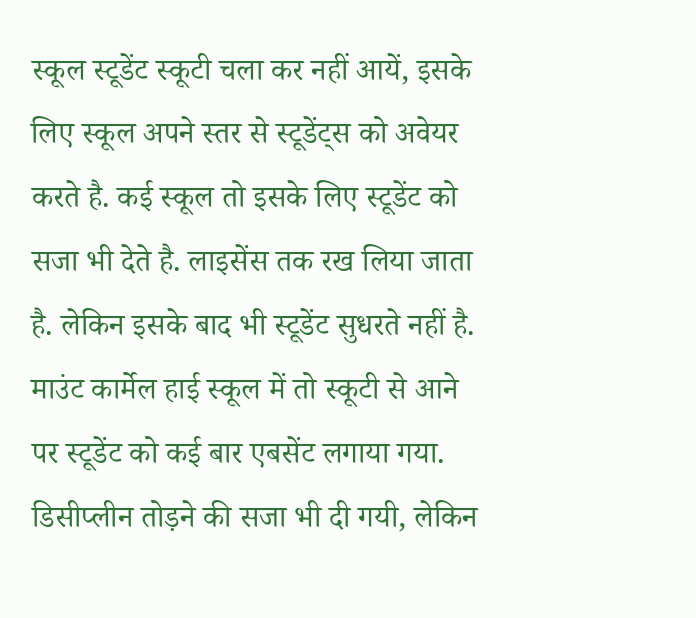स्कूल स्टूडेंट स्कूटी चला कर नहीं आयें, इसके लिए स्कूल अपने स्तर से स्टूडेंट्स को अवेयर करते है. कई स्कूल तो इसके लिए स्टूडेंट को सजा भी देते है. लाइसेंस तक रख लिया जाता है. लेकिन इसके बाद भी स्टूडेंट सुधरते नहीं है. माउंट कार्मेल हाई स्कूल में तो स्कूटी से आने पर स्टूडेंट को कई बार एबसेंट लगाया गया. डिसीप्लीन तोड़ने की सजा भी दी गयी, लेकिन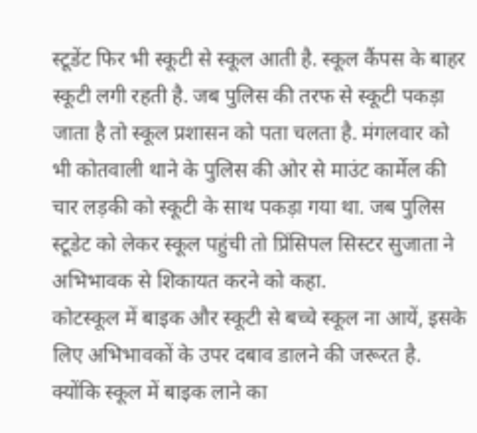स्टूडेंट फिर भी स्कूटी से स्कूल आती है. स्कूल कैंपस के बाहर स्कूटी लगी रहती है. जब पुलिस की तरफ से स्कूटी पकड़ा जाता है तो स्कूल प्रशासन को पता चलता है. मंगलवार को भी कोतवाली थाने के पुलिस की ओर से माउंट कार्मेल की चार लड़की को स्कूटी के साथ पकड़ा गया था. जब पुलिस स्टूडेट को लेकर स्कूल पहुंची तो प्रिंसिपल सिस्टर सुजाता ने अभिभावक से शिकायत करने को कहा.
कोटस्कूल में बाइक और स्कूटी से बच्चे स्कूल ना आयें, इसके लिए अभिभावकों के उपर दबाव डालने की जरूरत है. क्योंकि स्कूल में बाइक लाने का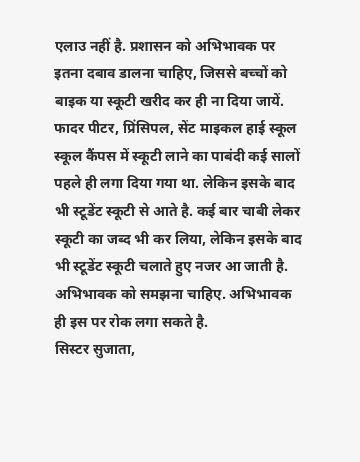एलाउ नहीं है. प्रशासन को अभिभावक पर इतना दबाव डालना चाहिए, जिससे बच्चों को बाइक या स्कूटी खरीद कर ही ना दिया जायें.
फादर पीटर, प्रिंसिपल, सेंट माइकल हाई स्कूल स्कूल कैंपस में स्कूटी लाने का पाबंदी कई सालों पहले ही लगा दिया गया था. लेकिन इसके बाद भी स्टूडेंट स्कूटी से आते है. कई बार चाबी लेकर स्कूटी का जब्द भी कर लिया, लेकिन इसके बाद भी स्टूडेंट स्कूटी चलाते हुए नजर आ जाती है. अभिभावक को समझना चाहिए. अभिभावक ही इस पर रोक लगा सकते है.
सिस्टर सुजाता,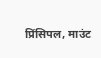प्रिंसिपल, माउंट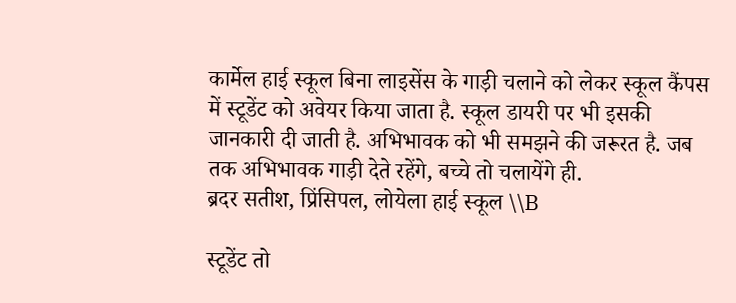कार्मेल हाई स्कूल बिना लाइसेंस के गाड़ी चलाने को लेकर स्कूल कैंपस में स्टूडेंट को अवेयर किया जाता है. स्कूल डायरी पर भी इसकी जानकारी दी जाती है. अभिभावक को भी समझने की जरूरत है. जब तक अभिभावक गाड़ी देते रहेंगे, बच्चे तो चलायेंगे ही.
ब्रदर सतीश, प्रिंसिपल, लोयेला हाई स्कूल \\B

स्टूडेंट तो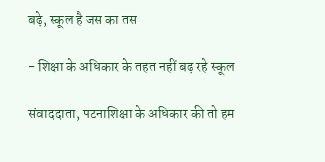बढ़े, स्कूल है जस का तस

- शिक्षा के अधिकार के तहत नहीं बढ़ रहे स्कूल

संवाददाता, पटनाशिक्षा के अधिकार की तो हम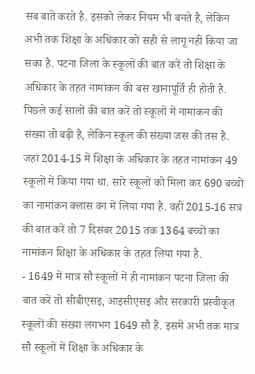सब बातें करते है. इसको लेकर नियम भी बनते है, लेकिन अभी तक शिक्षा के अधिकार को सही से लागू नहीं किया जा सका है. पटना जिला के स्कूलों की बात करें तो शिक्षा के अधिकार के तहत नामांकन की बस खानापूर्ति ही होती है. पिछले कई सालों की बात करें तो स्कूलों में नामांकन की संख्या तो बढ़ी है, लेकिन स्कूल की संख्या जस की तस है. जहां 2014-15 में शिक्षा के अधिकार के तहत नामांकन 49 स्कूलों में किया गया था. सारे स्कूलों को मिला कर 690 बच्चों का नामांकन क्लास वन में लिया गया है. वहीं 2015-16 सत्र की बात करें तो 7 दिसंबर 2015 तक 1364 बच्चों का नामांकन शिक्षा के अधिकार के तहत लिया गया है.
- 1649 में मात्र सौ स्कूलों में ही नामांकन पटना जिला की बात करें तो सीबीएसइ, आइसीएसइ और सरकारी प्रस्वीकृत स्कूलों की संख्या लगभग 1649 सौ हैं. इसमें अभी तक मात्र सौ स्कूलों में शिक्षा के अधिकार के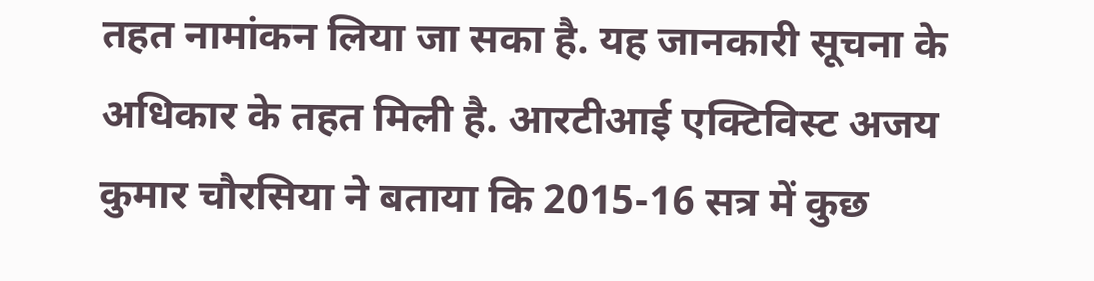तहत नामांकन लिया जा सका है. यह जानकारी सूचना के अधिकार के तहत मिली है. आरटीआई एक्टिविस्ट अजय कुमार चौरसिया ने बताया कि 2015-16 सत्र में कुछ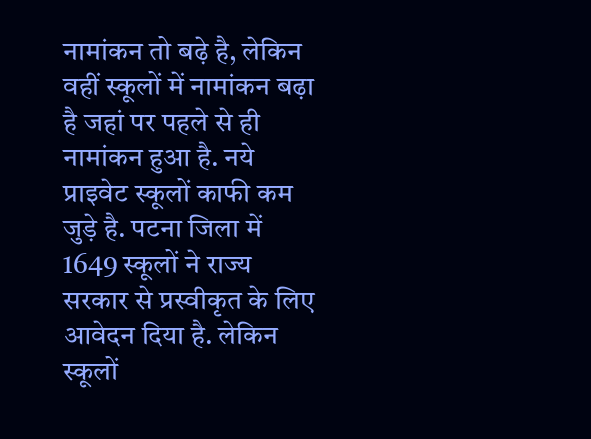नामांकन तो बढ़े है, लेकिन वहीं स्कूलों में नामांकन बढ़ा है जहां पर पहले से ही नामांकन हुआ है. नये प्राइवेट स्कूलों काफी कम जुड़े है. पटना जिला में 1649 स्कूलों ने राज्य सरकार से प्रस्वीकृत के लिए आवेदन दिया है. लेकिन स्कूलों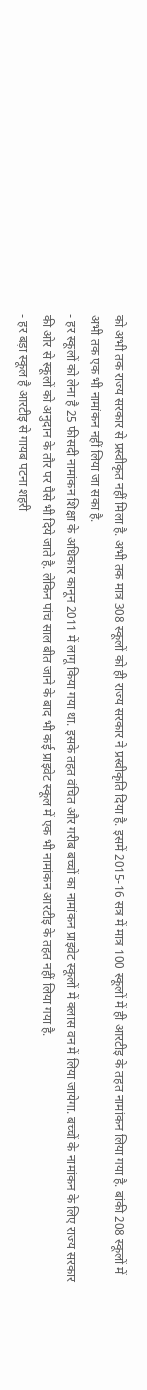को अभी तक राज्य सरकार से प्रस्वीकृत नहीं मिला है. अभी तक मात्र 308 स्कूलों को ही राज्य सरकार ने प्रस्वीकृति दिया है. इसमें 2015-16 सत्र में मात्र 100 स्कूलों में ही आरटीइ के तहत नामांकन लिया गया है. बांकी 208 स्कूलों में अभी तक एक भी नामांकन नहीं लिया जा सका है.
- हर स्कूलों को लेना है 25 फीसदी नामांकन शिक्षा के अधिकार कानून 2011 में लागू किया गया था. इसके तहत वंचित और गरीब बच्चों का नामांकन प्राइवेट स्कूलों में क्लास वन में लिया जायेगा. बच्चों के नामांकन के लिए राज्य सरकार की ओर से स्कूलों को अनुदान के तौर पर पैसे भी दिये जाते है. लेकिन पांच साल बीत जाने के बाद भी कई प्राइवेट स्कूल में एक भी नामांकन आरटीइ के तहत नहीं लिया गया है.
- हर बड़ा स्कूल है आरटीइ से गायब पटना शहरी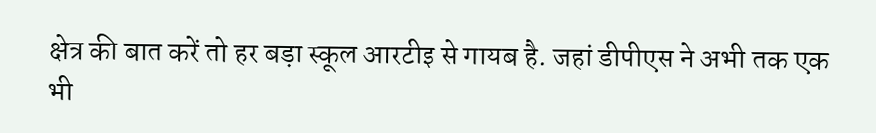क्षेत्र की बात करें तो हर बड़ा स्कूल आरटीइ से गायब है. जहां डीपीएस ने अभी तक एक भी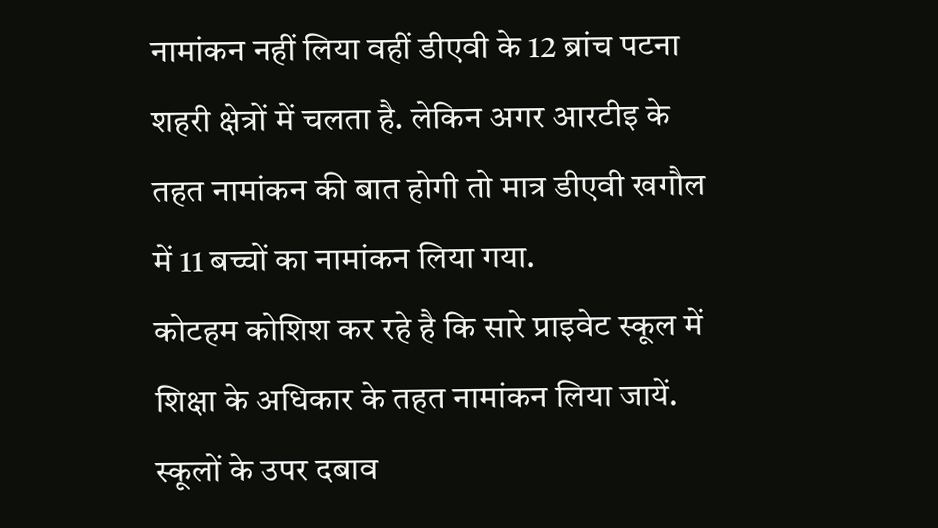नामांकन नहीं लिया वहीं डीएवी के 12 ब्रांच पटना शहरी क्षेत्रों में चलता है. लेकिन अगर आरटीइ के तहत नामांकन की बात होगी तो मात्र डीएवी खगौल में 11 बच्चों का नामांकन लिया गया.
कोटहम कोशिश कर रहे है कि सारे प्राइवेट स्कूल में शिक्षा के अधिकार के तहत नामांकन लिया जायें. स्कूलों के उपर दबाव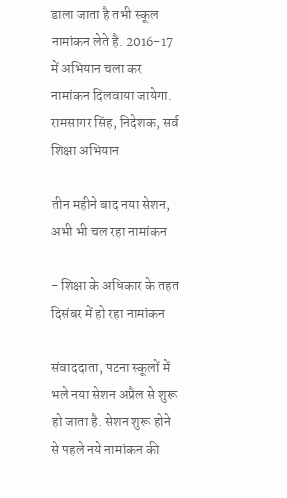डाला जाता है तभी स्कूल नामांकन लेते है. 2016-17 में अभियान चला कर नामांकन दिलवाया जायेगा.
रामसागर सिंह, निदेशक, सर्व शिक्षा अभियान

तीन महीने बाद नया सेशन, अभी भी चल रहा नामांकन

- शिक्षा के अधिकार के तहत दिसंबर में हो रहा नामांकन

संवाददाता, पटना स्कूलों में भले नया सेशन अप्रैल से शुरू हो जाता है. सेशन शुरू होने से पहले नये नामांकन की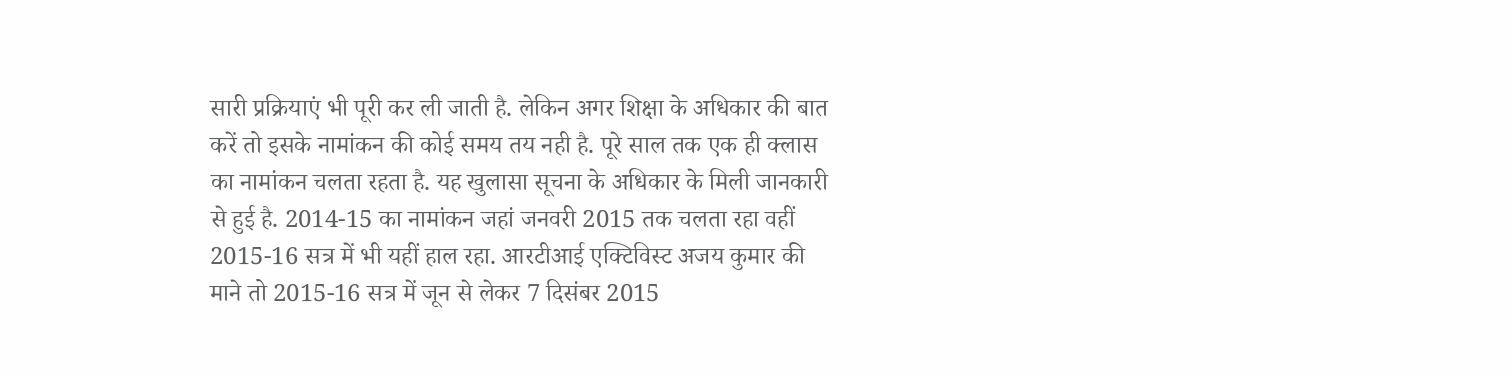सारी प्रक्रियाएं भी पूरी कर ली जाती है. लेकिन अगर शिक्षा के अधिकार की बात करें तो इसके नामांकन की कोई समय तय नही है. पूरे साल तक एक ही क्लास का नामांकन चलता रहता है. यह खुलासा सूचना के अधिकार के मिली जानकारी से हुई है. 2014-15 का नामांकन जहां जनवरी 2015 तक चलता रहा वहीं 2015-16 सत्र में भी यहीं हाल रहा. आरटीआई एक्टिविस्ट अजय कुमार की माने तो 2015-16 सत्र में जून से लेकर 7 दिसंबर 2015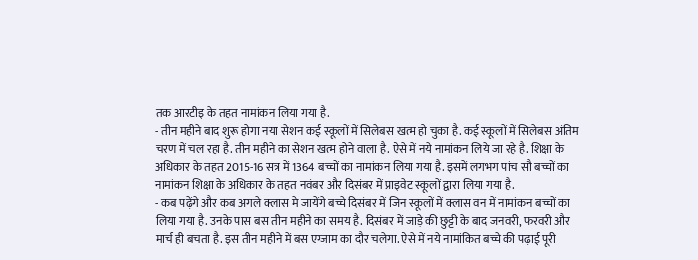तक आरटीइ के तहत नामांकन लिया गया है.
- तीन महीने बाद शुरू होगा नया सेशन कई स्कूलों में सिलेबस खत्म हो चुका है. कई स्कूलों में सिलेबस अंतिम चरण में चल रहा है. तीन महीने का सेशन खत्म होने वाला है. ऐसे में नये नामांकन लिये जा रहे है. शिक्षा के अधिकार के तहत 2015-16 सत्र में 1364 बच्चों का नामांकन लिया गया है. इसमें लगभग पांच सौ बच्चों का नामांकन शिक्षा के अधिकार के तहत नवंबर और दिसंबर में प्राइवेट स्कूलों द्वारा लिया गया है.
- कब पढ़ेंगे और कब अगले क्लास मे जायेंगे बच्चे दिसंबर में जिन स्कूलों में क्लास वन में नामांकन बच्चों का लिया गया है. उनके पास बस तीन महीने का समय है. दिसंबर में जाड़े की छुट्टी के बाद जनवरी, फरवरी और मार्च ही बचता है. इस तीन महीने में बस एग्जाम का दौर चलेगा. ऐसे में नये नामांकित बच्चे की पढ़ाई पूरी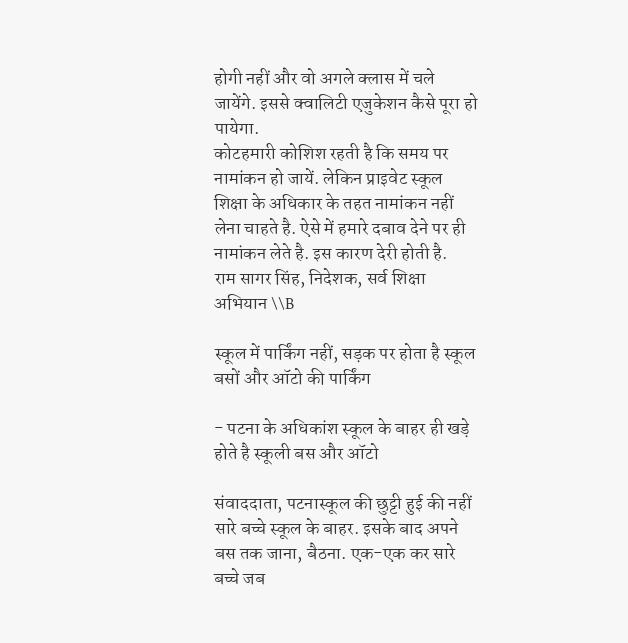होगी नहीं और वो अगले क्लास में चले जायेंगे. इससे क्वालिटी एजुकेशन कैसे पूरा हो पायेगा.
कोटहमारी कोशिश रहती है कि समय पर नामांकन हो जायें. लेकिन प्राइवेट स्कूल शिक्षा के अधिकार के तहत नामांकन नहीं लेना चाहते है. ऐसे में हमारे दबाव देने पर ही नामांकन लेते है. इस कारण देरी होती है.
राम सागर सिंह, निदेशक, सर्व शिक्षा अभियान \\B

स्कूल में पार्किंग नहीं, सड़क पर होता है स्कूल बसों और ऑटो की पार्किंग

- पटना के अधिकांश स्कूल के बाहर ही खड़े होते है स्कूली बस और ऑटो

संवाददाता, पटनास्कूल की छुट्टी हुई की नहीं सारे बच्चे स्कूल के बाहर. इसके बाद अपने बस तक जाना, बैठना. एक-एक कर सारे बच्चे जब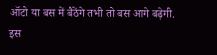ऑटो या बस में बैठेंगे तभी तो बस आगे बढ़ेगी. इस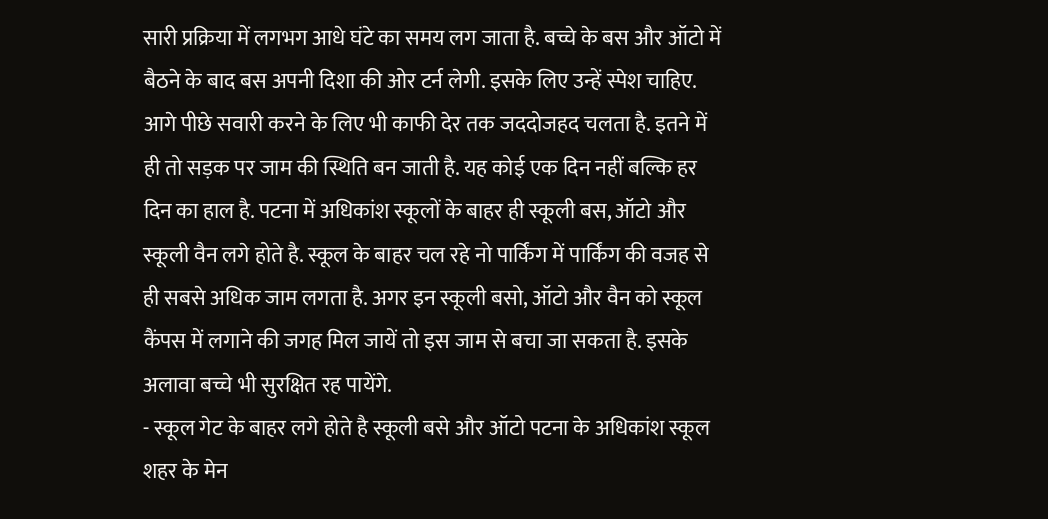सारी प्रक्रिया में लगभग आधे घंटे का समय लग जाता है. बच्चे के बस और ऑटो में बैठने के बाद बस अपनी दिशा की ओर टर्न लेगी. इसके लिए उन्हें स्पेश चाहिए. आगे पीछे सवारी करने के लिए भी काफी देर तक जददोजहद चलता है. इतने में ही तो सड़क पर जाम की स्थिति बन जाती है. यह कोई एक दिन नहीं बल्कि हर दिन का हाल है. पटना में अधिकांश स्कूलों के बाहर ही स्कूली बस, ऑटो और स्कूली वैन लगे होते है. स्कूल के बाहर चल रहे नो पार्किंग में पार्किंग की वजह से ही सबसे अधिक जाम लगता है. अगर इन स्कूली बसो, ऑटो और वैन को स्कूल कैंपस में लगाने की जगह मिल जायें तो इस जाम से बचा जा सकता है. इसके अलावा बच्चे भी सुरक्षित रह पायेंगे.
- स्कूल गेट के बाहर लगे होते है स्कूली बसे और ऑटो पटना के अधिकांश स्कूल शहर के मेन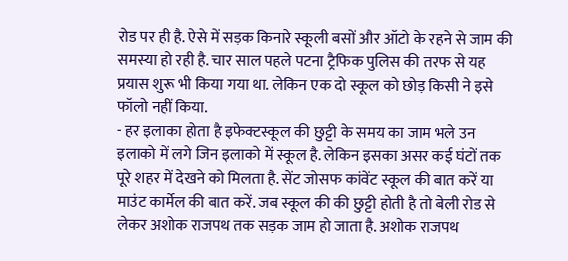रोड पर ही है. ऐसे में सड़क किनारे स्कूली बसों और ऑटो के रहने से जाम की समस्या हो रही है. चार साल पहले पटना ट्रैफिक पुलिस की तरफ से यह प्रयास शुरू भी किया गया था. लेकिन एक दो स्कूल को छोड़ किसी ने इसे फॉलो नहीं किया.
- हर इलाका होता है इफेक्टस्कूल की छुट्टी के समय का जाम भले उन इलाको में लगे जिन इलाको में स्कूल है. लेकिन इसका असर कई घंटों तक पूरे शहर में देखने को मिलता है. सेंट जोसफ कांवेंट स्कूल की बात करें या माउंट कार्मेल की बात करें. जब स्कूल की की छुट्टी होती है तो बेली रोड से लेकर अशोक राजपथ तक सड़क जाम हो जाता है. अशोक राजपथ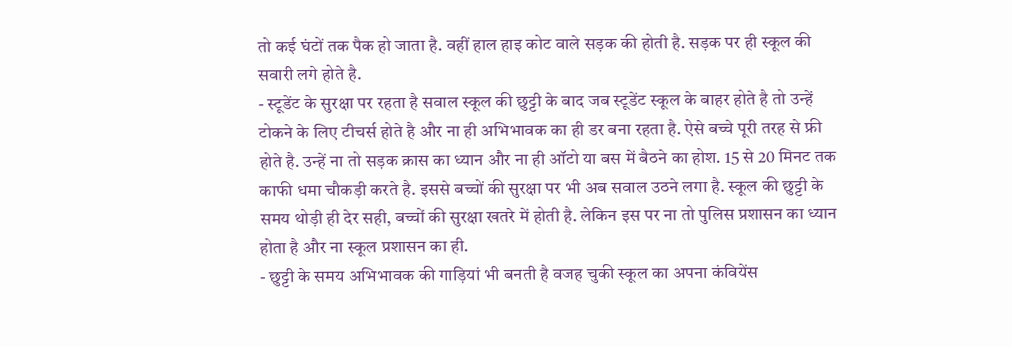तो कई घंटों तक पैक हो जाता है. वहीं हाल हाइ कोट वाले सड़क की होती है. सड़क पर ही स्कूल की सवारी लगे होते है.
- स्टूडेंट के सुरक्षा पर रहता है सवाल स्कूल की छुट्टी के बाद जब स्टूडेंट स्कूल के बाहर होते है तो उन्हें टोकने के लिए टीचर्स होते है और ना ही अभिभावक का ही डर बना रहता है. ऐसे बच्चे पूरी तरह से फ्री होते है. उन्हें ना तो सड़क क्रास का ध्यान और ना ही ऑटो या बस में बैठने का होश. 15 से 20 मिनट तक काफी धमा चौकड़ी करते है. इससे बच्चों की सुरक्षा पर भी अब सवाल उठने लगा है. स्कूल की छुट्टी के समय थोड़ी ही देर सही, बच्चों की सुरक्षा खतरे में होती है. लेकिन इस पर ना तो पुलिस प्रशासन का ध्यान होता है और ना स्कूल प्रशासन का ही.
- छुट्टी के समय अभिभावक की गाड़ियां भी बनती है वजह चुकी स्कूल का अपना कंवियेंस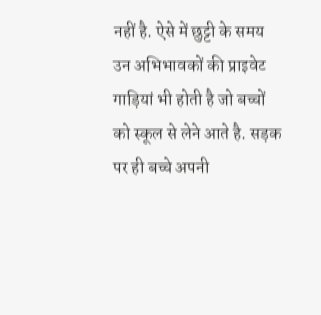नहीं है. ऐसे में छुट्टी के समय उन अभिभावकों की प्राइवेट गाड़ियां भी होती है जो बच्चों को स्कूल से लेने आते है. सड़क पर ही बच्चे अपनी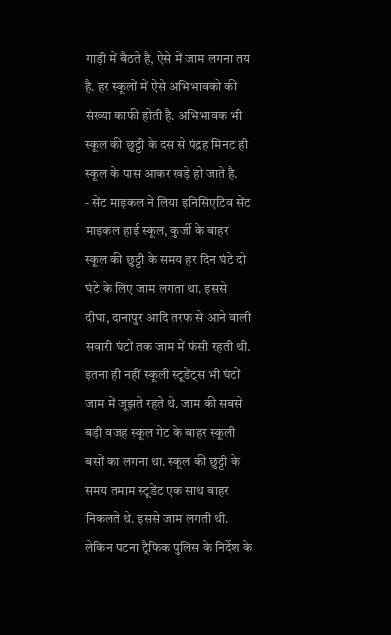गाड़ी में बैठते है, ऐसे में जाम लगना तय है. हर स्कूलों में ऐसे अभिभावको की संख्या काफी होती है. अभिभावक भी स्कूल की छुट्टी के दस से पंद्रह मिनट ही स्कूल के पास आकर खड़े हो जाते है.
- सेंट माइकल ने लिया इनिसिएटिव सेंट माइकल हाई स्कूल, कुर्जी के बाहर स्कूल की छुट्टी के समय हर दिन घंटे दो घंटे के लिए जाम लगता था. इससे दीघा, दानापुर आदि तरफ से आने वाली सवारी घंटों तक जाम में फंसी रहती थी. इतना ही नहीं स्कूली स्टूडेंट्स भी घंटों जाम में जूझते रहते थे. जाम की सबसे बड़ी वजह स्कूल गेट के बाहर स्कूली बसों का लगना था. स्कूल की छुट्टी के समय तमाम स्टूडेंट एक साथ बाहर निकलते थे. इससे जाम लगती थी. लेकिन पटना ट्रैफिक पुलिस के निर्देश के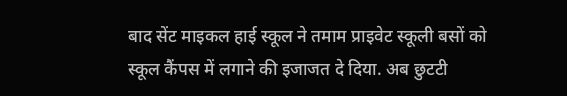बाद सेंट माइकल हाई स्कूल ने तमाम प्राइवेट स्कूली बसों को स्कूल कैंपस में लगाने की इजाजत दे दिया. अब छुटटी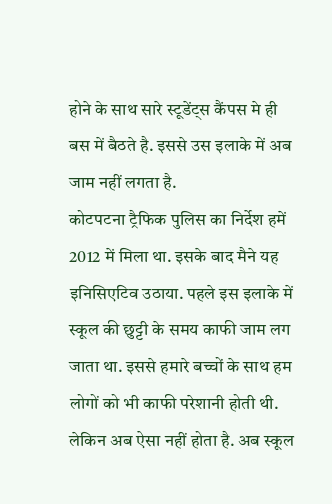होने के साथ सारे स्टूडेंट्स कैंपस मे ही बस में बैठते है. इससे उस इलाके में अब जाम नहीं लगता है.
कोटपटना ट्रैफिक पुलिस का निर्देश हमें 2012 में मिला था. इसके बाद मैने यह इनिसिएटिव उठाया. पहले इस इलाके में स्कूल की छुट्टी के समय काफी जाम लग जाता था. इससे हमारे बच्चों के साथ हम लोगों को भी काफी परेशानी होती थी. लेकिन अब ऐसा नहीं होता है. अब स्कूल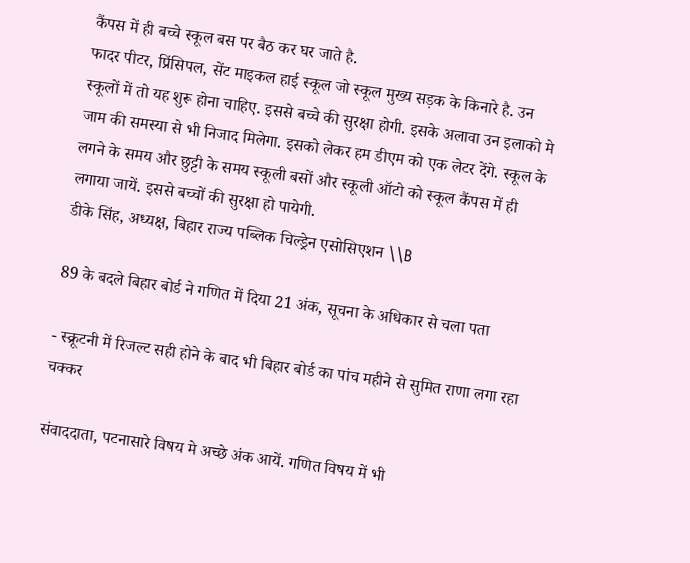कैंपस में ही बच्चे स्कूल बस पर बैठ कर घर जाते है.
फादर पीटर, प्रिंसिपल, सेंट माइकल हाई स्कूल जो स्कूल मुख्य सड़क के किनारे है. उन स्कूलों में तो यह शुरू होना चाहिए. इससे बच्चे की सुरक्षा होगी. इसके अलावा उन इलाको मे जाम की समस्या से भी निजाद मिलेगा. इसको लेकर हम डीएम को एक लेटर देंगे. स्कूल के लगने के समय और छुट्टी के समय स्कूली बसों और स्कूली ऑटो को स्कूल कैंपस में ही लगाया जायें. इससे बच्चों की सुरक्षा हो पायेगी.
डीके सिंह, अध्यक्ष, बिहार राज्य पब्लिक चिल्ड्रेन एसोसिएशन \\B

89 के बदले बिहार बोर्ड ने गणित में दिया 21 अंक, सूचना के अधिकार से चला पता

- स्क्रूटनी में रिजल्ट सही होने के बाद भी बिहार बोर्ड का पांच महीने से सुमित राणा लगा रहा चक्कर

संवाददाता, पटनासारे विषय मे अच्छे अंक आयें. गणित विषय में भी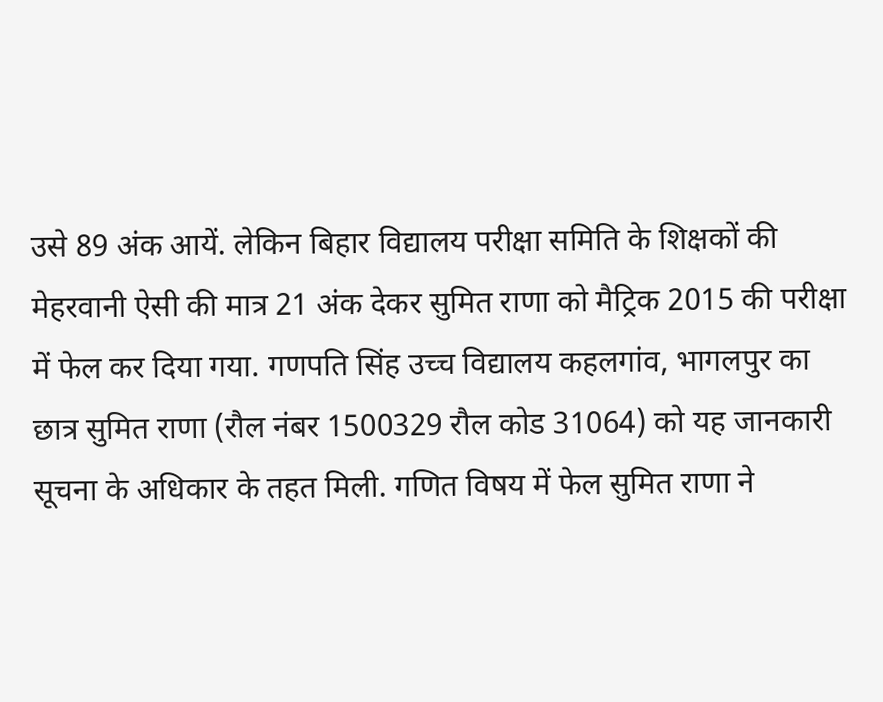उसे 89 अंक आयें. लेकिन बिहार विद्यालय परीक्षा समिति के शिक्षकों की मेहरवानी ऐसी की मात्र 21 अंक देकर सुमित राणा को मैट्रिक 2015 की परीक्षा में फेल कर दिया गया. गणपति सिंह उच्च विद्यालय कहलगांव, भागलपुर का छात्र सुमित राणा (रौल नंबर 1500329 रौल कोड 31064) को यह जानकारी सूचना के अधिकार के तहत मिली. गणित विषय में फेल सुमित राणा ने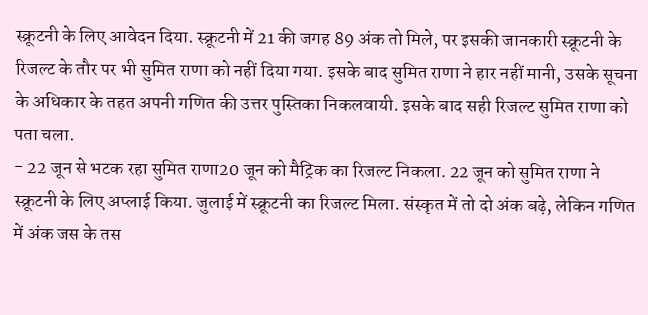स्क्रूटनी के लिए आवेदन दिया. स्क्रूटनी में 21 की जगह 89 अंक तो मिले, पर इसकी जानकारी स्क्रूटनी के रिजल्ट के तौर पर भी सुमित राणा को नहीं दिया गया. इसके बाद सुमित राणा ने हार नहीं मानी, उसके सूचना के अधिकार के तहत अपनी गणित की उत्तर पुस्तिका निकलवायी. इसके बाद सही रिजल्ट सुमित राणा को पता चला.
- 22 जून से भटक रहा सुमित राणा20 जून को मैट्रिक का रिजल्ट निकला. 22 जून को सुमित राणा ने स्क्रूटनी के लिए अप्लाई किया. जुलाई में स्क्रूटनी का रिजल्ट मिला. संस्कृत में तो दो अंक बढ़े, लेकिन गणित में अंक जस के तस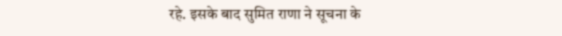रहे. इसके बाद सुमित राणा ने सूचना के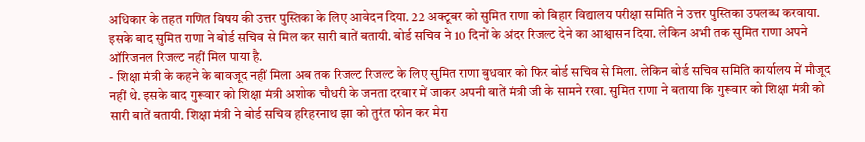अधिकार के तहत गणित विषय की उत्तर पुस्तिका के लिए आवेदन दिया. 22 अक्टूबर को सुमित राणा को बिहार विद्यालय परीक्षा समिति ने उत्तर पुस्तिका उपलब्ध करवाया. इसके बाद सुमित राणा ने बोर्ड सचिव से मिल कर सारी बातें बतायी. बोर्ड सचिव ने 10 दिनों के अंदर रिजल्ट देने का आश्वासन दिया. लेकिन अभी तक सुमित राणा अपने ऑरिजनल रिजल्ट नहीं मिल पाया है.
- शिक्षा मंत्री के कहने के बावजूद नहीं मिला अब तक रिजल्ट रिजल्ट के लिए सुमित राणा बुधवार को फिर बोर्ड सचिव से मिला. लेकिन बोर्ड सचिव समिति कार्यालय में मौजूद नहीं थे. इसके बाद गुरूवार को शिक्षा मंत्री अशोक चौधरी के जनता दरबार में जाकर अपनी बातें मंत्री जी के सामने रखा. सुमित राणा ने बताया कि गुरूवार को शिक्षा मंत्री को सारी बातें बतायी. शिक्षा मंत्री ने बोर्ड सचिव हरिहरनाथ झा को तुरंत फोन कर मेरा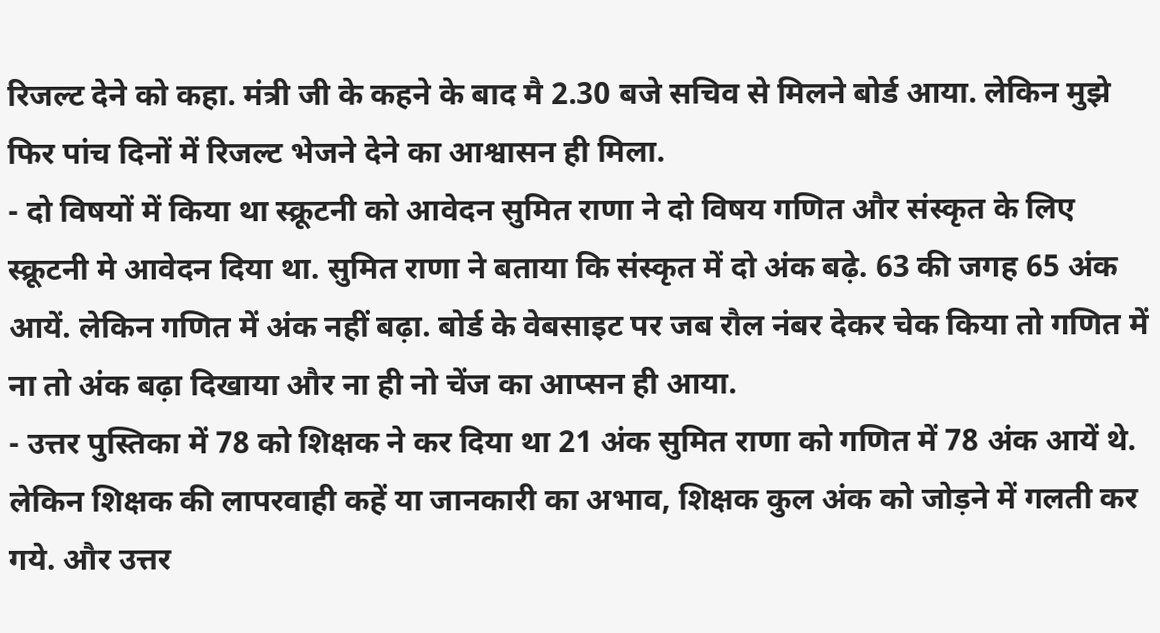रिजल्ट देने को कहा. मंत्री जी के कहने के बाद मै 2.30 बजे सचिव से मिलने बोर्ड आया. लेकिन मुझे फिर पांच दिनों में रिजल्ट भेजने देने का आश्वासन ही मिला.
- दो विषयों में किया था स्क्रूटनी को आवेदन सुमित राणा ने दो विषय गणित और संस्कृत के लिए स्क्रूटनी मे आवेदन दिया था. सुमित राणा ने बताया कि संस्कृत में दो अंक बढ़े. 63 की जगह 65 अंक आयें. लेकिन गणित में अंक नहीं बढ़ा. बोर्ड के वेबसाइट पर जब रौल नंबर देकर चेक किया तो गणित में ना तो अंक बढ़ा दिखाया और ना ही नो चेंज का आप्सन ही आया.
- उत्तर पुस्तिका में 78 को शिक्षक ने कर दिया था 21 अंक सुमित राणा को गणित में 78 अंक आयें थे. लेकिन शिक्षक की लापरवाही कहें या जानकारी का अभाव, शिक्षक कुल अंक को जोड़ने में गलती कर गये. और उत्तर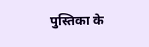पुस्तिका के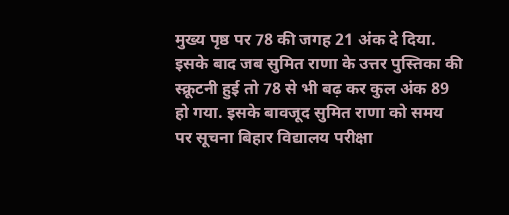मुख्य पृष्ठ पर 78 की जगह 21 अंक दे दिया. इसके बाद जब सुमित राणा के उत्तर पुस्तिका की स्क्रूटनी हुई तो 78 से भी बढ़ कर कुल अंक 89 हो गया. इसके बावजूद सुमित राणा को समय पर सूचना बिहार विद्यालय परीक्षा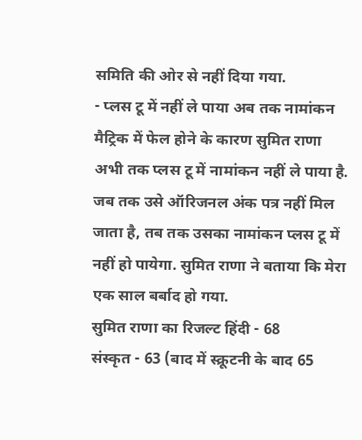समिति की ओर से नहीं दिया गया.
- प्लस टू में नहीं ले पाया अब तक नामांकन मैट्रिक में फेल होने के कारण सुमित राणा अभी तक प्लस टू में नामांकन नहीं ले पाया है. जब तक उसे ऑरिजनल अंक पत्र नहीं मिल जाता है, तब तक उसका नामांकन प्लस टू में नहीं हो पायेगा. सुमित राणा ने बताया कि मेरा एक साल बर्बाद हो गया.
सुमित राणा का रिजल्ट हिंदी - 68
संस्कृत - 63 (बाद में स्क्रूटनी के बाद 65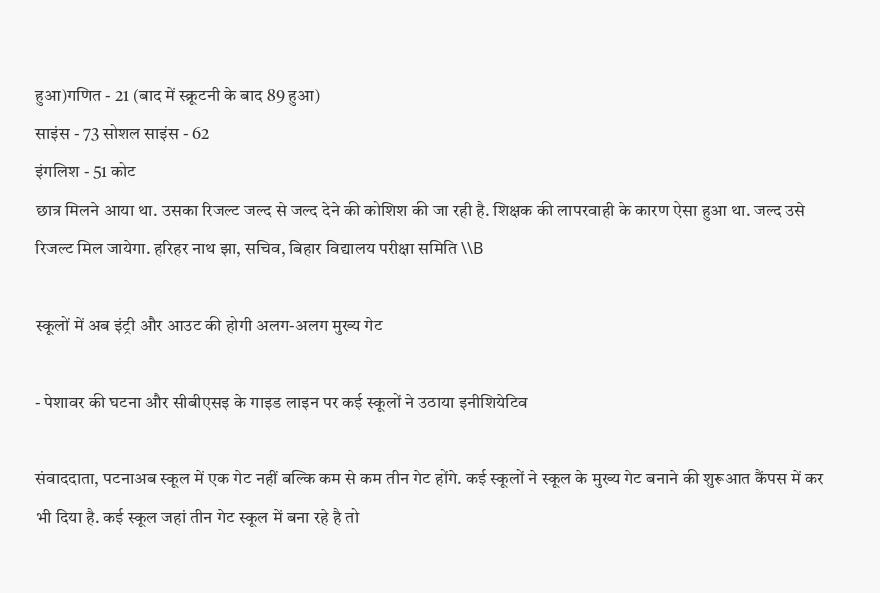हुआ)गणित - 21 (बाद में स्क्रूटनी के बाद 89 हुआ)
साइंस - 73 सोशल साइंस - 62
इंगलिश - 51 कोट
छात्र मिलने आया था. उसका रिजल्ट जल्द से जल्द देने की कोशिश की जा रही है. शिक्षक की लापरवाही के कारण ऐसा हुआ था. जल्द उसे रिजल्ट मिल जायेगा. हरिहर नाथ झा, सचिव, बिहार विद्यालय परीक्षा समिति \\B

स्कूलों में अब इंट्री और आउट की होगी अलग-अलग मुख्य गेट

- पेशावर की घटना और सीबीएसइ के गाइड लाइन पर कई स्कूलों ने उठाया इनीशियेटिव

संवाददाता, पटनाअब स्कूल में एक गेट नहीं बल्कि कम से कम तीन गेट होंगे. कई स्कूलों ने स्कूल के मुख्य गेट बनाने की शुरूआत कैंपस में कर भी दिया है. कई स्कूल जहां तीन गेट स्कूल में बना रहे है तो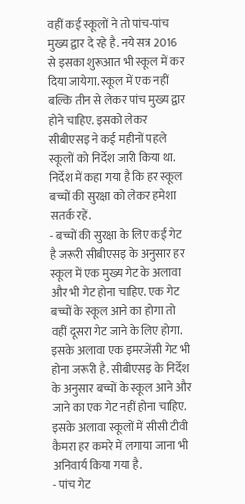वहीं कई स्कूलों ने तो पांच-पांच मुख्य द्वार दे रहे है. नये सत्र 2016 से इसका शुरूआत भी स्कूल में कर दिया जायेगा. स्कूल में एक नहीं बल्कि तीन से लेकर पांच मुख्य द्वार होने चाहिए. इसको लेकर सीबीएसइ ने कई महीनों पहले स्कूलों को निर्देश जारी किया था. निर्देश में कहा गया है कि हर स्कूल बच्चों की सुरक्षा को लेकर हमेशा सतर्क रहें.
- बच्चों की सुरक्षा के लिए कई गेट है जरूरी सीबीएसइ के अनुसार हर स्कूल में एक मुख्य गेट के अलावा और भी गेट होना चाहिए. एक गेट बच्चों के स्कूल आने का होगा तो वहीं दूसरा गेट जाने के लिए होगा. इसके अलावा एक इमरजेंसी गेट भी होना जरूरी है. सीबीएसइ के निर्देश के अनुसार बच्चों के स्कूल आने और जाने का एक गेट नहीं होना चाहिए. इसके अलावा स्कूलों में सीसी टीवी कैमरा हर कमरे में लगाया जाना भी अनिवार्य किया गया है.
- पांच गेट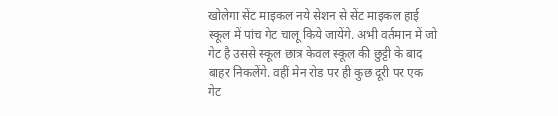खोलेगा सेंट माइकल नये सेशन से सेंट माइकल हाई स्कूल में पांच गेट चालू किये जायेंगे. अभी वर्तमान में जो गेट है उससे स्कूल छात्र केवल स्कूल की छुट्टी के बाद बाहर निकलेंगे. वहीं मेन रोड पर ही कुछ दूरी पर एक गेट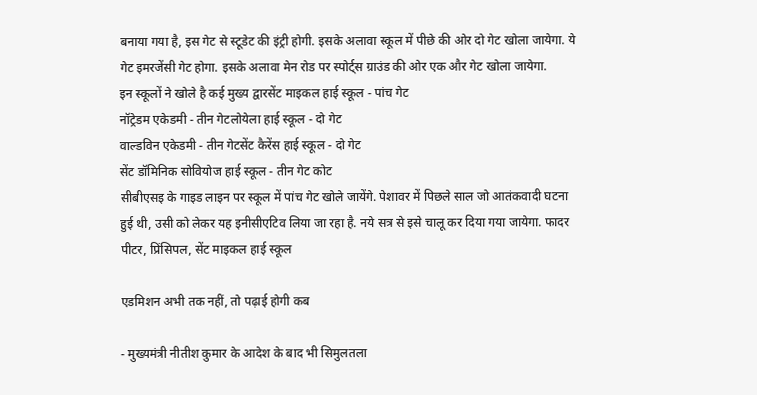बनाया गया है, इस गेट से स्टूडेट की इंट्री होगी. इसके अलावा स्कूल में पीछे की ओर दो गेट खोला जायेगा. ये गेट इमरजेंसी गेट होगा. इसके अलावा मेन रोड पर स्पोर्ट्स ग्राउंड की ओर एक और गेट खोला जायेगा.
इन स्कूलों ने खोले है कई मुख्य द्वारसेंट माइकल हाई स्कूल - पांच गेट
नॉट्रेडम एकेडमी - तीन गेटलोयेला हाई स्कूल - दो गेट
वाल्डविन एकेडमी - तीन गेटसेंट कैरेंस हाई स्कूल - दो गेट
सेंट डॉमिनिक सोवियोज हाई स्कूल - तीन गेट कोट
सीबीएसइ के गाइड लाइन पर स्कूल में पांच गेट खोले जायेंगे. पेशावर में पिछले साल जो आतंकवादी घटना हुई थी, उसी को लेकर यह इनीसीएटिव लिया जा रहा है. नये सत्र से इसे चालू कर दिया गया जायेगा. फादर पीटर, प्रिंसिपल, सेंट माइकल हाई स्कूल

एडमिशन अभी तक नहीं, तो पढ़ाई होगी कब

- मुख्यमंत्री नीतीश कुमार के आदेश के बाद भी सिमुलतला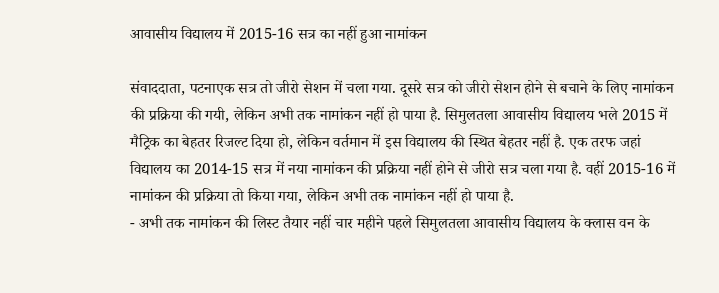आवासीय विद्यालय में 2015-16 सत्र का नहीं हुआ नामांकन

संवाददाता, पटनाएक सत्र तो जीरो सेशन में चला गया. दूसरे सत्र को जीरो सेशन होने से बचाने के लिए नामांकन की प्रक्रिया की गयी, लेकिन अभी तक नामांकन नहीं हो पाया है. सिमुलतला आवासीय विद्यालय भले 2015 में मैट्रिक का बेहतर रिजल्ट दिया हो, लेकिन वर्तमान में इस विद्यालय की स्थित बेहतर नहीं है. एक तरफ जहां विद्यालय का 2014-15 सत्र में नया नामांकन की प्रक्रिया नहीं होने से जीरो सत्र चला गया है. वहीं 2015-16 में नामांकन की प्रक्रिया तो किया गया, लेकिन अभी तक नामांकन नहीं हो पाया है.
- अभी तक नामांकन की लिस्ट तैयार नहीं चार महीने पहले सिमुलतला आवासीय विद्यालय के क्लास वन के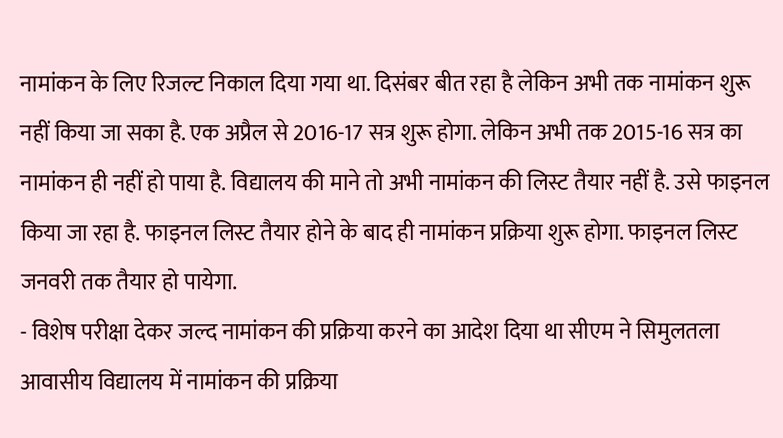नामांकन के लिए रिजल्ट निकाल दिया गया था. दिसंबर बीत रहा है लेकिन अभी तक नामांकन शुरू नहीं किया जा सका है. एक अप्रैल से 2016-17 सत्र शुरू होगा. लेकिन अभी तक 2015-16 सत्र का नामांकन ही नहीं हो पाया है. विद्यालय की माने तो अभी नामांकन की लिस्ट तैयार नहीं है. उसे फाइनल किया जा रहा है. फाइनल लिस्ट तैयार होने के बाद ही नामांकन प्रक्रिया शुरू होगा. फाइनल लिस्ट जनवरी तक तैयार हो पायेगा.
- विशेष परीक्षा देकर जल्द नामांकन की प्रक्रिया करने का आदेश दिया था सीएम ने सिमुलतला आवासीय विद्यालय में नामांकन की प्रक्रिया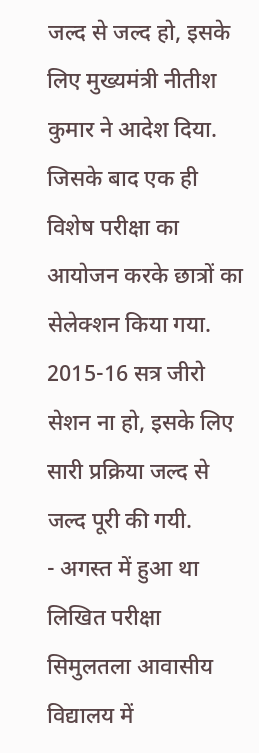जल्द से जल्द हो, इसके लिए मुख्यमंत्री नीतीश कुमार ने आदेश दिया. जिसके बाद एक ही विशेष परीक्षा का आयोजन करके छात्रों का सेलेक्शन किया गया. 2015-16 सत्र जीरो सेशन ना हो, इसके लिए सारी प्रक्रिया जल्द से जल्द पूरी की गयी.
- अगस्त में हुआ था लिखित परीक्षा सिमुलतला आवासीय विद्यालय में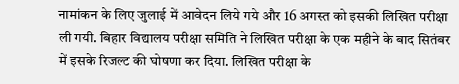नामांकन के लिए जुलाई में आवेदन लिये गये और 16 अगस्त को इसकी लिखित परीक्षा ली गयी. बिहार विद्यालय परीक्षा समिति ने लिखित परीक्षा के एक महीने के बाद सितंबर में इसके रिजल्ट की घोषणा कर दिया. लिखित परीक्षा के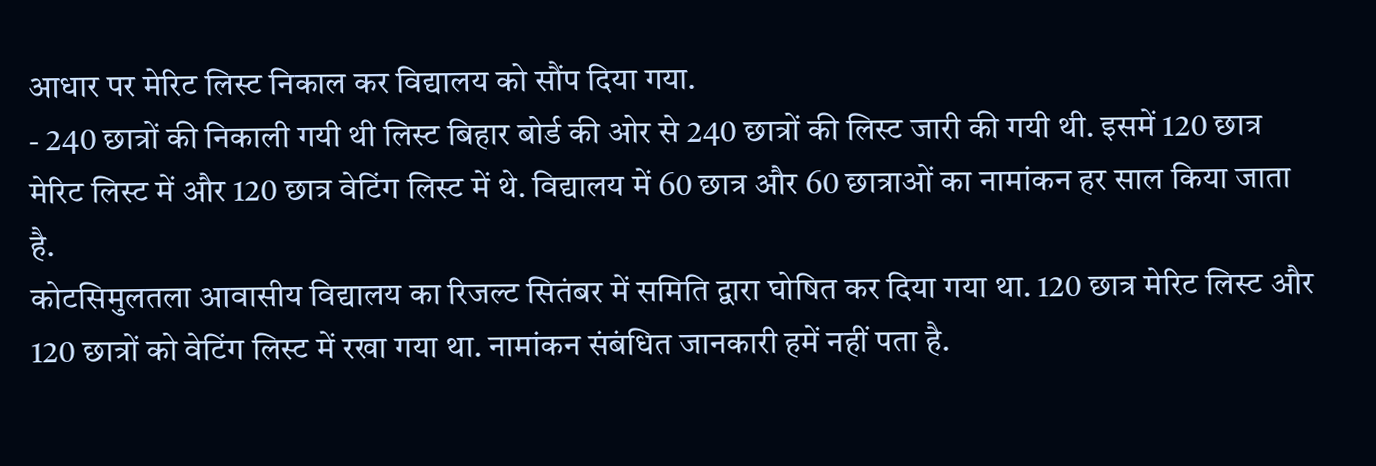आधार पर मेरिट लिस्ट निकाल कर विद्यालय को सौंप दिया गया.
- 240 छात्रों की निकाली गयी थी लिस्ट बिहार बोर्ड की ओर से 240 छात्रों की लिस्ट जारी की गयी थी. इसमें 120 छात्र मेरिट लिस्ट में और 120 छात्र वेटिंग लिस्ट में थे. विद्यालय में 60 छात्र और 60 छात्राओं का नामांकन हर साल किया जाता है.
कोटसिमुलतला आवासीय विद्यालय का रिजल्ट सितंबर में समिति द्वारा घोषित कर दिया गया था. 120 छात्र मेरिट लिस्ट और 120 छात्रों को वेटिंग लिस्ट में रखा गया था. नामांकन संबंधित जानकारी हमें नहीं पता है.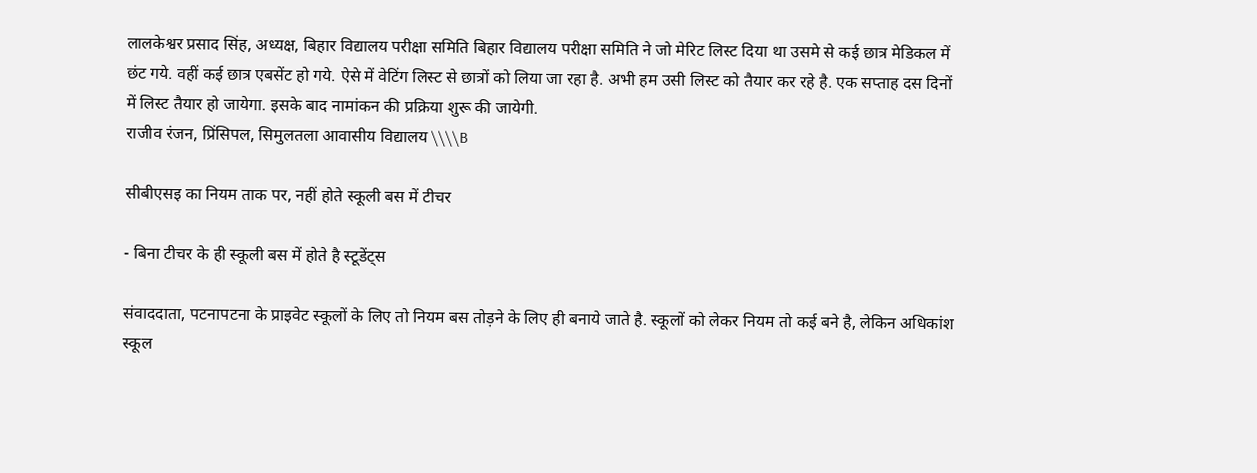लालकेश्वर प्रसाद सिंह, अध्यक्ष, बिहार विद्यालय परीक्षा समिति बिहार विद्यालय परीक्षा समिति ने जो मेरिट लिस्ट दिया था उसमे से कई छात्र मेडिकल में छंट गये. वहीं कई छात्र एबसेंट हो गये. ऐसे में वेटिंग लिस्ट से छात्रों को लिया जा रहा है. अभी हम उसी लिस्ट को तैयार कर रहे है. एक सप्ताह दस दिनों में लिस्ट तैयार हो जायेगा. इसके बाद नामांकन की प्रक्रिया शुरू की जायेगी.
राजीव रंजन, प्रिंसिपल, सिमुलतला आवासीय विद्यालय \\\\B

सीबीएसइ का नियम ताक पर, नहीं होते स्कूली बस में टीचर

- बिना टीचर के ही स्कूली बस में होते है स्टूडेंट्स

संवाददाता, पटनापटना के प्राइवेट स्कूलों के लिए तो नियम बस तोड़ने के लिए ही बनाये जाते है. स्कूलों को लेकर नियम तो कई बने है, लेकिन अधिकांश स्कूल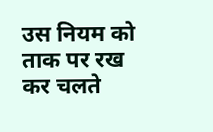उस नियम को ताक पर रख कर चलते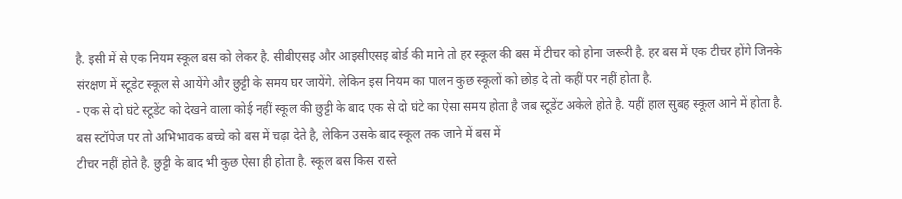है. इसी में से एक नियम स्कूल बस को लेकर है. सीबीएसइ और आइसीएसइ बोर्ड की माने तो हर स्कूल की बस में टीचर को होना जरूरी है. हर बस में एक टीचर होंगे जिनके संरक्षण में स्टूडेट स्कूल से आयेंगे और छुट्टी के समय घर जायेंगे. लेकिन इस नियम का पालन कुछ स्कूलों को छोड़ दे तो कहीं पर नहीं होता है.
- एक से दो घंटे स्टूडेंट को देखने वाला कोई नहीं स्कूल की छुट्टी के बाद एक से दो घंटे का ऐसा समय होता है जब स्टूडेंट अकेले होते है. यहीं हाल सुबह स्कूल आने में होता है. बस स्टॉपेज पर तो अभिभावक बच्चे को बस में चढ़ा देते है, लेकिन उसके बाद स्कूल तक जाने में बस में
टीचर नहीं होते है. छुट्टी के बाद भी कुछ ऐसा ही होता है. स्कूल बस किस रास्ते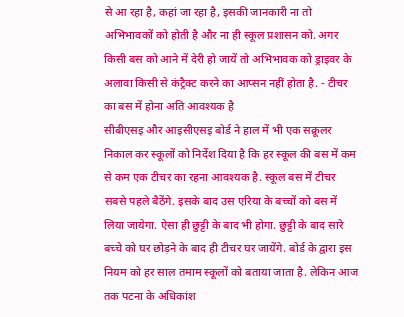से आ रहा है, कहां जा रहा है, इसकी जानकारी ना तो अभिभावकों को होती है और ना ही स्कूल प्रशासन को. अगर किसी बस को आने में देरी हो जायें तो अभिभावक को ड्राइवर के अलावा किसी से कंट्रैक्ट करने का आप्सन नहीं होता है. - टीचर का बस में होना अति आवश्यक है
सीबीएसइ और आइसीएसइ बोर्ड ने हाल में भी एक सक्रूलर निकाल कर स्कूलों को निर्देश दिया है कि हर स्कूल की बस में कम से कम एक टीचर का रहना आवश्यक है. स्कूल बस में टीचर सबसे पहले बैठेंगे. इसके बाद उस एरिया के बच्चों को बस में लिया जायेगा. ऐसा ही छुट्टी के बाद भी होगा. छुट्टी के बाद सारे बच्चे को घर छोड़ने के बाद ही टीचर घर जायेंगे. बोर्ड के द्वारा इस नियम को हर साल तमाम स्कूलों को बताया जाता है. लेकिन आज तक पटना के अधिकांश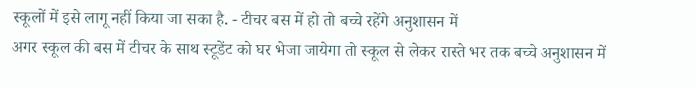स्कूलों में इसे लागू नहीं किया जा सका है. - टीचर बस में हो तो बच्चे रहेंगे अनुशासन में
अगर स्कूल की बस में टीचर के साथ स्टूडेंट को घर भेजा जायेगा तो स्कूल से लेकर रास्ते भर तक बच्चे अनुशासन में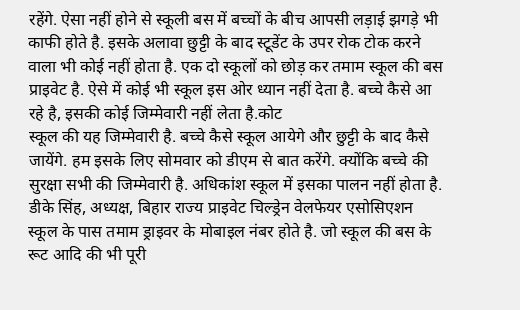रहेंगे. ऐसा नहीं होने से स्कूली बस में बच्चों के बीच आपसी लड़ाई झगड़े भी काफी होते है. इसके अलावा छुट्टी के बाद स्टूडेंट के उपर रोक टोक करने वाला भी कोई नहीं होता है. एक दो स्कूलों को छोड़ कर तमाम स्कूल की बस प्राइवेट है. ऐसे में कोई भी स्कूल इस ओर ध्यान नहीं देता है. बच्चे कैसे आ रहे है, इसकी कोई जिम्मेवारी नहीं लेता है.कोट
स्कूल की यह जिम्मेवारी है. बच्चे कैसे स्कूल आयेगे और छुट्टी के बाद कैसे जायेंगे. हम इसके लिए सोमवार को डीएम से बात करेंगे. क्योंकि बच्चे की सुरक्षा सभी की जिम्मेवारी है. अधिकांश स्कूल में इसका पालन नहीं होता है. डीके सिंह, अध्यक्ष, बिहार राज्य प्राइवेट चिल्ड्रेन वेलफेयर एसोसिएशन
स्कूल के पास तमाम ड्राइवर के मोबाइल नंबर होते है. जो स्कूल की बस के रूट आदि की भी पूरी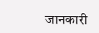जानकारी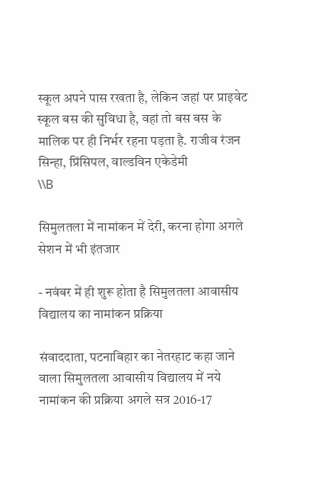स्कूल अपने पास रखता है, लेकिन जहां पर प्राइवेट स्कूल बस की सुविधा है, वहां तो बस बस के मालिक पर ही निर्भर रहना पड़ता है. राजीव रंजन सिन्हा, प्रिंसिपल, वाल्डविन एकेडेमी
\\B

सिमुलतला में नामांकन में देरी, करना होगा अगले सेशन में भी इंतजार

- नवंबर में ही शुरू होता है सिमुलतला आवासीय विद्यालय का नामांकन प्रक्रिया

संवाददाता, पटनाबिहार का नेतरहाट कहा जाने वाला सिमुलतला आवासीय विद्यालय में नये नामांकन की प्रक्रिया अगले सत्र 2016-17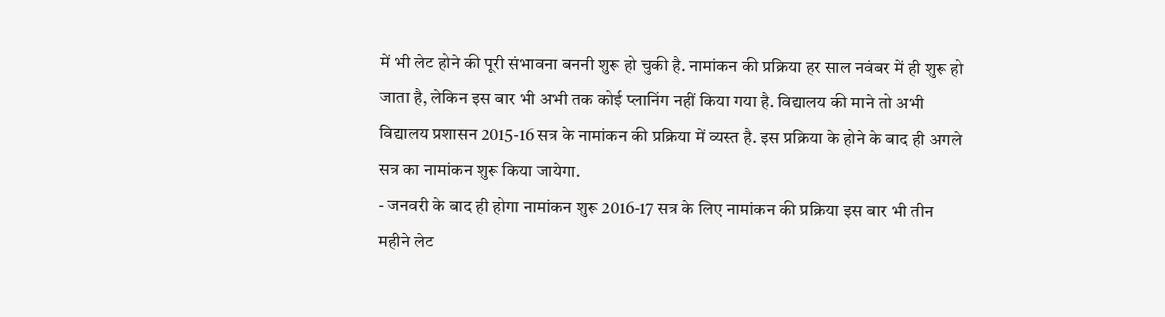में भी लेट होने की पूरी संभावना बननी शुरू हो चुकी है. नामांकन की प्रक्रिया हर साल नवंबर में ही शुरू हो जाता है, लेकिन इस बार भी अभी तक कोई प्लानिंग नहीं किया गया है. विद्यालय की माने तो अभी विद्यालय प्रशासन 2015-16 सत्र के नामांकन की प्रक्रिया में व्यस्त है. इस प्रक्रिया के होने के बाद ही अगले सत्र का नामांकन शुरू किया जायेगा.
- जनवरी के बाद ही होगा नामांकन शुरू 2016-17 सत्र के लिए नामांकन की प्रक्रिया इस बार भी तीन महीने लेट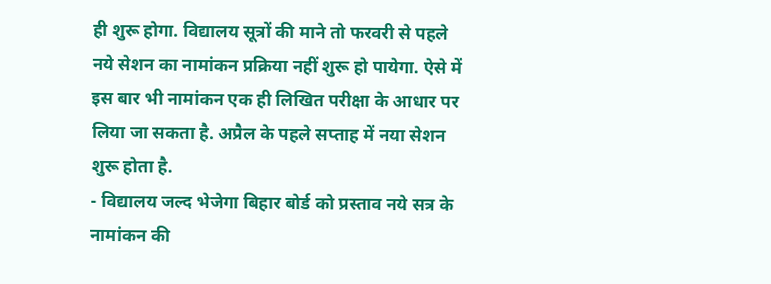ही शुरू होगा. विद्यालय सूत्रों की माने तो फरवरी से पहले नये सेशन का नामांकन प्रक्रिया नहीं शुरू हो पायेगा. ऐसे में इस बार भी नामांकन एक ही लिखित परीक्षा के आधार पर लिया जा सकता है. अप्रैल के पहले सप्ताह में नया सेशन शुरू होता है.
- विद्यालय जल्द भेजेगा बिहार बोर्ड को प्रस्ताव नये सत्र के नामांकन की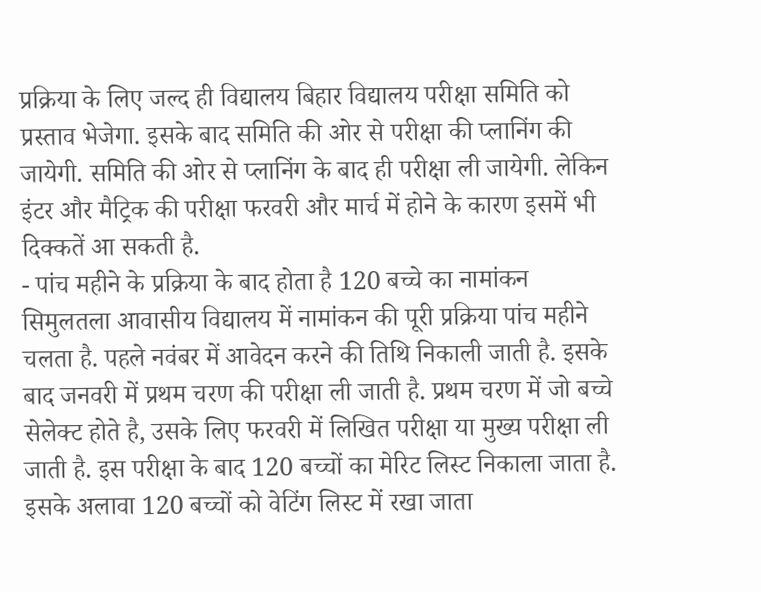प्रक्रिया के लिए जल्द ही विद्यालय बिहार विद्यालय परीक्षा समिति को प्रस्ताव भेजेगा. इसके बाद समिति की ओर से परीक्षा की प्लानिंग की जायेगी. समिति की ओर से प्लानिंग के बाद ही परीक्षा ली जायेगी. लेकिन इंटर और मैट्रिक की परीक्षा फरवरी और मार्च में होने के कारण इसमें भी दिक्कतें आ सकती है.
- पांच महीने के प्रक्रिया के बाद होता है 120 बच्चे का नामांकन सिमुलतला आवासीय विद्यालय में नामांकन की पूरी प्रक्रिया पांच महीने चलता है. पहले नवंबर में आवेदन करने की तिथि निकाली जाती है. इसके बाद जनवरी में प्रथम चरण की परीक्षा ली जाती है. प्रथम चरण में जो बच्चे सेलेक्ट होते है, उसके लिए फरवरी में लिखित परीक्षा या मुख्य परीक्षा ली जाती है. इस परीक्षा के बाद 120 बच्चों का मेरिट लिस्ट निकाला जाता है. इसके अलावा 120 बच्चों को वेटिंग लिस्ट में रखा जाता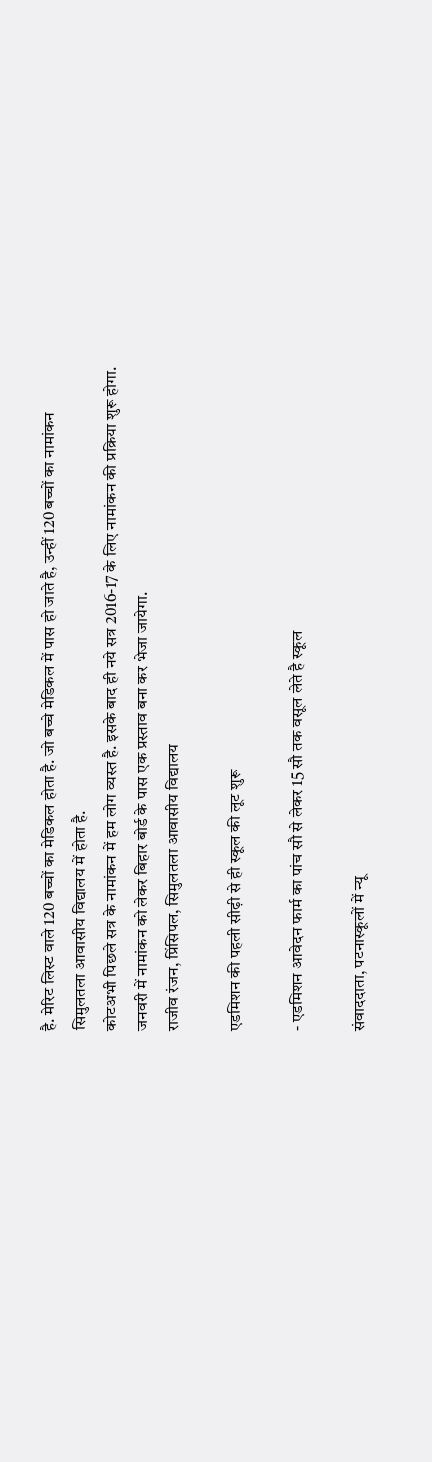है. मेरिट लिस्ट वाले 120 बच्चों का मेडिकल होता है. जो बच्चे मेडिकल में पास हो जाते है, उन्हीं 120 बच्चों का नामांकन सिमुलतला आवासीय विद्यालय में होता है.
कोटअभी पिछले सत्र के नामांकन में हम लोग व्यस्त है. इसके बाद ही नये सत्र 2016-17 के लिए नामांकन की प्रक्रिया शुरू होगा. जनवरी में नामांकन को लेकर बिहार बोर्ड के पास एक प्रस्ताव बना कर भेजा जायेगा.
राजीव रंजन, प्रिंसिपल, सिमुलतला आवासीय विद्यालय

एडमिशन की पहली सीढ़ी से ही स्कूल की लूट शुरू

- एडमिशन आवेदन फार्म का पांच सौ से लेकर 15 सौ तक वसूल लेते है स्कूल

संवाददाता, पटनास्कूलों में न्यू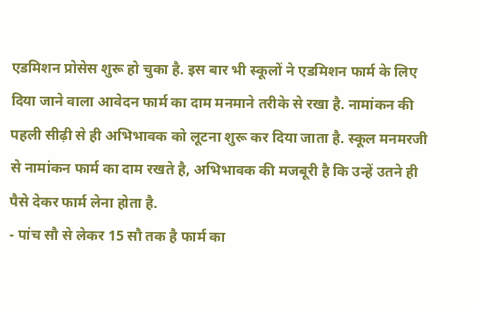एडमिशन प्रोसेस शुरू हो चुका है. इस बार भी स्कूलों ने एडमिशन फार्म के लिए दिया जाने वाला आवेदन फार्म का दाम मनमाने तरीके से रखा है. नामांकन की पहली सीढ़ी से ही अभिभावक को लूटना शुरू कर दिया जाता है. स्कूल मनमरजी से नामांकन फार्म का दाम रखते है, अभिभावक की मजबूरी है कि उन्हें उतने ही पैसे देकर फार्म लेना होता है.
- पांच सौ से लेकर 15 सौ तक है फार्म का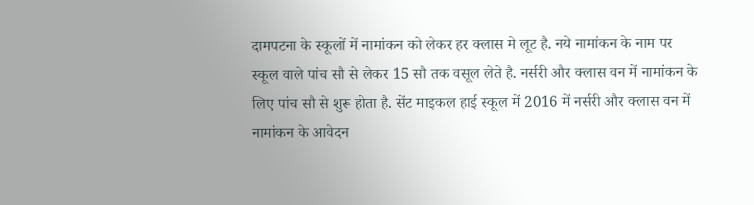दामपटना के स्कूलों में नामांकन को लेकर हर क्लास मे लूट है. नये नामांकन के नाम पर स्कूल वाले पांच सौ से लेकर 15 सौ तक वसूल लेते है. नर्सरी और क्लास वन में नामांकन के लिए पांच सौ से शुरू होता है. सेंट माइकल हाई स्कूल में 2016 में नर्सरी और क्लास वन में नामांकन के आवेदन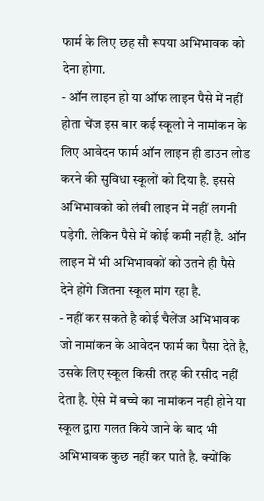फार्म के लिए छह सौ रूपया अभिभावक को देना होगा.
- ऑन लाइन हो या ऑफ लाइन पैसे में नहीं होता चेंज इस बार कई स्कूलो ने नामांकन के लिए आवेदन फार्म ऑन लाइन ही डाउन लोड करने की सुविधा स्कूलों को दिया है. इससे अभिभावको को लंबी लाइन में नहीं लगनी पड़ेगी. लेकिन पैसे में कोई कमी नहीं है. ऑन लाइन में भी अभिभावकों को उतने ही पैसे देने होंगे जितना स्कूल मांग रहा है.
- नहीं कर सकते है कोई चैलेंज अभिभावक जो नामांकन के आवेदन फार्म का पैसा देते है, उसके लिए स्कूल किसी तरह की रसीद नहीं देता है. ऐसे में बच्चे का नामांकन नही होने या स्कूल द्वारा गलत किये जाने के बाद भी अभिभावक कुछ नहीं कर पाते है. क्योंकि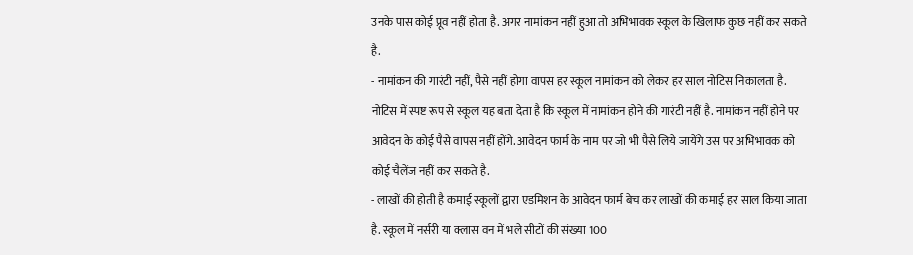उनके पास कोई प्रूव नहीं होता है. अगर नामांकन नहीं हुआ तो अभिभावक स्कूल के खिलाफ कुछ नहीं कर सकते है.
- नामांकन की गारंटी नहीं, पैसे नहीं होगा वापस हर स्कूल नामांकन को लेकर हर साल नोटिस निकालता है. नोटिस में स्पष्ट रूप से स्कूल यह बता देता है कि स्कूल में नामांकन होने की गारंटी नहीं है. नामांकन नहीं होने पर आवेदन के कोई पैसे वापस नहीं होंगे. आवेदन फार्म के नाम पर जो भी पैसे लिये जायेंगे उस पर अभिभावक को कोई चैलेंज नहीं कर सकते है.
- लाखों की होती है कमाई स्कूलों द्वारा एडमिशन के आवेदन फार्म बेच कर लाखों की कमाई हर साल किया जाता है. स्कूल में नर्सरी या क्लास वन में भले सीटों की संख्या 100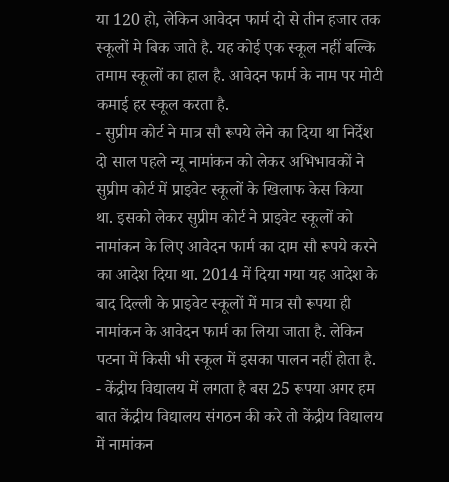या 120 हो, लेकिन आवेदन फार्म दो से तीन हजार तक स्कूलों मे बिक जाते है. यह कोई एक स्कूल नहीं बल्कि तमाम स्कूलों का हाल है. आवेदन फार्म के नाम पर मोटी कमाई हर स्कूल करता है.
- सुप्रीम कोर्ट ने मात्र सौ रूपये लेने का दिया था निर्देश दो साल पहले न्यू नामांकन को लेकर अभिभावकों ने सुप्रीम कोर्ट में प्राइवेट स्कूलों के खिलाफ केस किया था. इसको लेकर सुप्रीम कोर्ट ने प्राइवेट स्कूलों को नामांकन के लिए आवेदन फार्म का दाम सौ रूपये करने का आदेश दिया था. 2014 में दिया गया यह आदेश के बाद दिल्ली के प्राइवेट स्कूलों में मात्र सौ रूपया ही नामांकन के आवेदन फार्म का लिया जाता है. लेकिन पटना में किसी भी स्कूल में इसका पालन नहीं होता है.
- केंद्रीय विद्यालय में लगता है बस 25 रूपया अगर हम बात केंद्रीय विद्यालय संगठन की करे तो केंद्रीय विद्यालय में नामांकन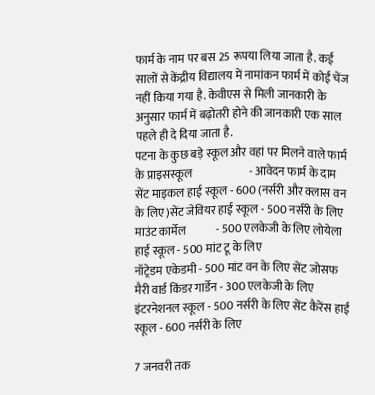फार्म के नाम पर बस 25 रूपया लिया जाता है. कई सालों से केंद्रीय विद्यालय में नामांकन फार्म में कोई चेंज नहीं किया गया है. केवीएस से मिली जानकारी के अनुसार फार्म में बढ़ोतरी होने की जानकारी एक साल पहले ही दे दिया जाता है.
पटना के कुछ बड़े स्कूल और वहां पर मिलने वाले फार्म के प्राइसस्कूल                         - आवेदन फार्म के दाम
सेंट माइकल हाई स्कूल - 600 (नर्सरी और क्लास वन के लिए)सेंट जेवियर हाई स्कूल - 500 नर्सरी के लिए
माउंट कार्मेल             - 500 एलकेजी के लिए लोयेला हाई स्कूल - 500 मांट टू के लिए
नॉट्रेडम एकेडमी - 500 मांट वन के लिए सेंट जोसफ मैरी वार्ड किंडर गार्डेन - 300 एलकेजी के लिए
इंटरनेशनल स्कूल - 500 नर्सरी के लिए सेंट कैरेंस हाई स्कूल - 600 नर्सरी के लिए

7 जनवरी तक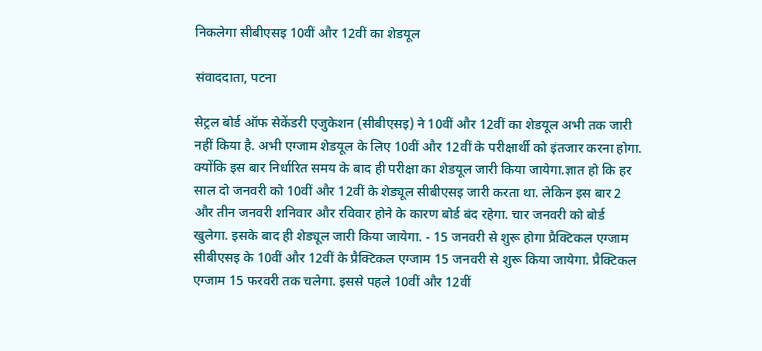निकलेगा सीबीएसइ 10वीं और 12वीं का शेडयूल

संवाददाता, पटना

सेट्रल बोर्ड ऑफ सेकेंडरी एजुकेशन (सीबीएसइ) ने 10वीं और 12वीं का शेडयूल अभी तक जारी नहीं किया है. अभी एग्जाम शेडयूल के लिए 10वीं और 12वीं के परीक्षार्थी को इंतजार करना होगा. क्योंकि इस बार निर्धारित समय के बाद ही परीक्षा का शेडयूल जारी किया जायेगा.ज्ञात हो कि हर साल दो जनवरी को 10वीं और 12वीं के शेड्यूल सीबीएसइ जारी करता था. लेकिन इस बार 2 और तीन जनवरी शनिवार और रविवार होने के कारण बोर्ड बंद रहेगा. चार जनवरी को बोर्ड खुलेगा. इसके बाद ही शेड्यूल जारी किया जायेगा. - 15 जनवरी से शुरू होगा प्रैक्टिकल एग्जाम
सीबीएसइ के 10वीं और 12वीं के प्रैक्टिकल एग्जाम 15 जनवरी से शुरू किया जायेगा. प्रैक्टिकल एग्जाम 15 फरवरी तक चलेगा. इससे पहले 10वीं और 12वीं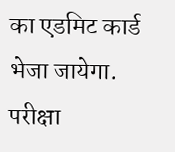का एडमिट कार्ड भेजा जायेगा. परीक्षा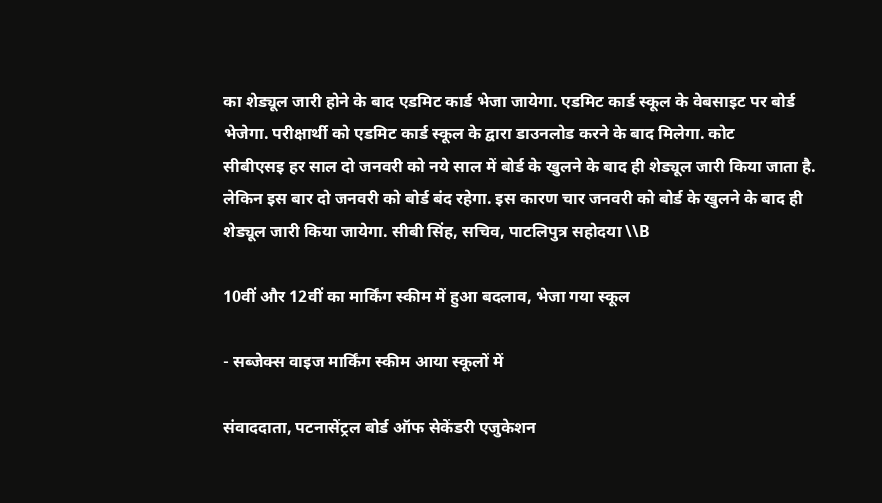का शेड्यूल जारी होने के बाद एडमिट कार्ड भेजा जायेगा. एडमिट कार्ड स्कूल के वेबसाइट पर बोर्ड भेजेगा. परीक्षार्थी को एडमिट कार्ड स्कूल के द्वारा डाउनलोड करने के बाद मिलेगा. कोट
सीबीएसइ हर साल दो जनवरी को नये साल में बोर्ड के खुलने के बाद ही शेड्यूल जारी किया जाता है. लेकिन इस बार दो जनवरी को बोर्ड बंद रहेगा. इस कारण चार जनवरी को बोर्ड के खुलने के बाद ही शेड्यूल जारी किया जायेगा. सीबी सिंह, सचिव, पाटलिपुत्र सहोदया \\B

10वीं और 12वीं का मार्किंग स्कीम में हुआ बदलाव, भेजा गया स्कूल

- सब्जेक्स वाइज मार्किंग स्कीम आया स्कूलों में

संवाददाता, पटनासेंट्रल बोर्ड ऑफ सेकेंडरी एजुकेशन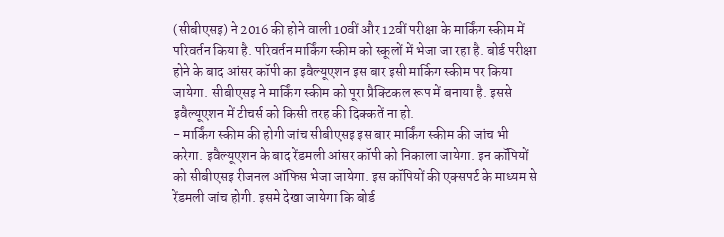(सीबीएसइ) ने 2016 की होने वाली 10वीं और 12वीं परीक्षा के मार्किंग स्कीम में परिवर्तन किया है. परिवर्तन मार्किंग स्कीम को स्कूलों में भेजा जा रहा है. बोर्ड परीक्षा होने के बाद आंसर कॉपी का इवैल्यूएशन इस बार इसी मार्किग स्कीम पर किया जायेगा. सीबीएसइ ने मार्किंग स्कीम को पूरा प्रैक्टिकल रूप में बनाया है. इससे इवैल्यूएशन में टीचर्स को किसी तरह की दिक्कतें ना हो.
- मार्किंग स्कीम की होगी जांच सीबीएसइ इस बार मार्किंग स्कीम की जांच भी करेगा. इवैल्यूएशन के बाद रेंडमली आंसर कॉपी को निकाला जायेगा. इन कॉपियों को सीबीएसइ रीजनल ऑफिस भेजा जायेगा. इस कॉपियों की एक्सपर्ट के माध्यम से रेंडमली जांच होगी. इसमे देखा जायेगा कि बोर्ड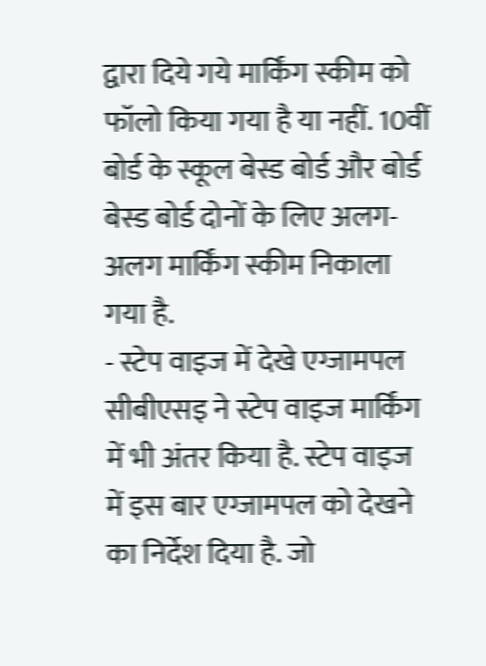द्वारा दिये गये मार्किंग स्कीम को फॉलो किया गया है या नहीं. 10वीं बोर्ड के स्कूल बेस्ड बोर्ड और बोर्ड बेस्ड बोर्ड दोनों के लिए अलग-अलग मार्किंग स्कीम निकाला गया है.
- स्टेप वाइज में देखे एग्जामपल सीबीएसइ ने स्टेप वाइज मार्किंग में भी अंतर किया है. स्टेप वाइज में इस बार एग्जामपल को देखने का निर्देश दिया है. जो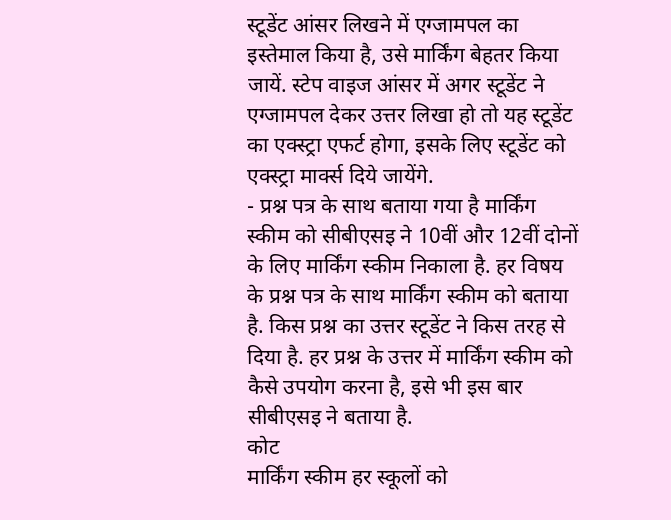स्टूडेंट आंसर लिखने में एग्जामपल का इस्तेमाल किया है, उसे मार्किंग बेहतर किया जायें. स्टेप वाइज आंसर में अगर स्टूडेंट ने एग्जामपल देकर उत्तर लिखा हो तो यह स्टूडेंट का एक्स्ट्रा एफर्ट होगा, इसके लिए स्टूडेंट को एक्स्ट्रा मार्क्स दिये जायेंगे.
- प्रश्न पत्र के साथ बताया गया है मार्किंग स्कीम को सीबीएसइ ने 10वीं और 12वीं दोनों के लिए मार्किंग स्कीम निकाला है. हर विषय के प्रश्न पत्र के साथ मार्किंग स्कीम को बताया है. किस प्रश्न का उत्तर स्टूडेंट ने किस तरह से दिया है. हर प्रश्न के उत्तर में मार्किंग स्कीम को कैसे उपयोग करना है, इसे भी इस बार सीबीएसइ ने बताया है.
कोट
मार्किंग स्कीम हर स्कूलों को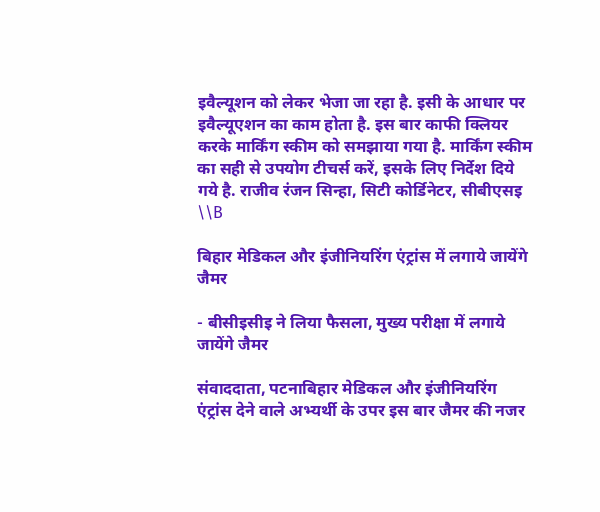इवैल्यूशन को लेकर भेजा जा रहा है. इसी के आधार पर इवैल्यूएशन का काम होता है. इस बार काफी क्लियर करके मार्किंग स्कीम को समझाया गया है. मार्किंग स्कीम का सही से उपयोग टीचर्स करें, इसके लिए निर्देश दिये गये है. राजीव रंजन सिन्हा, सिटी कोर्डिनेटर, सीबीएसइ \\B

बिहार मेडिकल और इंजीनियरिंग एंट्रांस में लगाये जायेंगे जैमर

- बीसीइसीइ ने लिया फैसला, मुख्य परीक्षा में लगाये जायेंगे जैमर

संवाददाता, पटनाबिहार मेडिकल और इंजीनियरिंग एंट्रांस देने वाले अभ्यर्थी के उपर इस बार जैमर की नजर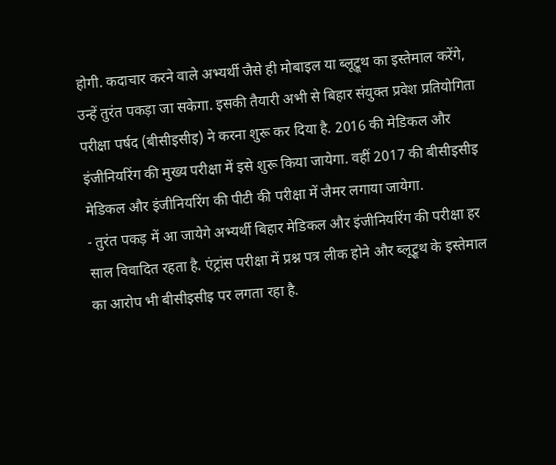होगी. कदाचार करने वाले अभ्यर्थी जैसे ही मोबाइल या ब्लूट्रूथ का इस्तेमाल करेंगे, उन्हें तुरंत पकड़ा जा सकेगा. इसकी तैयारी अभी से बिहार संयुक्त प्रवेश प्रतियोगिता परीक्षा पर्षद (बीसीइसीइ) ने करना शुरू कर दिया है. 2016 की मेडिकल और इंजीनियरिंग की मुख्य परीक्षा में इसे शुरू किया जायेगा. वहीं 2017 की बीसीइसीइ मेडिकल और इंजीनियरिंग की पीटी की परीक्षा में जैमर लगाया जायेगा.
- तुरंत पकड़ में आ जायेगे अभ्यर्थी बिहार मेडिकल और इंजीनियरिंग की परीक्षा हर साल विवादित रहता है. एंट्रांस परीक्षा में प्रश्न पत्र लीक होने और ब्लूट्रूथ के इस्तेमाल का आरोप भी बीसीइसीइ पर लगता रहा है.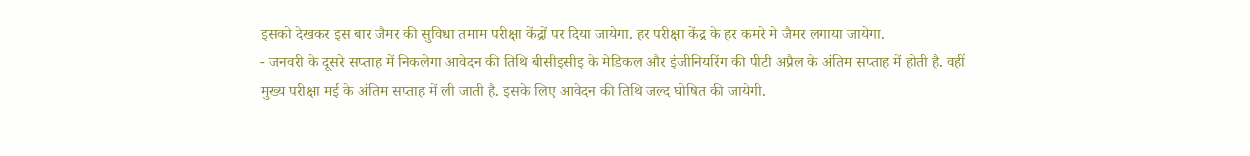इसको देखकर इस बार जैमर की सुविधा तमाम परीक्षा केंद्रों पर दिया जायेगा. हर परीक्षा केंद्र के हर कमरे मे जैमर लगाया जायेगा.
- जनवरी के दूसरे सप्ताह में निकलेगा आवेदन की तिथि बीसीइसीइ के मेडिकल और इंजीनियरिंग की पीटी अप्रैल के अंतिम सप्ताह में होती है. वहीं मुख्य परीक्षा मई के अंतिम सप्ताह में ली जाती है. इसके लिए आवेदन की तिथि जल्द घोषित की जायेगी.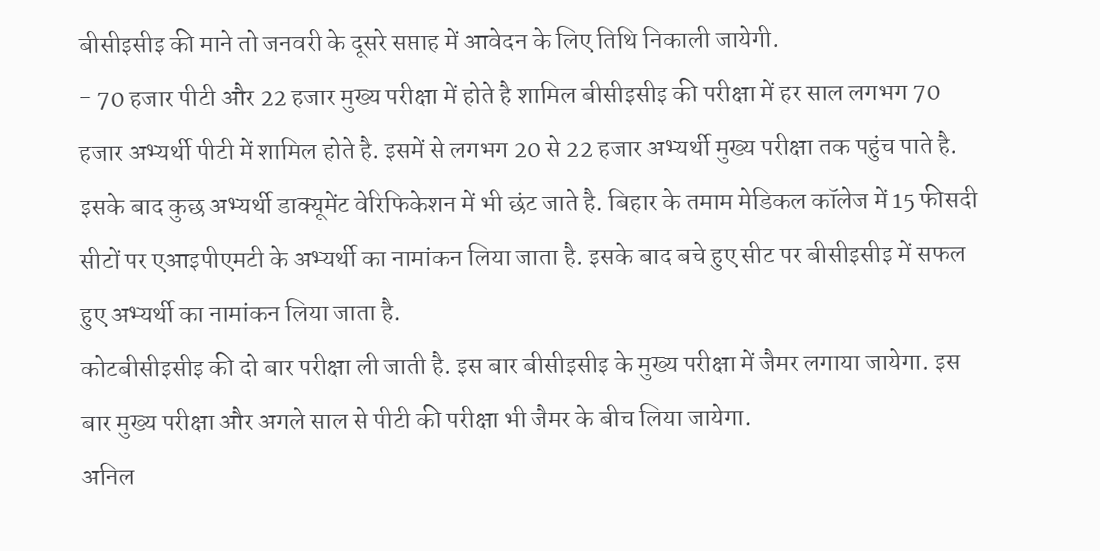बीसीइसीइ की माने तो जनवरी के दूसरे सप्ताह में आवेदन के लिए तिथि निकाली जायेगी.
- 70 हजार पीटी और 22 हजार मुख्य परीक्षा में होते है शामिल बीसीइसीइ की परीक्षा में हर साल लगभग 70 हजार अभ्यर्थी पीटी में शामिल होते है. इसमें से लगभग 20 से 22 हजार अभ्यर्थी मुख्य परीक्षा तक पहुंच पाते है. इसके बाद कुछ अभ्यर्थी डाक्यूमेंट वेरिफिकेशन में भी छंट जाते है. बिहार के तमाम मेडिकल कॉलेज में 15 फीसदी सीटों पर एआइपीएमटी के अभ्यर्थी का नामांकन लिया जाता है. इसके बाद बचे हुए सीट पर बीसीइसीइ में सफल हुए अभ्यर्थी का नामांकन लिया जाता है.
कोटबीसीइसीइ की दो बार परीक्षा ली जाती है. इस बार बीसीइसीइ के मुख्य परीक्षा में जैमर लगाया जायेगा. इस बार मुख्य परीक्षा और अगले साल से पीटी की परीक्षा भी जैमर के बीच लिया जायेगा.
अनिल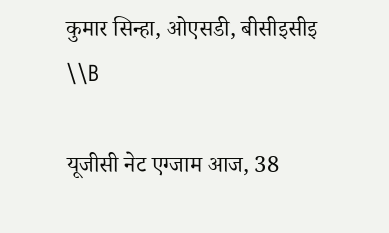कुमार सिन्हा, ओएसडी, बीसीइसीइ \\B

यूजीसी नेट एग्जाम आज, 38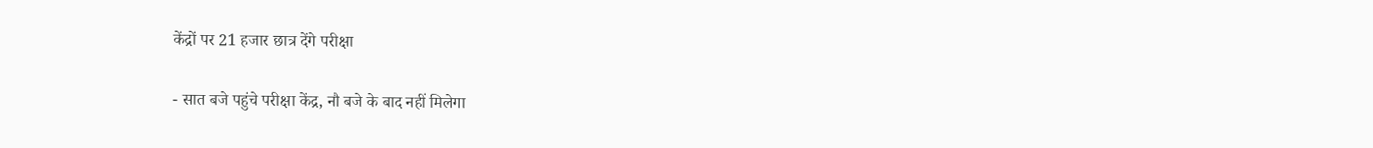केंद्रों पर 21 हजार छात्र देंगे परीक्षा

- सात बजे पहुंचे परीक्षा केंद्र, नौ बजे के बाद नहीं मिलेगा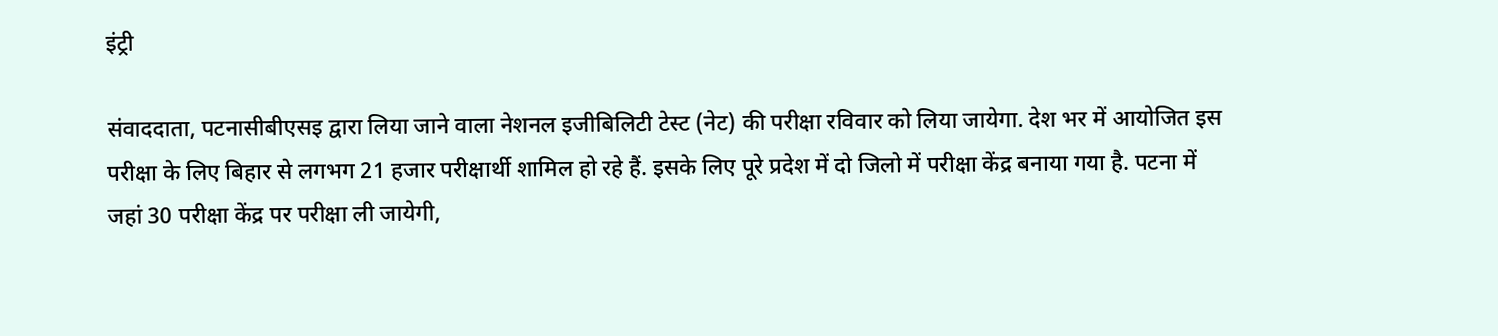इंट्री

संवाददाता, पटनासीबीएसइ द्वारा लिया जाने वाला नेशनल इजीबिलिटी टेस्ट (नेट) की परीक्षा रविवार को लिया जायेगा. देश भर में आयोजित इस परीक्षा के लिए बिहार से लगभग 21 हजार परीक्षार्थी शामिल हो रहे हैं. इसके लिए पूरे प्रदेश में दो जिलो में परीक्षा केंद्र बनाया गया है. पटना में जहां 30 परीक्षा केंद्र पर परीक्षा ली जायेगी,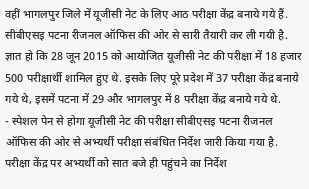वहीं भागलपुर जिले में यूजीसी नेट के लिए आठ परीक्षा केंद्र बनाये गये हैं. सीबीएसइ पटना रीजनल ऑफिस की ओर से सारी तैयारी कर ली गयी है. ज्ञात हो कि 28 जून 2015 को आयोजित यूजीसी नेट की परीक्षा में 18 हजार 500 परीक्षार्थी शामिल हुए थे. इसके लिए पूरे प्रदेश में 37 परीक्षा केंद्र बनाये गये थे, इसमें पटना में 29 और भागलपुर में 8 परीक्षा केंद्र बनाये गये थे.
- स्पेशल पेन से होगा यूजीसी नेट की परीक्षा सीबीएसइ पटना रीजनल ऑफिस की ओर से अभ्यर्थी परीक्षा संबंधित निर्देश जारी किया गया है. परीक्षा केंद्र पर अभ्यर्थी को सात बजे ही पहुंचने का निर्देश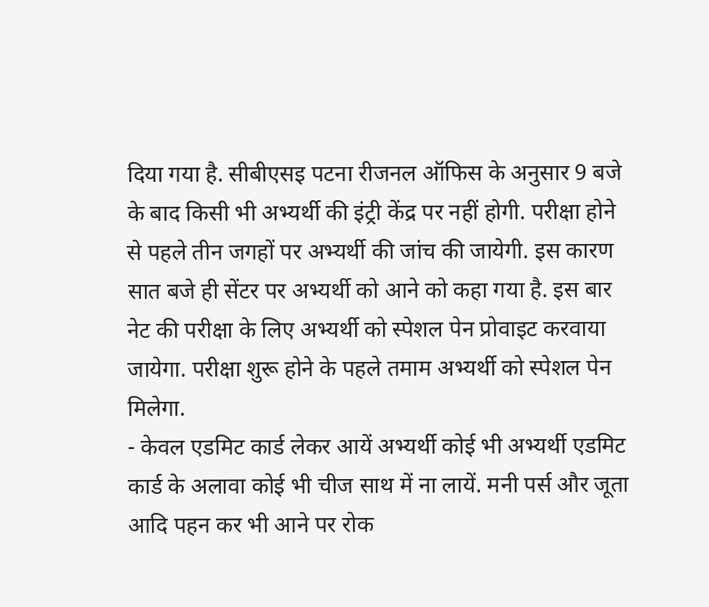दिया गया है. सीबीएसइ पटना रीजनल ऑफिस के अनुसार 9 बजे के बाद किसी भी अभ्यर्थी की इंट्री केंद्र पर नहीं होगी. परीक्षा होने से पहले तीन जगहों पर अभ्यर्थी की जांच की जायेगी. इस कारण सात बजे ही सेंटर पर अभ्यर्थी को आने को कहा गया है. इस बार नेट की परीक्षा के लिए अभ्यर्थी को स्पेशल पेन प्रोवाइट करवाया जायेगा. परीक्षा शुरू होने के पहले तमाम अभ्यर्थी को स्पेशल पेन मिलेगा.
- केवल एडमिट कार्ड लेकर आयें अभ्यर्थी कोई भी अभ्यर्थी एडमिट कार्ड के अलावा कोई भी चीज साथ में ना लायें. मनी पर्स और जूता आदि पहन कर भी आने पर रोक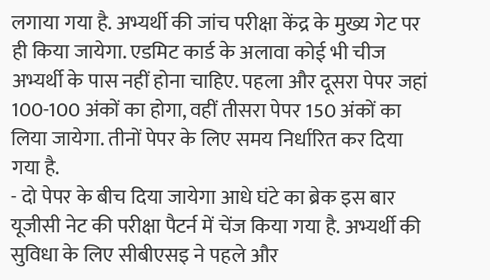लगाया गया है. अभ्यर्थी की जांच परीक्षा केंद्र के मुख्य गेट पर ही किया जायेगा. एडमिट कार्ड के अलावा कोई भी चीज अभ्यर्थी के पास नहीं होना चाहिए. पहला और दूसरा पेपर जहां 100-100 अंकों का होगा, वहीं तीसरा पेपर 150 अंकों का लिया जायेगा. तीनों पेपर के लिए समय निर्धारित कर दिया गया है.
- दो पेपर के बीच दिया जायेगा आधे घंटे का ब्रेक इस बार यूजीसी नेट की परीक्षा पैटर्न में चेंज किया गया है. अभ्यर्थी की सुविधा के लिए सीबीएसइ ने पहले और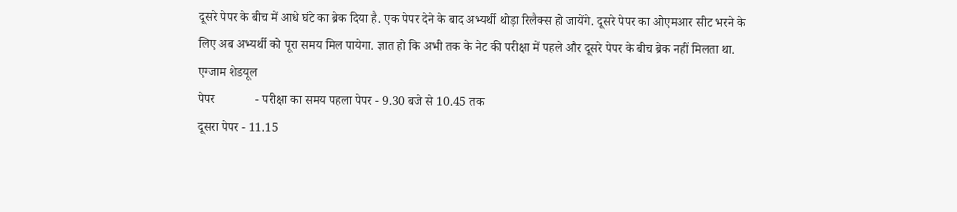दूसरे पेपर के बीच में आधे घंटे का ब्रेक दिया है. एक पेपर देने के बाद अभ्यर्थी थोड़ा रिलैक्स हो जायेंगे. दूसरे पेपर का ओएमआर सीट भरने के लिए अब अभ्यर्थी को पूरा समय मिल पायेगा. ज्ञात हो कि अभी तक के नेट की परीक्षा में पहले और दूसरे पेपर के बीच ब्रेक नहीं मिलता था.
एग्जाम शेडयूल
पेपर             - परीक्षा का समय पहला पेपर - 9.30 बजे से 10.45 तक
दूसरा पेपर - 11.15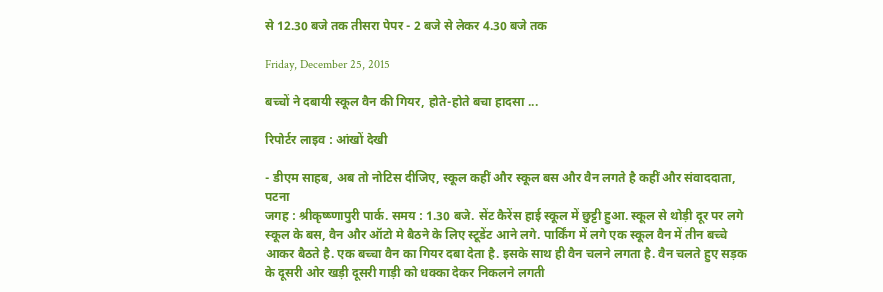से 12.30 बजे तक तीसरा पेपर - 2 बजे से लेकर 4.30 बजे तक

Friday, December 25, 2015

बच्चों ने दबायी स्कूल वैन की गियर, होते-होते बचा हादसा ...

रिपोर्टर लाइव : आंखों देखी

- डीएम साहब, अब तो नोटिस दीजिए, स्कूल कहीं और स्कूल बस और वैन लगते है कहीं और संवाददाता, पटना
जगह : श्रीकृष्ष्णापुरी पार्क. समय : 1.30 बजे. सेंट कैरेंस हाई स्कूल में छुट्टी हुआ. स्कूल से थोड़ी दूर पर लगे स्कूल के बस, वैन और ऑटो मे बैठने के लिए स्टूडेंट आने लगे. पार्किंग में लगे एक स्कूल वैन में तीन बच्चे आकर बैठते है. एक बच्चा वैन का गियर दबा देता है. इसके साथ ही वैन चलने लगता है. वैन चलते हुए सड़क के दूसरी ओर खड़ी दूसरी गाड़ी को धक्का देकर निकलने लगती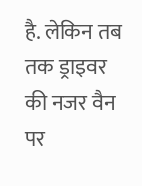है. लेकिन तब तक ड्राइवर की नजर वैन पर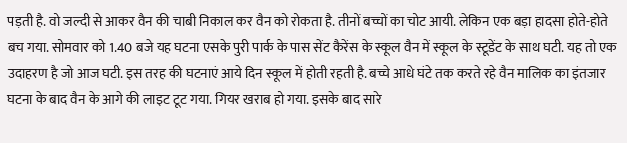पड़ती है. वो जल्दी से आकर वैन की चाबी निकाल कर वैन को रोकता है. तीनों बच्चों का चोट आयी. लेकिन एक बड़ा हादसा होते-होते बच गया. सोमवार को 1.40 बजे यह घटना एसके पुरी पार्क के पास सेंट कैरेंस के स्कूल वैन में स्कूल के स्टूडेंट के साथ घटी. यह तो एक उदाहरण है जो आज घटी. इस तरह की घटनाएं आये दिन स्कूल में होती रहती है. बच्चे आधे घंटे तक करते रहे वैन मालिक का इंतजार
घटना के बाद वैन के आगे की लाइट टूट गया. गियर खराब हो गया. इसके बाद सारे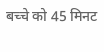बच्चे को 45 मिनट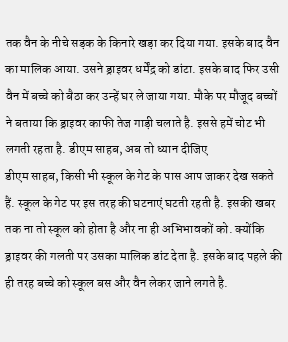तक वैन के नीचे सड़क के किनारे खड़ा कर दिया गया. इसके बाद वैन का मालिक आया. उसने ड्राइवर धर्मेंद्र को डांटा. इसके बाद फिर उसी वैन में बच्चे को बैठा कर उन्हें घर ले जाया गया. मौके पर मौजूद बच्चों ने बताया कि ड्राइवर काफी तेज गाड़ी चलाते है. इससे हमें चोट भी लगती रहता है. डीएम साहब, अब तो ध्यान दीजिए
डीएम साहब, किसी भी स्कूल के गेट के पास आप जाकर देख सकते हैं. स्कूल के गेट पर इस तरह की घटनाएं घटती रहती है. इसकी खबर तक ना तो स्कूल को होता है और ना ही अभिभावकों को. क्योंकि ड्राइवर की गलती पर उसका मालिक डांट देता है. इसके बाद पहले की ही तरह बच्चे को स्कूल बस और वैन लेकर जाने लगते है.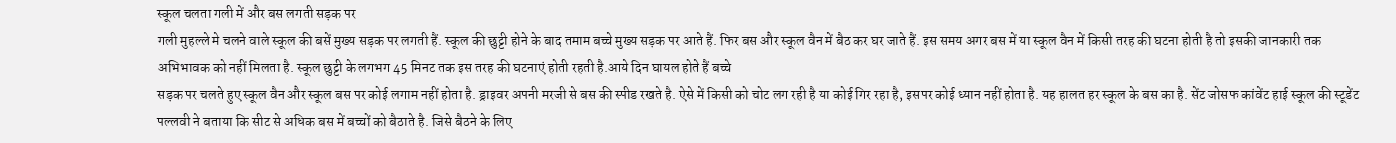स्कूल चलता गली में और बस लगती सड़क पर
गली मुहल्ले मे चलने वाले स्कूल की बसें मुख्य सड़क पर लगती हैं. स्कूल की छुट्टी होने के बाद तमाम बच्चे मुख्य सड़क पर आते हैं. फिर बस और स्कूल वैन में बैठ कर घर जाते हैं. इस समय अगर बस में या स्कूल वैन में किसी तरह की घटना होती है तो इसकी जानकारी तक अभिभावक को नहीं मिलता है. स्कूल छुट्टी के लगभग 45 मिनट तक इस तरह की घटनाएं होती रहती है.आये दिन घायल होते हैं बच्चे
सड़क पर चलते हुए स्कूल वैन और स्कूल बस पर कोई लगाम नहीं होता है. ड्राइवर अपनी मरजी से बस की स्पीड रखते है. ऐसे में किसी को चोट लग रही है या कोई गिर रहा है, इसपर कोई ध्यान नहीं होता है. यह हालत हर स्कूल के बस का है. सेंट जोसफ कांवेंट हाई स्कूल की स्टूडेंट पल्लवी ने बताया कि सीट से अधिक बस में बच्चों को बैठाते है. जिसे बैठने के लिए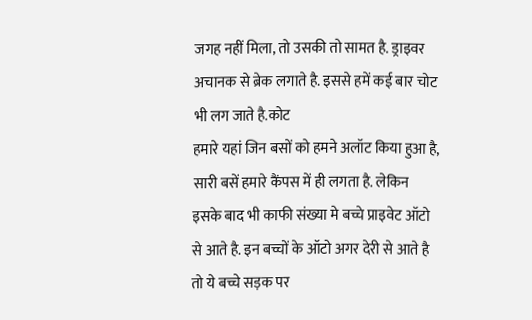जगह नहीं मिला, तो उसकी तो सामत है. ड्राइवर अचानक से ब्रेक लगाते है. इससे हमें कई बार चोट भी लग जाते है.कोट
हमारे यहां जिन बसों को हमने अलॉट किया हुआ है, सारी बसें हमारे कैंपस में ही लगता है. लेकिन इसके बाद भी काफी संख्या मे बच्चे प्राइवेट ऑटो से आते है. इन बच्चों के ऑटो अगर देरी से आते है तो ये बच्चे सड़क पर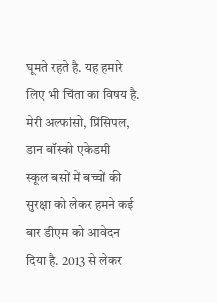घूमते रहते है. यह हमारे लिए भी चिंता का विषय है. मेरी अल्फांसो, प्रिंसिपल, डान बॉस्को एकेडमी
स्कूल बसों में बच्चों की सुरक्षा को लेकर हमने कई बार डीएम को आवेदन दिया है. 2013 से लेकर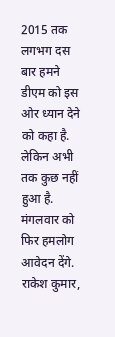2015 तक लगभग दस बार हमने डीएम को इस ओर ध्यान देने को कहा है. लेकिन अभी तक कुछ नहीं हुआ है. मंगलवार को फिर हमलोग आवेदन देंगे. राकेश कुमार,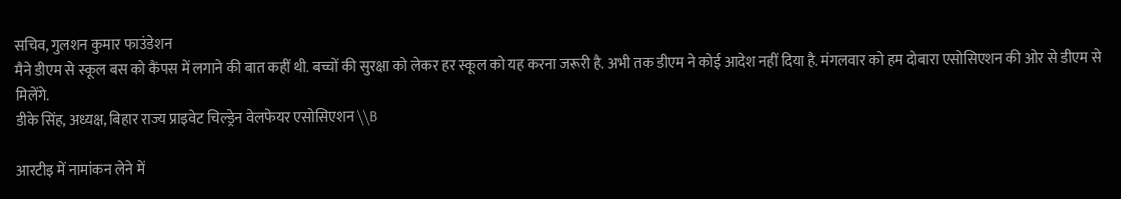सचिव, गुलशन कुमार फाउंडेशन
मैने डीएम से स्कूल बस को कैंपस में लगाने की बात कहीं थी. बच्चों की सुरक्षा को लेकर हर स्कूल को यह करना जरूरी है. अभी तक डीएम ने कोई आदेश नहीं दिया है. मंगलवार को हम दोबारा एसोसिएशन की ओर से डीएम से मिलेंगे.
डीके सिंह, अध्यक्ष, बिहार राज्य प्राइवेट चिल्ड्रेन वेलफेयर एसोसिएशन \\B

आरटीइ में नामांकन लेने में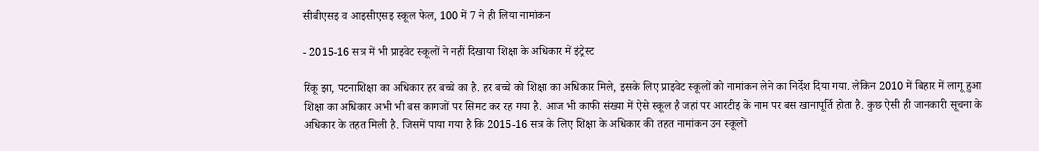सीबीएसइ व आइसीएसइ स्कूल फेल, 100 में 7 ने ही लिया नामांकन

- 2015-16 सत्र में भी प्राइवेट स्कूलों ने नहीं दिखाया शिक्षा के अधिकार में इंट्रेस्ट

रिंकू झा, पटनाशिक्षा का अधिकार हर बच्चे का है. हर बच्चे को शिक्षा का अधिकार मिले, इसके लिए प्राइवेट स्कूलों को नामांकन लेने का निर्देश दिया गया. लेकिन 2010 में बिहार में लागू हुआ शिक्षा का अधिकार अभी भी बस कागजों पर सिमट कर रह गया है. आज भी काफी संख्या में ऐसे स्कूल है जहां पर आरटीइ के नाम पर बस खानापूर्ति होता है. कुछ ऐसी ही जानकारी सूचना के अधिकार के तहत मिली है. जिसमें पाया गया है कि 2015-16 सत्र के लिए शिक्षा के अधिकार की तहत नामांकन उन स्कूलों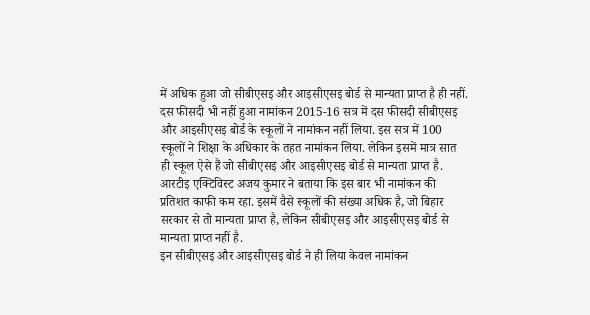में अधिक हुआ जो सीबीएसइ और आइसीएसइ बोर्ड से मान्यता प्राप्त है ही नहीं.
दस फीसदी भी नहीं हुआ नामांकन 2015-16 सत्र में दस फीसदी सीबीएसइ और आइसीएसइ बोर्ड के स्कूलों ने नामांकन नहीं लिया. इस सत्र में 100 स्कूलों ने शिक्षा के अधिकार के तहत नामांकन लिया. लेकिन इसमें मात्र सात ही स्कूल ऐसे हैं जो सीबीएसइ और आइसीएसइ बोर्ड से मान्यता प्राप्त है. आरटीइ एक्टिविस्ट अजय कुमार ने बताया कि इस बार भी नामांकन की प्रतिशत काफी कम रहा. इसमें वैसे स्कूलों की संख्या अधिक है, जो बिहार सरकार से तो मान्यता प्राप्त है, लेकिन सीबीएसइ और आइसीएसइ बोर्ड से मान्यता प्राप्त नहीं है.
इन सीबीएसइ और आइसीएसइ बोर्ड ने ही लिया केवल नामांकन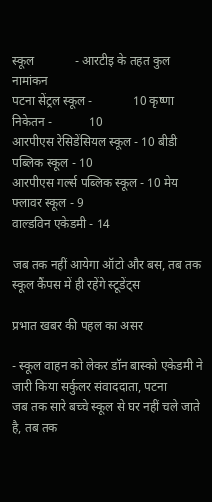स्कूल             - आरटीइ के तहत कुल नामांकन
पटना सेंट्रल स्कूल -             10 कृष्णा निकेतन -            10
आरपीएस रेसिडेंसियल स्कूल - 10 बीडी पब्लिक स्कूल - 10
आरपीएस गर्ल्स पब्लिक स्कूल - 10 मेय फ्लावर स्कूल - 9
वाल्डविन एकेडमी - 14

जब तक नहीं आयेगा ऑटो और बस, तब तक स्कूल कैंपस में ही रहेंगे स्टूडेंट्स

प्रभात खबर की पहल का असर

- स्कूल वाहन को लेकर डॉन बास्को एकेडमी ने जारी किया सर्कुलर संवाददाता, पटना
जब तक सारे बच्चे स्कूल से घर नहीं चले जाते है, तब तक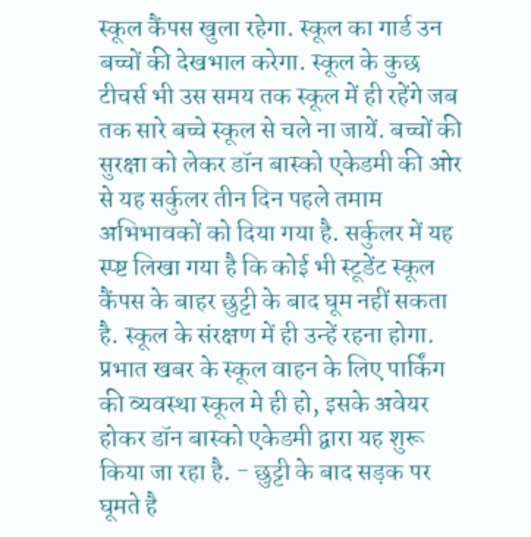स्कूल कैंपस खुला रहेगा. स्कूल का गार्ड उन बच्चों की देखभाल करेगा. स्कूल के कुछ टीचर्स भी उस समय तक स्कूल में ही रहेंगे जब तक सारे बच्चे स्कूल से चले ना जायें. बच्चों की सुरक्षा को लेकर डॉन बास्को एकेडमी की ओर से यह सर्कुलर तीन दिन पहले तमाम अभिभावकों को दिया गया है. सर्कुलर में यह स्प्ष्ट लिखा गया है कि कोई भी स्टूडेंट स्कूल कैंपस के बाहर छुट्टी के बाद घूम नहीं सकता है. स्कूल के संरक्षण में ही उन्हें रहना होगा. प्रभात खबर के स्कूल वाहन के लिए पार्किंग की व्यवस्था स्कूल मे ही हो, इसके अवेयर होकर डॉन बास्को एकेडमी द्वारा यह शुरू किया जा रहा है. - छुट्टी के बाद सड़क पर घूमते है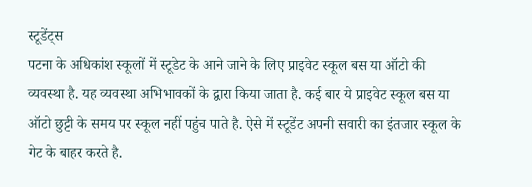स्टूडेंट्स
पटना के अधिकांश स्कूलों में स्टूडेट के आने जाने के लिए प्राइवेट स्कूल बस या ऑटो की व्यवस्था है. यह व्यवस्था अभिभावकों के द्वारा किया जाता है. कई बार ये प्राइवेट स्कूल बस या ऑटो छुट्टी के समय पर स्कूल नहीं पहुंच पाते है. ऐसे में स्टूडेंट अपनी सवारी का इंतजार स्कूल के गेट के बाहर करते है.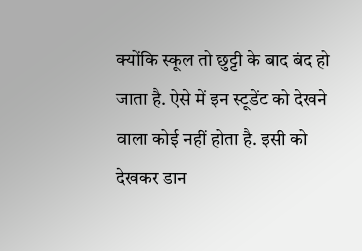क्योंकि स्कूल तो छुट्टी के बाद बंद हो जाता है. ऐसे में इन स्टूडेंट को देखने वाला कोई नहीं होता है. इसी को देखकर डान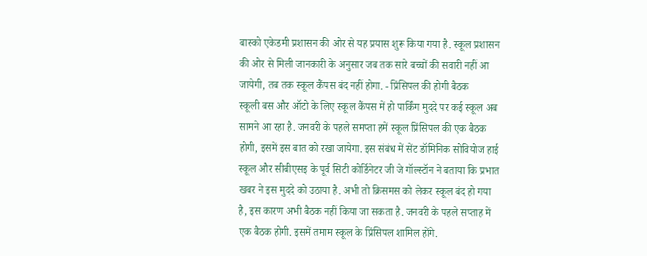बास्को एकेडमी प्रशासन की ओर से यह प्रयास शुरू किया गया है. स्कूल प्रशासन की ओर से मिली जानकारी के अनुसार जब तक सारे बच्चों की सवारी नहीं आ जायेगी, तब तक स्कूल कैंपस बंद नहीं होगा. - प्रिंसिपल की होगी बैठक
स्कूली बस और ऑटो के लिए स्कूल कैंपस में हो पार्किंग मुददे पर कई स्कूल अब सामने आ रहा है. जनवरी के पहले समप्ता हमें स्कूल प्रिंसिपल की एक बैठक होगी, इसमें इस बात को रखा जायेगा. इस संबंध में सेंट डॉमिनिक सोवियोज हाई स्कूल और सीबीएसइ के पूर्व सिटी कोर्डिनेटर जी जे गॉल्स्टॉन ने बताया कि प्रभात खबर ने इस मुददे को उठाया है. अभी तो क्रिसमस को लेकर स्कूल बंद हो गया है, इस कारण अभी बैठक नहीं किया जा सकता है. जनवरी के पहले सप्ताह में एक बैठक होगी. इसमें तमाम स्कूल के प्रिंसिपल शामिल होंगे.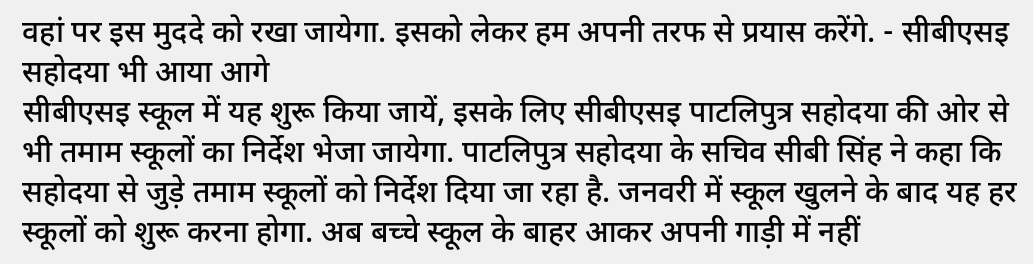वहां पर इस मुददे को रखा जायेगा. इसको लेकर हम अपनी तरफ से प्रयास करेंगे. - सीबीएसइ सहोदया भी आया आगे
सीबीएसइ स्कूल में यह शुरू किया जायें, इसके लिए सीबीएसइ पाटलिपुत्र सहोदया की ओर से भी तमाम स्कूलों का निर्देश भेजा जायेगा. पाटलिपुत्र सहोदया के सचिव सीबी सिंह ने कहा कि सहोदया से जुड़े तमाम स्कूलों को निर्देश दिया जा रहा है. जनवरी में स्कूल खुलने के बाद यह हर स्कूलों को शुरू करना होगा. अब बच्चे स्कूल के बाहर आकर अपनी गाड़ी में नहीं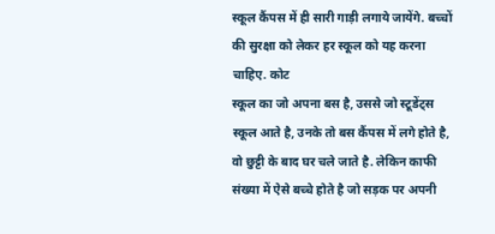स्कूल कैंपस में ही सारी गाड़ी लगाये जायेंगे. बच्चों की सुरक्षा को लेकर हर स्कूल को यह करना चाहिए. कोट
स्कूल का जो अपना बस है, उससे जो स्टूडेंट्स स्कूल आते है, उनके तो बस कैंपस में लगे होते है, वो छुट्टी के बाद घर चले जाते है. लेकिन काफी संख्या में ऐसे बच्चे होते है जो सड़क पर अपनी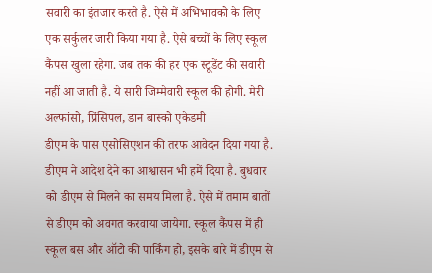सवारी का इंतजार करते है. ऐसे में अभिभावको के लिए एक सर्कुलर जारी किया गया है. ऐसे बच्चों के लिए स्कूल कैंपस खुला रहेगा. जब तक की हर एक स्टूडेंट की सवारी नहीं आ जाती है. ये सारी जिम्मेवारी स्कूल की होगी. मेरी अल्फांसो, प्रिंसिपल, डान बास्को एकेडमी
डीएम के पास एसोसिएशन की तरफ आवेदन दिया गया है. डीएम ने आदेश देने का आश्वासन भी हमें दिया है. बुधवार को डीएम से मिलने का समय मिला है. ऐसे में तमाम बातों से डीएम को अवगत करवाया जायेगा. स्कूल कैंपस में ही स्कूल बस और ऑटो की पार्किंग हो, इसके बारे में डीएम से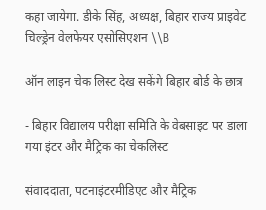कहा जायेगा. डीके सिंह, अध्यक्ष, बिहार राज्य प्राइवेट चिल्ड्रेन वेलफेयर एसोसिएशन \\B

ऑन लाइन चेक लिस्ट देख सकेंगे बिहार बोर्ड के छात्र

- बिहार विद्यालय परीक्षा समिति के वेबसाइट पर डाला गया इंटर और मैट्रिक का चेकलिस्ट

संवाददाता, पटनाइंटरमीडिएट और मैट्रिक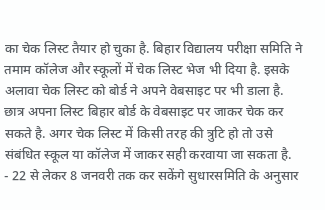का चेक लिस्ट तैयार हो चुका है. बिहार विद्यालय परीक्षा समिति ने तमाम कॉलेज और स्कूलों में चेक लिस्ट भेज भी दिया है. इसके अलावा चेक लिस्ट को बोर्ड ने अपने वेबसाइट पर भी डाला है. छात्र अपना लिस्ट बिहार बोर्ड के वेबसाइट पर जाकर चेक कर सकते है. अगर चेक लिस्ट में किसी तरह की त्रुटि हो तो उसे संबंधित स्कूल या कॉलेज में जाकर सही करवाया जा सकता है.
- 22 से लेकर 8 जनवरी तक कर सकेंगे सुधारसमिति के अनुसार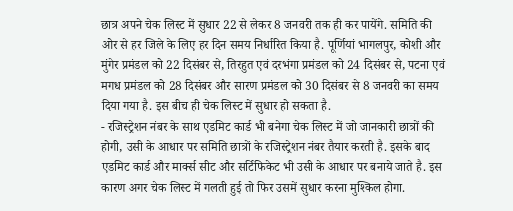छात्र अपने चेक लिस्ट में सुधार 22 से लेकर 8 जनवरी तक ही कर पायेंगे. समिति की ओर से हर जिले के लिए हर दिन समय निर्धारित किया है. पूर्णियां भागलपुर, कोशी और मुंगेर प्रमंडल को 22 दिसंबर से, तिरहुत एवं दरभंगा प्रमंडल को 24 दिसंबर से, पटना एवं मगध प्रमंडल को 28 दिसंबर और सारण प्रमंडल को 30 दिसंबर से 8 जनवरी का समय दिया गया है. इस बीच ही चेक लिस्ट में सुधार हो सकता है.
- रजिस्ट्रेशन नंबर के साथ एडमिट कार्ड भी बनेगा चेक लिस्ट में जो जानकारी छात्रों की होगी, उसी के आधार पर समिति छात्रों के रजिस्ट्रेशन नंबर तैयार करती है. इसके बाद एडमिट कार्ड और मार्क्स सीट और सर्टिफिकेट भी उसी के आधार पर बनाये जाते है. इस कारण अगर चेक लिस्ट में गलती हुई तो फिर उसमें सुधार करना मुश्किल होगा.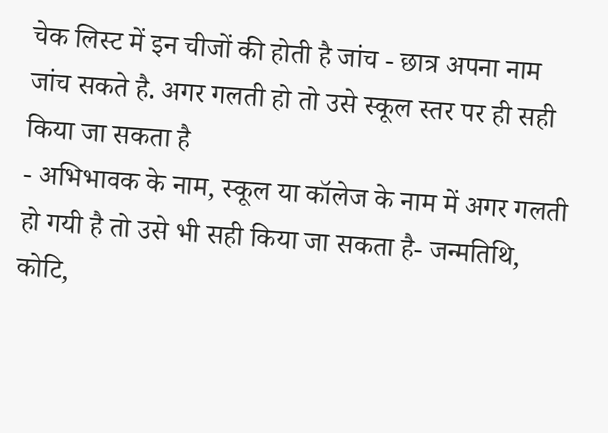चेक लिस्ट में इन चीजों की होती है जांच - छात्र अपना नाम जांच सकते है. अगर गलती हो तो उसे स्कूल स्तर पर ही सही किया जा सकता है
- अभिभावक के नाम, स्कूल या कॉलेज के नाम में अगर गलती हो गयी है तो उसे भी सही किया जा सकता है- जन्मतिथि, कोटि,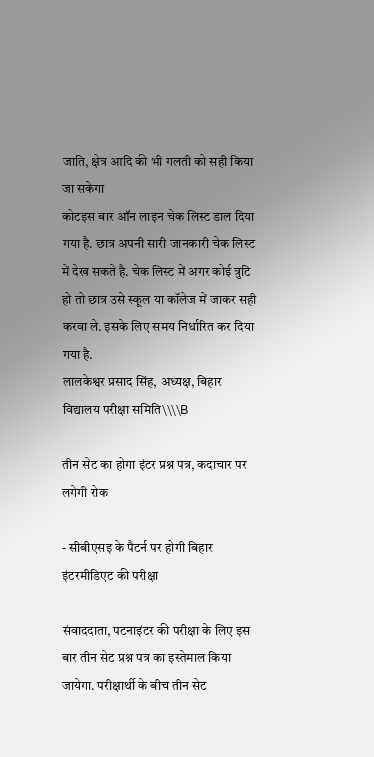जाति, क्षेत्र आदि की भी गलती को सही किया जा सकेगा
कोटइस बार ऑन लाइन चेक लिस्ट डाल दिया गया है. छात्र अपनी सारी जानकारी चेक लिस्ट में देख सकते है. चेक लिस्ट में अगर कोई त्रुटि हो तो छात्र उसे स्कूल या कॉलेज में जाकर सही करवा ले. इसके लिए समय निर्धारित कर दिया गया है.
लालकेश्वर प्रसाद सिंह, अध्यक्ष, बिहार विद्यालय परीक्षा समिति\\\\B

तीन सेट का होगा इंटर प्रश्न पत्र, कदाचार पर लगेगी रोक

- सीबीएसइ के पैटर्न पर होगी बिहार इंटरमीडिएट की परीक्षा

संवाददाता, पटनाइंटर की परीक्षा के लिए इस बार तीन सेट प्रश्न पत्र का इस्तेमाल किया जायेगा. परीक्षार्थी के बीच तीन सेट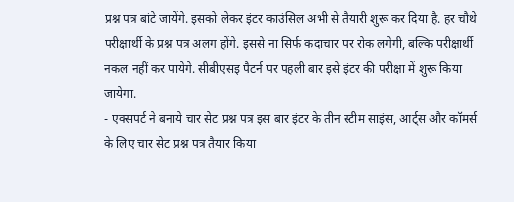प्रश्न पत्र बांटे जायेंगे. इसको लेकर इंटर काउंसिल अभी से तैयारी शुरू कर दिया है. हर चौथे परीक्षार्थी के प्रश्न पत्र अलग होंगे. इससे ना सिर्फ कदाचार पर रोक लगेगी, बल्कि परीक्षार्थी नकल नहीं कर पायेगे. सीबीएसइ पैटर्न पर पहली बार इसे इंटर की परीक्षा में शुरू किया जायेगा.
- एक्सपर्ट ने बनाये चार सेट प्रश्न पत्र इस बार इंटर के तीन स्टीम साइंस, आर्ट्स और कॉमर्स के लिए चार सेट प्रश्न पत्र तैयार किया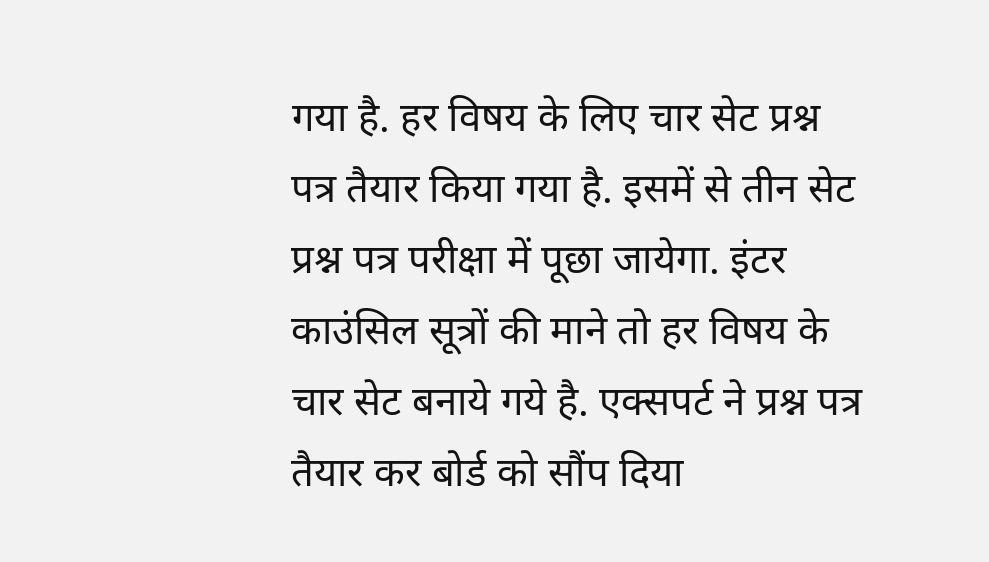गया है. हर विषय के लिए चार सेट प्रश्न पत्र तैयार किया गया है. इसमें से तीन सेट प्रश्न पत्र परीक्षा में पूछा जायेगा. इंटर काउंसिल सूत्रों की माने तो हर विषय के चार सेट बनाये गये है. एक्सपर्ट ने प्रश्न पत्र तैयार कर बोर्ड को सौंप दिया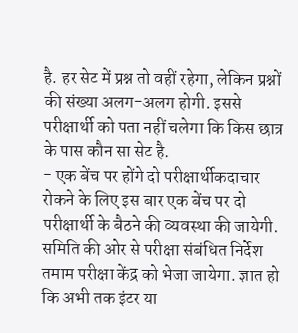है. हर सेट में प्रश्न तो वहीं रहेगा, लेकिन प्रश्नों की संख्या अलग-अलग होगी. इससे परीक्षार्थी को पता नहीं चलेगा कि किस छात्र के पास कौन सा सेट है.
- एक बेंच पर होंगे दो परीक्षार्थीकदाचार रोकने के लिए इस बार एक बेंच पर दो परीक्षार्थी के बैठने की व्यवस्था की जायेगी. समिति की ओर से परीक्षा संबंधित निर्देश तमाम परीक्षा केंद्र को भेजा जायेगा. ज्ञात हो कि अभी तक इंटर या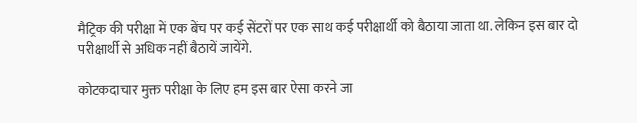मैट्रिक की परीक्षा में एक बेंच पर कई सेंटरों पर एक साथ कई परीक्षार्थी को बैठाया जाता था. लेकिन इस बार दो परीक्षार्थी से अधिक नहीं बैठायें जायेंगे.

कोटकदाचार मुक्त परीक्षा के लिए हम इस बार ऐसा करने जा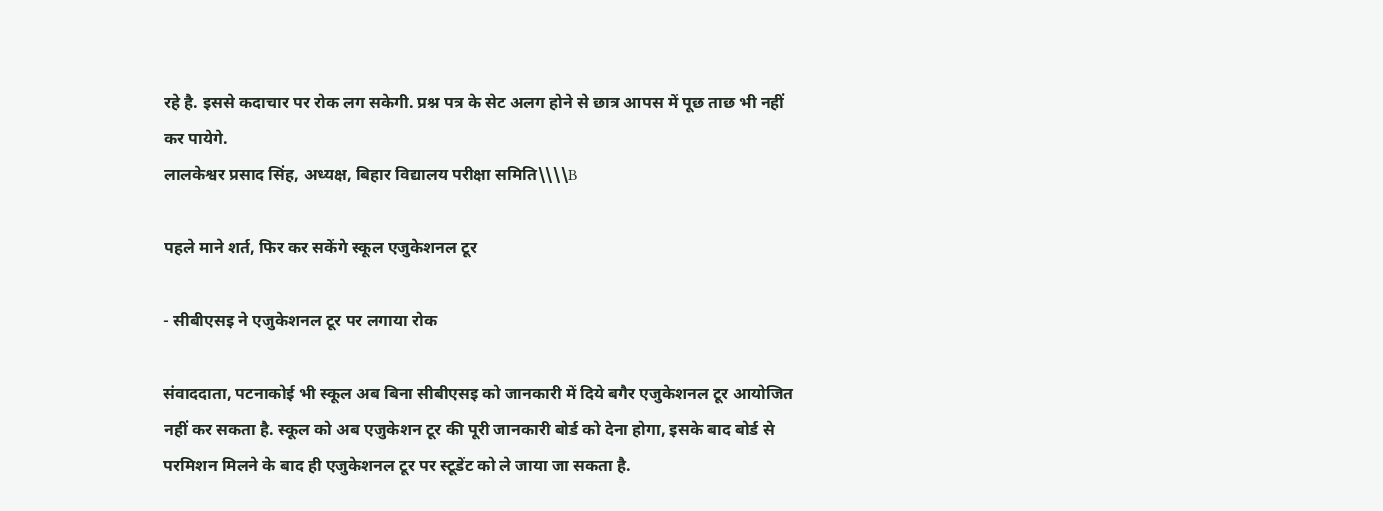रहे है. इससे कदाचार पर रोक लग सकेगी. प्रश्न पत्र के सेट अलग होने से छात्र आपस में पूछ ताछ भी नहीं कर पायेगे.
लालकेश्वर प्रसाद सिंह, अध्यक्ष, बिहार विद्यालय परीक्षा समिति\\\\B

पहले माने शर्त, फिर कर सकेंगे स्कूल एजुकेशनल टूर

- सीबीएसइ ने एजुकेशनल टूर पर लगाया रोक

संवाददाता, पटनाकोई भी स्कूल अब बिना सीबीएसइ को जानकारी में दिये बगैर एजुकेशनल टूर आयोजित नहीं कर सकता है. स्कूल को अब एजुकेशन टूर की पूरी जानकारी बोर्ड को देना होगा, इसके बाद बोर्ड से परमिशन मिलने के बाद ही एजुकेशनल टूर पर स्टूडेंट को ले जाया जा सकता है.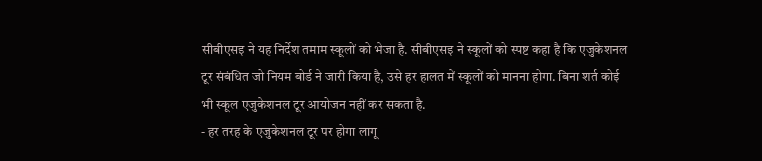सीबीएसइ ने यह निर्देश तमाम स्कूलों को भेजा है. सीबीएसइ ने स्कूलों को स्पष्ट कहा है कि एजुकेशनल टूर संबंधित जो नियम बोर्ड ने जारी किया है, उसे हर हालत में स्कूलों को मानना होगा. बिना शर्त कोई भी स्कूल एजुकेशनल टूर आयोजन नहीं कर सकता है.
- हर तरह के एजुकेशनल टूर पर होगा लागू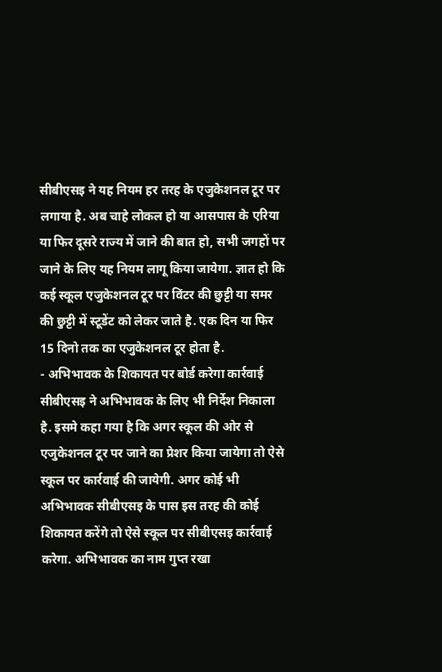सीबीएसइ ने यह नियम हर तरह के एजुकेशनल टूर पर लगाया है. अब चाहे लोकल हो या आसपास के एरिया या फिर दूसरे राज्य में जाने की बात हो, सभी जगहों पर जाने के लिए यह नियम लागू किया जायेगा. ज्ञात हो कि कई स्कूल एजुकेशनल टूर पर विंटर की छुट्टी या समर की छुट्टी में स्टूडेंट को लेकर जाते है. एक दिन या फिर 15 दिनो तक का एजुकेशनल टूर होता है.
- अभिभावक के शिकायत पर बोर्ड करेगा कार्रवाई सीबीएसइ ने अभिभावक के लिए भी निर्देश निकाला है. इसमे कहा गया है कि अगर स्कूल की ओर से एजुकेशनल टूर पर जाने का प्रेशर किया जायेगा तो ऐसे स्कूल पर कार्रवाई की जायेगी. अगर कोई भी अभिभावक सीबीएसइ के पास इस तरह की कोई शिकायत करेंगे तो ऐसे स्कूल पर सीबीएसइ कार्रवाई करेगा. अभिभावक का नाम गुप्त रखा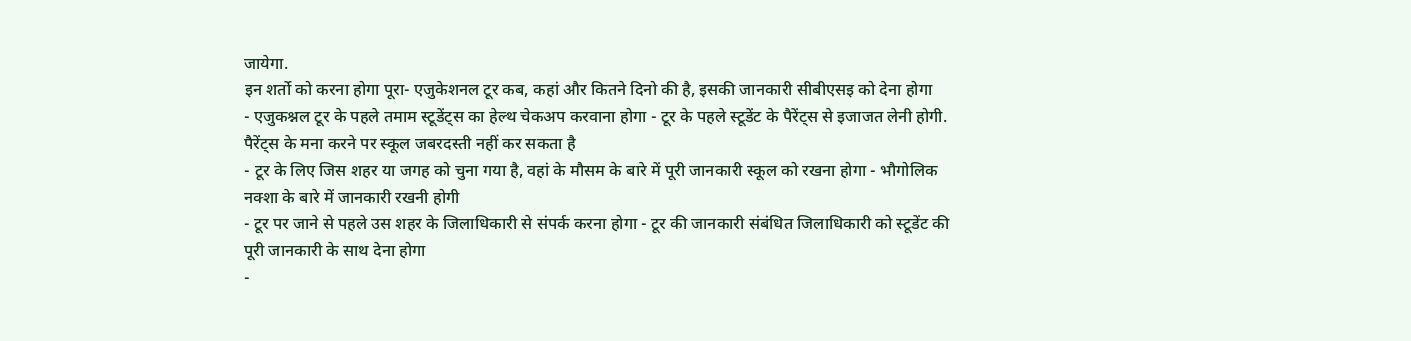जायेगा.
इन शर्तो को करना होगा पूरा- एजुकेशनल टूर कब, कहां और कितने दिनो की है, इसकी जानकारी सीबीएसइ को देना होगा
- एजुकश्नल टूर के पहले तमाम स्टूडेंट्स का हेल्थ चेकअप करवाना होगा - टूर के पहले स्टूडेंट के पैरेंट्स से इजाजत लेनी होगी. पैरेंट्स के मना करने पर स्कूल जबरदस्ती नहीं कर सकता है
- टूर के लिए जिस शहर या जगह को चुना गया है, वहां के मौसम के बारे में पूरी जानकारी स्कूल को रखना होगा - भौगोलिक नक्शा के बारे में जानकारी रखनी होगी
- टूर पर जाने से पहले उस शहर के जिलाधिकारी से संपर्क करना होगा - टूर की जानकारी संबंधित जिलाधिकारी को स्टूडेंट की पूरी जानकारी के साथ देना होगा
-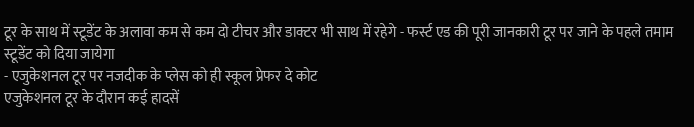टूर के साथ में स्टूडेंट के अलावा कम से कम दो टीचर और डाक्टर भी साथ में रहेगे - फर्स्ट एड की पूरी जानकारी टूर पर जाने के पहले तमाम स्टूडेंट को दिया जायेगा
- एजुकेशनल टूर पर नजदीक के प्लेस को ही स्कूल प्रेफर दे कोट
एजुकेशनल टूर के दौरान कई हादसें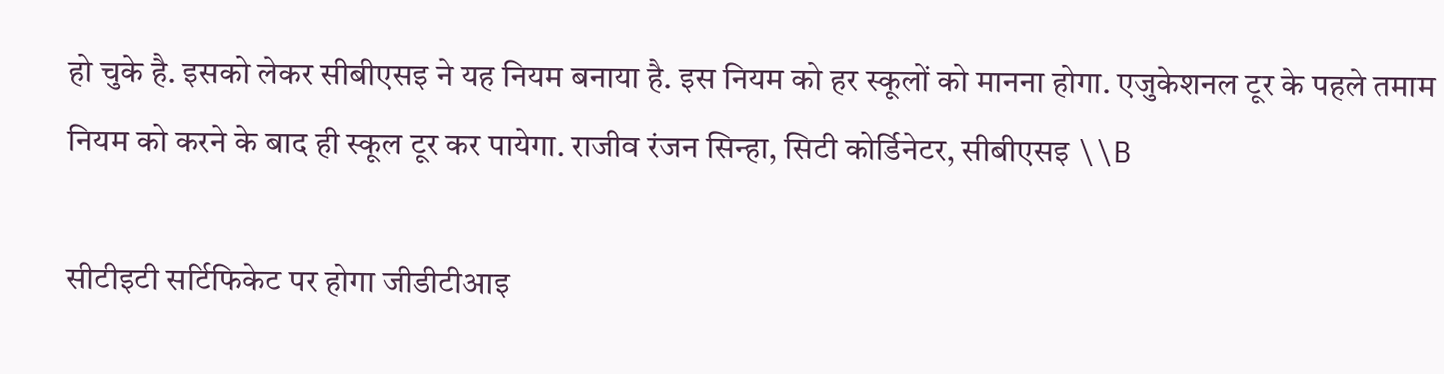हो चुके है. इसको लेकर सीबीएसइ ने यह नियम बनाया है. इस नियम को हर स्कूलों को मानना होगा. एजुकेशनल टूर के पहले तमाम नियम को करने के बाद ही स्कूल टूर कर पायेगा. राजीव रंजन सिन्हा, सिटी कोर्डिनेटर, सीबीएसइ \\B

सीटीइटी सर्टिफिकेट पर होगा जीडीटीआइ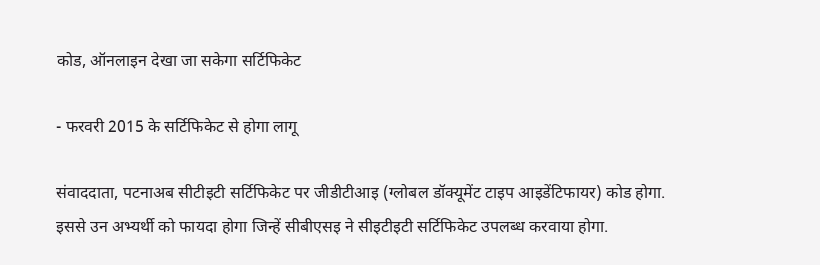कोड, ऑनलाइन देखा जा सकेगा सर्टिफिकेट

- फरवरी 2015 के सर्टिफिकेट से होगा लागू

संवाददाता, पटनाअब सीटीइटी सर्टिफिकेट पर जीडीटीआइ (ग्लोबल डॉक्यूमेंट टाइप आइडेंटिफायर) कोड होगा. इससे उन अभ्यर्थी को फायदा होगा जिन्हें सीबीएसइ ने सीइटीइटी सर्टिफिकेट उपलब्ध करवाया होगा.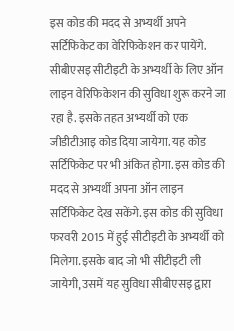इस कोड की मदद से अभ्यर्थी अपने सर्टिफिकेट का वेरिफिकेशन कर पायेंगे. सीबीएसइ सीटीइटी के अभ्यर्थी के लिए ऑन लाइन वेरिफिकेशन की सुविधा शुरू करने जा रहा है. इसके तहत अभ्यर्थी को एक जीडीटीआइ कोड दिया जायेगा. यह कोड सर्टिफिकेट पर भी अंकित होगा. इस कोड की मदद से अभ्यर्थी अपना ऑन लाइन सर्टिफिकेट देख सकेंगे. इस कोड की सुविधा फरवरी 2015 में हुई सीटीइटी के अभ्यर्थी को मिलेगा. इसके बाद जो भी सीटीइटी ली जायेगी, उसमें यह सुविधा सीबीएसइ द्वारा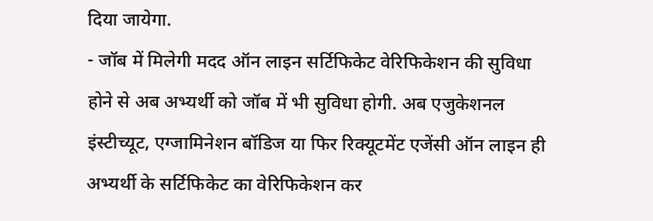दिया जायेगा.
- जॉब में मिलेगी मदद ऑन लाइन सर्टिफिकेट वेरिफिकेशन की सुविधा होने से अब अभ्यर्थी को जॉब में भी सुविधा होगी. अब एजुकेशनल इंस्टीच्यूट, एग्जामिनेशन बॉडिज या फिर रिक्यूटमेंट एजेंसी ऑन लाइन ही अभ्यर्थी के सर्टिफिकेट का वेरिफिकेशन कर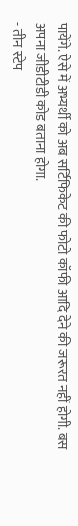पायेंगे. ऐसे में अभ्यर्थी को अब सर्टिफिकेट की फोटो कॉफी आदि देने की जरूरत नहीं होगी. बस अपना जीडीटीडी कोड बताना होगा.
- तीन स्टेप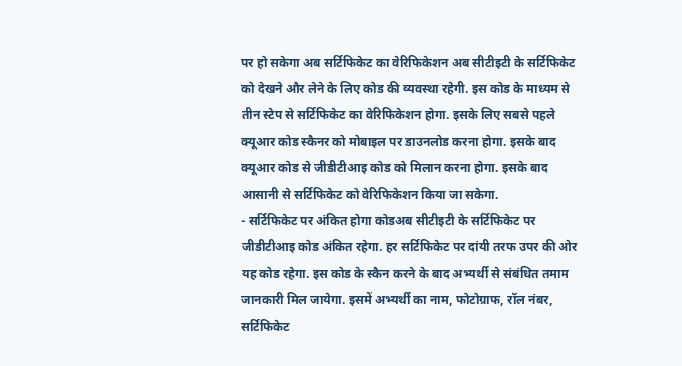पर हो सकेगा अब सर्टिफिकेट का वेरिफिकेशन अब सीटीइटी के सर्टिफिकेट को देखने और लेने के लिए कोड की व्यवस्था रहेगी. इस कोड के माध्यम से तीन स्टेप से सर्टिफिकेट का वेरिफिकेशन होगा. इसके लिए सबसे पहले क्यूआर कोड स्कैनर को मोबाइल पर डाउनलोड करना होगा. इसके बाद क्यूआर कोड से जीडीटीआइ कोड को मिलान करना होगा. इसके बाद आसानी से सर्टिफिकेट को वेरिफिकेशन किया जा सकेगा.
- सर्टिफिकेट पर अंकित होगा कोडअब सीटीइटी के सर्टिफिकेट पर जीडीटीआइ कोड अंकित रहेगा. हर सर्टिफिकेट पर दांयी तरफ उपर की ओर यह कोड रहेगा. इस कोड के स्कैन करने के बाद अभ्यर्थी से संबंधित तमाम जानकारी मिल जायेगा. इसमें अभ्यर्थी का नाम, फोटोग्राफ, रॉल नंबर, सर्टिफिकेट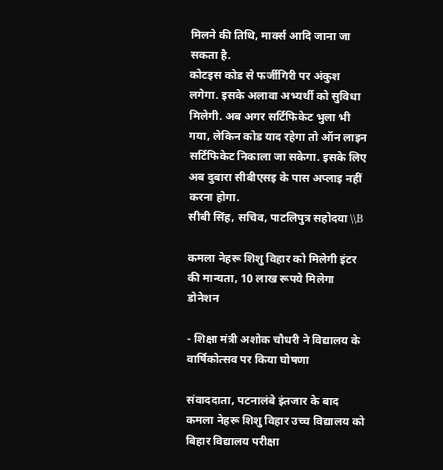मिलने की तिथि, मार्क्स आदि जाना जा सकता है.
कोटइस कोड से फर्जीगिरी पर अंकुश लगेगा. इसके अलावा अभ्यर्थी को सुविधा मिलेगी. अब अगर सर्टिफिकेट भुला भी गया, लेकिन कोड याद रहेगा तो ऑन लाइन सर्टिफिकेट निकाला जा सकेगा. इसके लिए अब दुबारा सीबीएसइ के पास अप्लाइ नहीं करना होगा.
सीबी सिंह, सचिव, पाटलिपुत्र सहोदया \\B

कमला नेहरू शिशु विहार को मिलेगी इंटर की मान्यता, 10 लाख रूपये मिलेगा डोनेशन

- शिक्षा मंत्री अशोक चौधरी ने विद्यालय के वार्षिकोत्सव पर किया घोषणा

संवाददाता, पटनालंबे इंतजार के बाद कमला नेहरू शिशु विहार उच्च विद्यालय को बिहार विद्यालय परीक्षा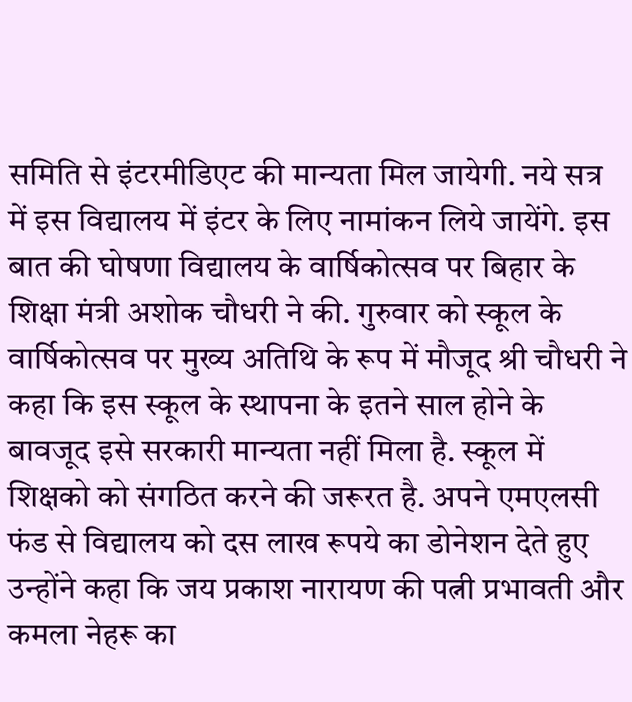समिति से इंटरमीडिएट की मान्यता मिल जायेगी. नये सत्र में इस विद्यालय में इंटर के लिए नामांकन लिये जायेंगे. इस बात की घोषणा विद्यालय के वार्षिकोत्सव पर बिहार के शिक्षा मंत्री अशोक चौधरी ने की. गुरुवार को स्कूल के वार्षिकोत्सव पर मुख्य अतिथि के रूप में मौजूद श्री चौधरी ने कहा कि इस स्कूल के स्थापना के इतने साल होने के बावजूद इसे सरकारी मान्यता नहीं मिला है. स्कूल में शिक्षको को संगठित करने की जरूरत है. अपने एमएलसी फंड से विद्यालय को दस लाख रूपये का डोनेशन देते हुए उन्होंने कहा कि जय प्रकाश नारायण की पत्नी प्रभावती और कमला नेहरू का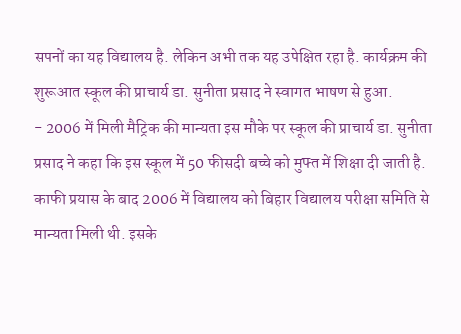सपनों का यह विद्यालय है. लेकिन अभी तक यह उपेक्षित रहा है. कार्यक्रम की शुरूआत स्कूल की प्राचार्य डा. सुनीता प्रसाद ने स्वागत भाषण से हुआ.
- 2006 में मिली मैट्रिक की मान्यता इस मौके पर स्कूल की प्राचार्य डा. सुनीता प्रसाद ने कहा कि इस स्कूल में 50 फीसदी बच्चे को मुफ्त में शिक्षा दी जाती है. काफी प्रयास के बाद 2006 में विद्यालय को बिहार विद्यालय परीक्षा समिति से मान्यता मिली थी. इसके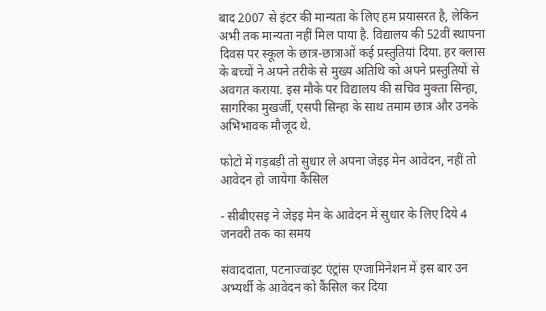बाद 2007 से इंटर की मान्यता के लिए हम प्रयासरत है, लेकिन अभी तक मान्यता नहीं मिल पाया है. विद्यालय की 52वीं स्थापना दिवस पर स्कूल के छात्र-छात्राओं कई प्रस्तुतियां दिया. हर क्लास के बच्चों ने अपने तरीके से मुख्य अतिथि को अपने प्रस्तुतियों से अवगत कराया. इस मौके पर विद्यालय की सचिव मुक्ता सिन्हा, सागरिका मुखर्जी, एसपी सिन्हा के साथ तमाम छात्र और उनके अभिभावक मौजूद थे.

फोटो में गड़बड़ी तो सुधार ले अपना जेइइ मेन आवेदन, नहीं तो आवेदन हो जायेगा कैंसिल

- सीबीएसइ ने जेइइ मेन के आवेदन में सुधार के लिए दिये 4 जनवरी तक का समय

संवाददाता, पटनाज्वांइट एंट्रांस एग्जामिनेशन में इस बार उन अभ्यर्थी के आवेदन को कैंसिल कर दिया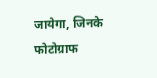जायेगा, जिनके फोटोग्राफ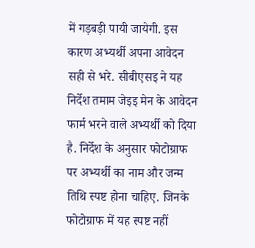में गड़बड़ी पायी जायेगी. इस कारण अभ्यर्थी अपना आवेदन सही से भरे. सीबीएसइ ने यह निर्देश तमाम जेइइ मेन के आवेदन फार्म भरने वाले अभ्यर्थी को दिया है. निर्देश के अनुसार फोटोग्राफ पर अभ्यर्थी का नाम और जन्म तिथि स्पष्ट होना चाहिए. जिनके फोटोग्राफ में यह स्पष्ट नहीं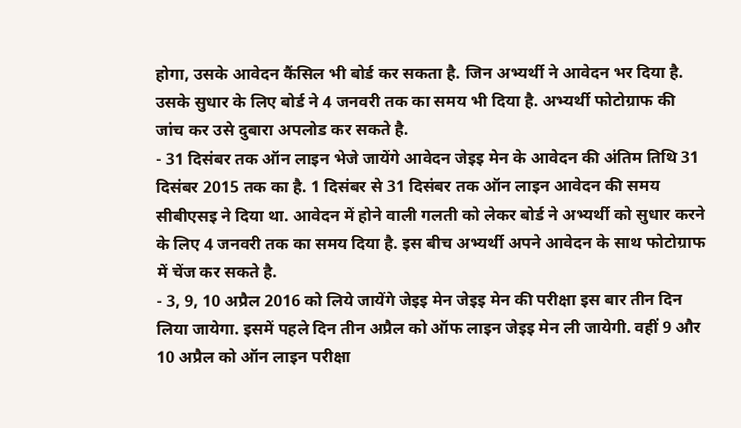होगा, उसके आवेदन कैंसिल भी बोर्ड कर सकता है. जिन अभ्यर्थी ने आवेदन भर दिया है. उसके सुधार के लिए बोर्ड ने 4 जनवरी तक का समय भी दिया है. अभ्यर्थी फोटोग्राफ की जांच कर उसे दुबारा अपलोड कर सकते है.
- 31 दिसंबर तक ऑन लाइन भेजे जायेंगे आवेदन जेइइ मेन के आवेदन की अंतिम तिथि 31 दिसंबर 2015 तक का है. 1 दिसंबर से 31 दिसंबर तक ऑन लाइन आवेदन की समय सीबीएसइ ने दिया था. आवेदन में होने वाली गलती को लेकर बोर्ड ने अभ्यर्थी को सुधार करने के लिए 4 जनवरी तक का समय दिया है. इस बीच अभ्यर्थी अपने आवेदन के साथ फोटोग्राफ में चेंज कर सकते है.
- 3, 9, 10 अप्रैल 2016 को लिये जायेंगे जेइइ मेन जेइइ मेन की परीक्षा इस बार तीन दिन लिया जायेगा. इसमें पहले दिन तीन अप्रैल को ऑफ लाइन जेइइ मेन ली जायेगी. वहीं 9 और 10 अप्रैल को ऑन लाइन परीक्षा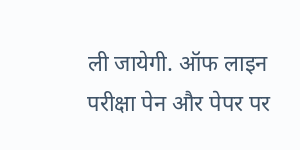ली जायेगी. ऑफ लाइन परीक्षा पेन और पेपर पर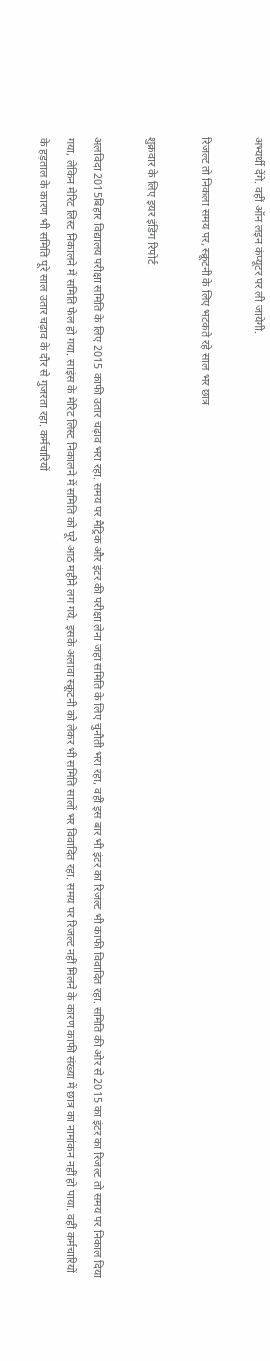अभ्यर्थी देंगे. वहीं ऑन लइन कंप्यूटर पर ली जायेगी.

रिजल्ट तो निकला समय पर, स्क्रूटनी के लिए भटकते रहे साल भर छात्र

शुक्रवार के लिए इयर इंडिंग रिपोर्ट

अलविदा 2015बिहार विद्यालय परीक्षा समिति के लिए 2015 काफी उतार चढ़ाव भरा रहा. समय पर मैट्रिक और इंटर की परीक्षा लेना जहां समिति के लिए चुनौती भरा रहा, वहीं इस बार भी इंटर का रिजल्ट भी काफी विवादित रहा. समिति की ओर से 2015 का इंटर का रिजल्ट तो समय पर निकाल दिया गया, लेकिन मेरिट लिस्ट निकालने में समिति फेल हो गया. साइंस के मेरिट लिस्ट निकालने में समिति को पूरे आठ महीने लग गये. इसके अलावा स्क्रूटनी को लेकर भी समिति सालों भर विवादित रहा. समय पर रिजल्ट नहीं मिलने के कारण काफी संख्या में छात्र का नामांकन नहीं हो पाया. वहीं कर्मचारियों के हड़ताल के कारण भी समिति पूरे साल उतार चढ़ाव के दौर से गुजरता रहा. कर्मचारियों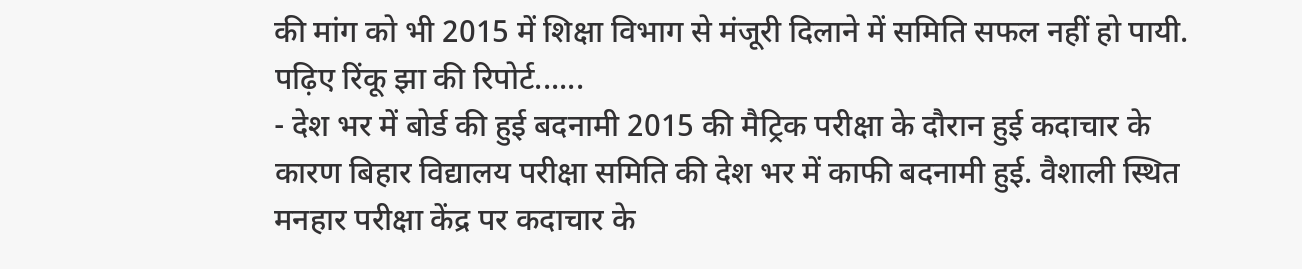की मांग को भी 2015 में शिक्षा विभाग से मंजूरी दिलाने में समिति सफल नहीं हो पायी. पढ़िए रिंकू झा की रिपोर्ट......
- देश भर में बोर्ड की हुई बदनामी 2015 की मैट्रिक परीक्षा के दौरान हुई कदाचार के कारण बिहार विद्यालय परीक्षा समिति की देश भर में काफी बदनामी हुई. वैशाली स्थित मनहार परीक्षा केंद्र पर कदाचार के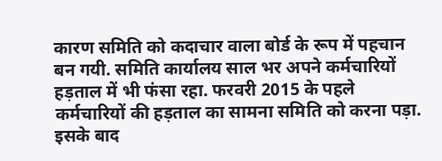कारण समिति को कदाचार वाला बोर्ड के रूप में पहचान बन गयी. समिति कार्यालय साल भर अपने कर्मचारियों हड़ताल में भी फंसा रहा. फरवरी 2015 के पहले कर्मचारियों की हड़ताल का सामना समिति को करना पड़ा. इसके बाद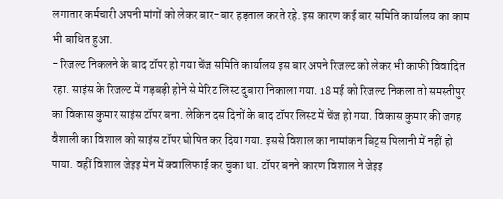लगातार कर्मचारी अपनी मांगों को लेकर बार-बार हड़ताल करते रहे. इस कारण कई बार समिति कार्यालय का काम भी बाधित हुआ.
- रिजल्ट निकलने के बाद टॉपर हो गया चेंज समिति कार्यालय इस बार अपने रिजल्ट को लेकर भी काफी विवादित रहा. साइंस के रिजल्ट में गड़बड़ी होने से मेरिट लिस्ट दुबारा निकाला गया. 18 मई को रिजल्ट निकला तो समस्तीपुर का विकास कुमार साइंस टॉपर बना. लेकिन दस दिनों के बाद टॉपर लिस्ट में चेंज हो गया. विकास कुमार की जगह वैशाली का विशाल को साइंस टॉपर घोषित कर दिया गया. इससे विशाल का नामांकन बिट्स पिलानी में नहीं हो पाया. वहीं विशाल जेइइ मेन में क्वालिफाई कर चुका था. टॉपर बनने कारण विशाल ने जेइइ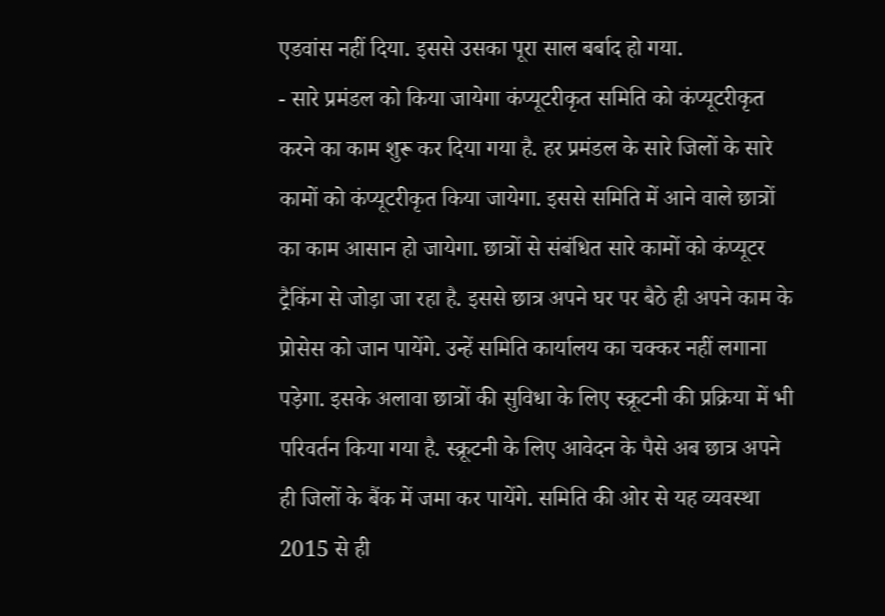एडवांस नहीं दिया. इससे उसका पूरा साल बर्बाद हो गया.
- सारे प्रमंडल को किया जायेगा कंप्यूटरीकृत समिति को कंप्यूटरीकृत करने का काम शुरू कर दिया गया है. हर प्रमंडल के सारे जिलों के सारे कामों को कंप्यूटरीकृत किया जायेगा. इससे समिति में आने वाले छात्रों का काम आसान हो जायेगा. छात्रों से संबंधित सारे कामों को कंप्यूटर ट्रैकिंग से जोड़ा जा रहा है. इससे छात्र अपने घर पर बैठे ही अपने काम के प्रोसेस को जान पायेंगे. उन्हें समिति कार्यालय का चक्कर नहीं लगाना पड़ेगा. इसके अलावा छात्रों की सुविधा के लिए स्क्रूटनी की प्रक्रिया में भी परिवर्तन किया गया है. स्क्रूटनी के लिए आवेदन के पैसे अब छात्र अपने ही जिलों के बैंक में जमा कर पायेंगे. समिति की ओर से यह व्यवस्था 2015 से ही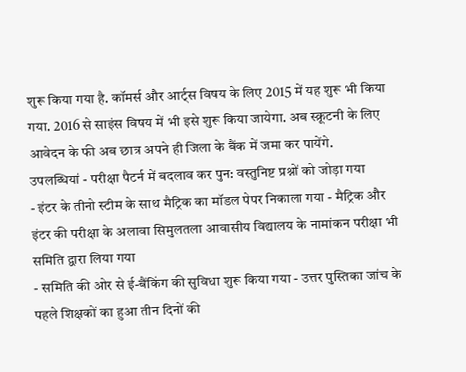शुरू किया गया है. कॉमर्स और आर्ट्स विषय के लिए 2015 में यह शुरू भी किया गया. 2016 से साइंस विषय में भी इसे शुरू किया जायेगा. अब स्क्रूटनी के लिए आवेदन के फी अब छात्र अपने ही जिला के बैंक में जमा कर पायेंगे.
उपलब्धियां - परीक्षा पैटर्न में बदलाव कर पुन: वस्तुनिष्ट प्रश्नों को जोड़ा गया
- इंटर के तीनो स्टीम के साथ मैट्रिक का मॉडल पेपर निकाला गया - मैट्रिक और इंटर की परीक्षा के अलावा सिमुलतला आवासीय विद्यालय के नामांकन परीक्षा भी समिति द्वारा लिया गया
- समिति की ओर से ई-बैंकिंग की सुविधा शुरू किया गया - उत्तर पुस्तिका जांच के पहले शिक्षकों का हुआ तीन दिनों की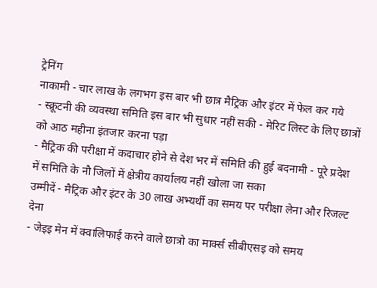ट्रेनिंग
नाकामी - चार लाख के लगभग इस बार भी छात्र मैट्रिक और इंटर में फेल कर गये
- स्क्रूटनी की व्यवस्था समिति इस बार भी सुधार नहीं सकी - मेरिट लिस्ट के लिए छात्रों को आठ महीना इंतजार करना पड़ा
- मैट्रिक की परीक्षा में कदाचार होने से देश भर में समिति की हुई बदनामी - पूरे प्रदेश में समिति के नौ जिलों में क्षेत्रीय कार्यालय नहीं खोला जा सका
उम्मीदें - मैट्रिक और इंटर के 30 लाख अभ्यर्थी का समय पर परीक्षा लेना और रिजल्ट देना
- जेइइ मेन में क्वालिफाई करने वाले छात्रो का मार्क्स सीबीएसइ को समय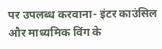पर उपलब्ध करवाना- इंटर काउंसिल और माध्यमिक विंग के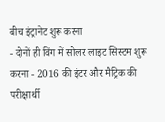बीच इंट्रानेट शुरू करना
- दोनों ही विंग में सोलर लाइट सिस्टम शुरू करना - 2016 की इंटर और मैट्रिक की परीक्षार्थी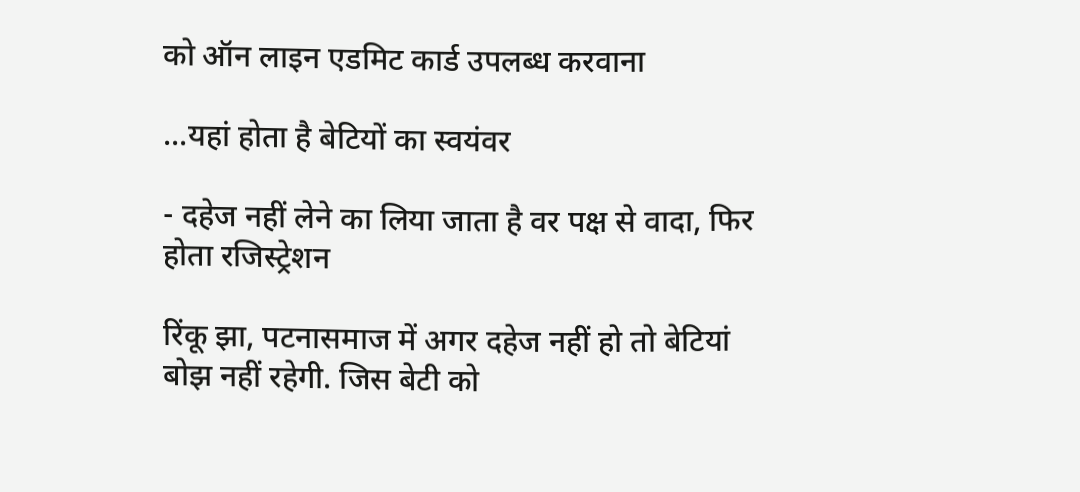को ऑन लाइन एडमिट कार्ड उपलब्ध करवाना

...यहां होता है बेटियों का स्वयंवर

- दहेज नहीं लेने का लिया जाता है वर पक्ष से वादा, फिर होता रजिस्ट्रेशन

रिंकू झा, पटनासमाज में अगर दहेज नहीं हो तो बेटियां बोझ नहीं रहेगी. जिस बेटी को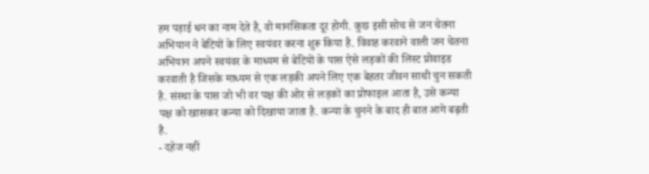हम पड़ाई धन का नाम देते है, वो मानसिकता दूर होगी. कुछ इसी सोच से जन चेतना अभियान ने बेटियों के लिए स्वयंवर करना शुरू किया है. विवाह करवाने वाली जन चेतना अभियान अपने स्वयंवर के माध्यम से बेटियों के पास ऐसे लड़कों की लिस्ट प्रोवाइड करवाती है जिसके माध्यम से एक लड़की अपने लिए एक बेहतर जीवन साथी चुन सकती है. संस्था के पास जो भी वर पक्ष की ओर से लड़कों का प्रोफाइल आता है, उसे कन्या पक्ष को खासकर कन्या को दिखाया जाता है. कन्या के चुनने के बाद ही बात आगे बढ़ती है.
- दहेज नहीं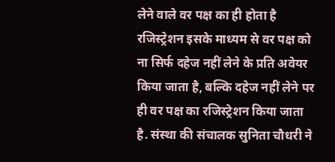लेने वाले वर पक्ष का ही होता है रजिस्ट्रेशन इसके माध्यम से वर पक्ष को ना सिर्फ दहेज नहीं लेने के प्रति अवेयर किया जाता है, बल्कि दहेज नहीं लेने पर ही वर पक्ष का रजिस्ट्रेशन किया जाता है. संस्था की संचालक सुनिता चौधरी ने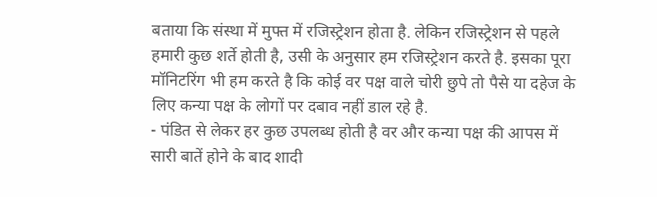बताया कि संस्था में मुफ्त में रजिस्ट्रेशन होता है. लेकिन रजिस्ट्रेशन से पहले हमारी कुछ शर्ते होती है, उसी के अनुसार हम रजिस्ट्रेशन करते है. इसका पूरा मॉनिटरिंग भी हम करते है कि कोई वर पक्ष वाले चोरी छुपे तो पैसे या दहेज के लिए कन्या पक्ष के लोगों पर दबाव नहीं डाल रहे है.
- पंडित से लेकर हर कुछ उपलब्ध होती है वर और कन्या पक्ष की आपस में सारी बातें होने के बाद शादी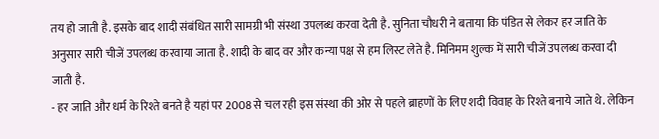तय हो जाती है. इसके बाद शादी संबंधित सारी सामग्री भी संस्था उपलब्ध करवा देती है. सुनिता चौधरी ने बताया कि पंडित से लेकर हर जाति के अनुसार सारी चीजें उपलब्ध करवाया जाता है. शादी के बाद वर और कन्या पक्ष से हम लिस्ट लेते है. मिनिमम शुल्क में सारी चीजें उपलब्ध करवा दी जाती है.
- हर जाति और धर्म के रिश्ते बनते है यहां पर 2008 से चल रही इस संस्था की ओर से पहले ब्राहणों के लिए शदी विवाह के रिश्ते बनाये जाते थे. लेकिन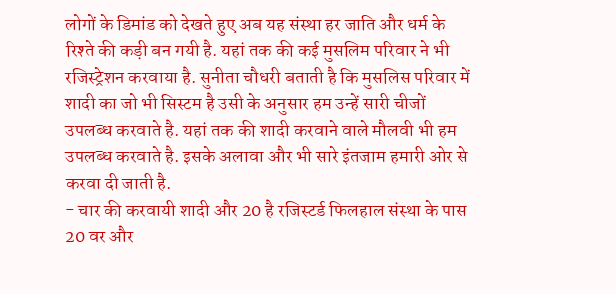लोगों के डिमांड को देखते हुए अब यह संस्था हर जाति और धर्म के रिश्ते की कड़ी बन गयी है. यहां तक की कई मुसलिम परिवार ने भी रजिस्ट्रेशन करवाया है. सुनीता चौधरी बताती है कि मुसलिस परिवार में शादी का जो भी सिस्टम है उसी के अनुसार हम उन्हें सारी चीजों उपलब्ध करवाते है. यहां तक की शादी करवाने वाले मौलवी भी हम उपलब्ध करवाते है. इसके अलावा और भी सारे इंतजाम हमारी ओर से करवा दी जाती है.
- चार की करवायी शादी और 20 है रजिस्टर्ड फिलहाल संस्था के पास 20 वर और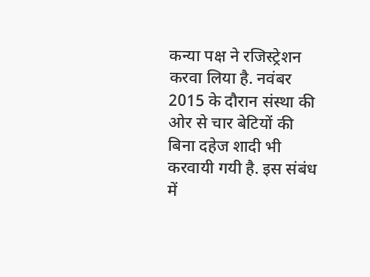कन्या पक्ष ने रजिस्ट्रेशन करवा लिया है. नवंबर 2015 के दौरान संस्था की ओर से चार बेटियों की बिना दहेज शादी भी करवायी गयी है. इस संबंध में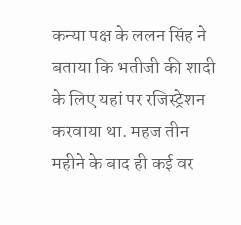कन्या पक्ष के ललन सिंह ने बताया कि भतीजी की शादी के लिए यहां पर रजिस्ट्रेशन करवाया था. महज तीन महीने के बाद ही कई वर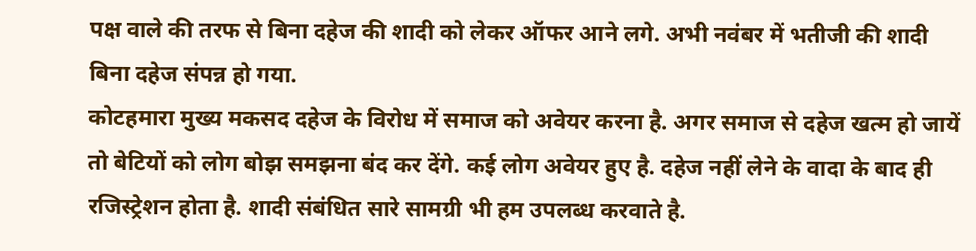पक्ष वाले की तरफ से बिना दहेज की शादी को लेकर ऑफर आने लगे. अभी नवंबर में भतीजी की शादी बिना दहेज संपन्न हो गया.
कोटहमारा मुख्य मकसद दहेज के विरोध में समाज को अवेयर करना है. अगर समाज से दहेज खत्म हो जायें तो बेटियों को लोग बोझ समझना बंद कर देंगे. कई लोग अवेयर हुए है. दहेज नहीं लेने के वादा के बाद ही रजिस्ट्रेशन होता है. शादी संबंधित सारे सामग्री भी हम उपलब्ध करवाते है.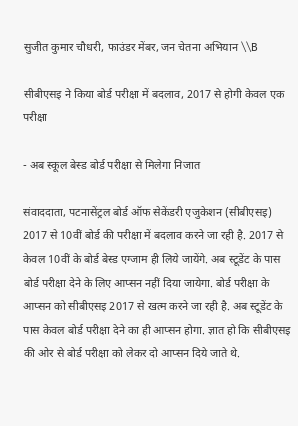सुजीत कुमार चौधरी, फाउंडर मेंबर, जन चेतना अभियान \\B

सीबीएसइ ने किया बोर्ड परीक्षा में बदलाव, 2017 से होगी केवल एक परीक्षा

- अब स्कूल बेस्ड बोर्ड परीक्षा से मिलेगा निजात

संवाददाता, पटनासेंट्रल बोर्ड ऑफ सेकेंडरी एजुकेशन (सीबीएसइ) 2017 से 10वीं बोर्ड की परीक्षा में बदलाव करने जा रही है. 2017 से केवल 10वीं के बोर्ड बेस्ड एग्जाम ही लिये जायेंगे. अब स्टूडेंट के पास बोर्ड परीक्षा देने के लिए आप्सन नहीं दिया जायेगा. बोर्ड परीक्षा के आप्सन को सीबीएसइ 2017 से खत्म करने जा रही है. अब स्टूडेंट के पास केवल बोर्ड परीक्षा देने का ही आप्सन होगा. ज्ञात हो कि सीबीएसइ की ओर से बोर्ड परीक्षा को लेकर दो आप्सन दिये जाते थे.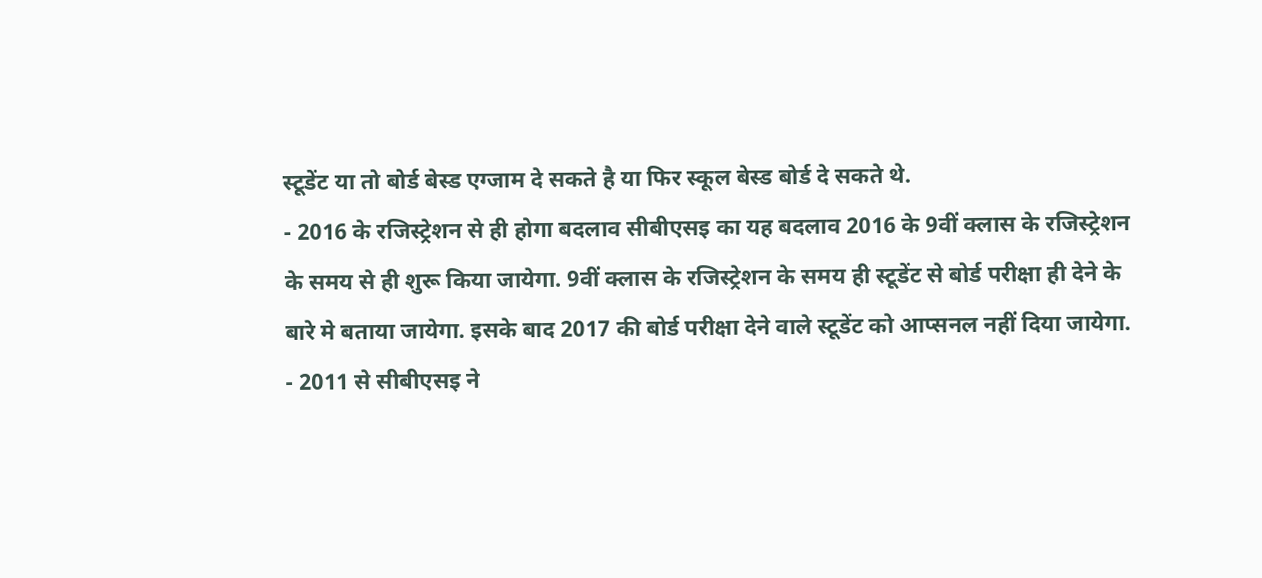स्टूडेंट या तो बोर्ड बेस्ड एग्जाम दे सकते है या फिर स्कूल बेस्ड बोर्ड दे सकते थे.
- 2016 के रजिस्ट्रेशन से ही होगा बदलाव सीबीएसइ का यह बदलाव 2016 के 9वीं क्लास के रजिस्ट्रेशन के समय से ही शुरू किया जायेगा. 9वीं क्लास के रजिस्ट्रेशन के समय ही स्टूडेंट से बोर्ड परीक्षा ही देने के बारे मे बताया जायेगा. इसके बाद 2017 की बोर्ड परीक्षा देने वाले स्टूडेंट को आप्सनल नहीं दिया जायेगा.
- 2011 से सीबीएसइ ने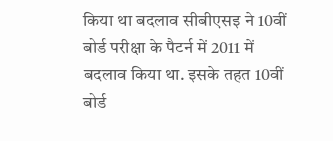किया था बदलाव सीबीएसइ ने 10वीं बोर्ड परीक्षा के पैटर्न में 2011 में बदलाव किया था. इसके तहत 10वीं बोर्ड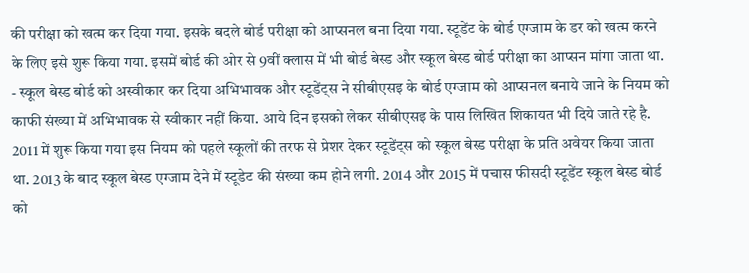की परीक्षा को खत्म कर दिया गया. इसके बदले बोर्ड परीक्षा को आप्सनल बना दिया गया. स्टूडेंट के बोर्ड एग्जाम के डर को खत्म करने के लिए इसे शुरू किया गया. इसमें बोर्ड की ओर से 9वीं क्लास में भी बोर्ड बेस्ड और स्कूल बेस्ड बोर्ड परीक्षा का आप्सन मांगा जाता था.
- स्कूल बेस्ड बोर्ड को अस्वीकार कर दिया अभिभावक और स्टूडेंट्स ने सीबीएसइ के बोर्ड एग्जाम को आप्सनल बनाये जाने के नियम को काफी संख्या में अभिभावक से स्वीकार नहीं किया. आये दिन इसको लेकर सीबीएसइ के पास लिखित शिकायत भी दिये जाते रहे है. 2011 में शुरू किया गया इस नियम को पहले स्कूलों की तरफ से प्रेशर देकर स्टूडेंट्स को स्कूल बेस्ड परीक्षा के प्रति अवेयर किया जाता था. 2013 के बाद स्कूल बेस्ड एग्जाम देने में स्टूडेट की संख्या कम होने लगी. 2014 और 2015 में पचास फीसदी स्टूडेंट स्कूल बेस्ड बोर्ड को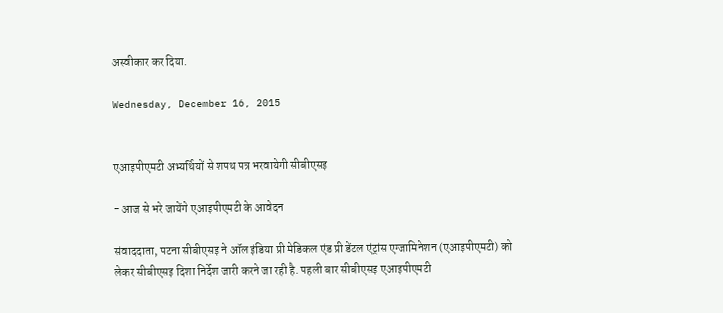अस्वीकार कर दिया.

Wednesday, December 16, 2015


एआइपीएमटी अभ्यर्थियों से शपथ पत्र भरवायेगी सीबीएसइ

- आज से भरे जायेंगे एआइपीएमटी के आवेदन

संवाददाता, पटना सीबीएसइ ने ऑल इंडिया प्री मेडिकल एंड प्री डेंटल एंट्रांस एग्जामिनेशन (एआइपीएमटी) को लेकर सीबीएसइ दिशा निर्देश जारी करने जा रही है. पहली बार सीबीएसइ एआइपीएमटी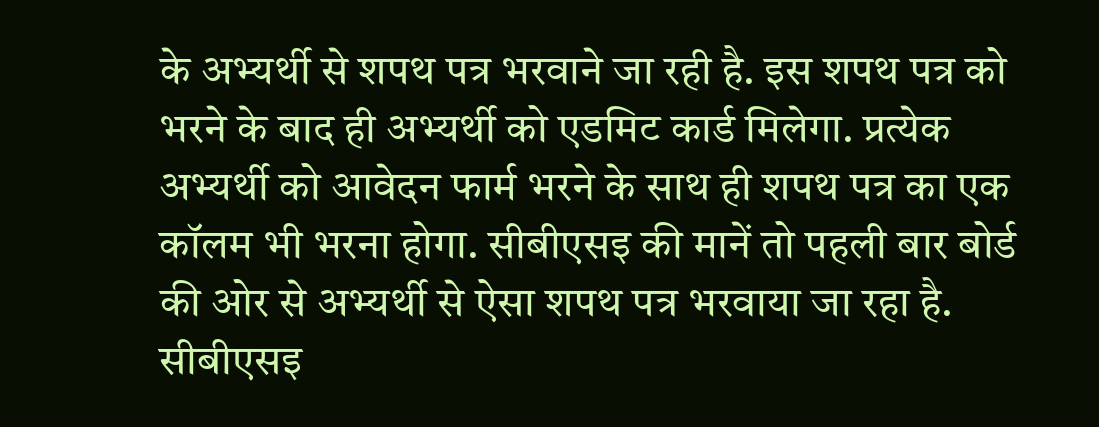के अभ्यर्थी से शपथ पत्र भरवाने जा रही है. इस शपथ पत्र को भरने के बाद ही अभ्यर्थी को एडमिट कार्ड मिलेगा. प्रत्येक अभ्यर्थी को आवेदन फार्म भरने के साथ ही शपथ पत्र का एक कॉलम भी भरना होगा. सीबीएसइ की मानें तो पहली बार बोर्ड की ओर से अभ्यर्थी से ऐसा शपथ पत्र भरवाया जा रहा है.
सीबीएसइ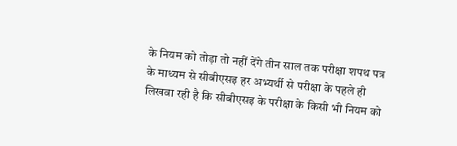के नियम को तोड़ा तो नहीं देंगे तीन साल तक परीक्षा शपथ पत्र के माध्यम से सीबीएसइ हर अभ्यर्थी से परीक्षा के पहले ही लिखवा रही है कि सीबीएसइ के परीक्षा के किसी भी नियम को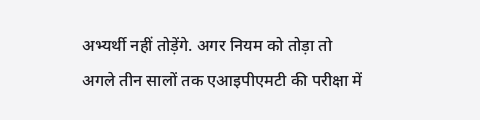अभ्यर्थी नहीं तोड़ेंगे. अगर नियम को तोड़ा तो अगले तीन सालों तक एआइपीएमटी की परीक्षा में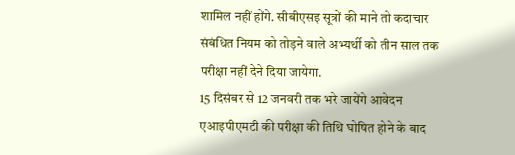शामिल नहीं होंगे. सीबीएसइ सूत्रों की माने तो कदाचार संबंधित नियम को तोड़ने वाले अभ्यर्थी को तीन साल तक परीक्षा नहीं देने दिया जायेगा.
15 दिसंबर से 12 जनवरी तक भरे जायेंगे आवेदन एआइपीएमटी की परीक्षा की तिथि घोषित होने के बाद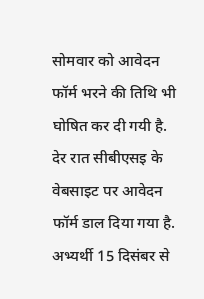सोमवार को आवेदन फॉर्म भरने की तिथि भी घोषित कर दी गयी है. देर रात सीबीएसइ के वेबसाइट पर आवेदन फॉर्म डाल दिया गया है. अभ्यर्थी 15 दिसंबर से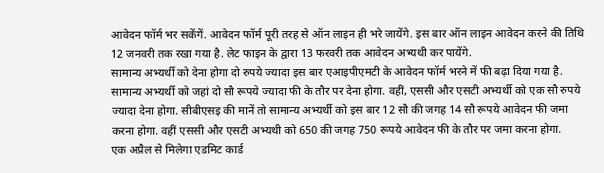आवेदन फॉर्म भर सकेंगें. आवेदन फॉर्म पूरी तरह से ऑन लाइन ही भरे जायेंगे. इस बार ऑन लाइन आवेदन करने की तिथि 12 जनवरी तक रखा गया है. लेट फाइन के द्वारा 13 फरवरी तक आवेदन अभ्यथी कर पायेंगे.
सामान्य अभ्यर्थी को देना होगा दो रुपये ज्यादा इस बार एआइपीएमटी के आवेदन फॉर्म भरने में फी बढ़ा दिया गया है. सामान्य अभ्यर्थी को जहां दो सौ रूपये ज्यादा फी के तौर पर देना होगा. वहीं, एससी और एसटी अभ्यर्थी को एक सौ रुपये ज्यादा देना होगा. सीबीएसइ की मानें तो सामान्य अभ्यर्थी को इस बार 12 सौ की जगह 14 सौ रूपये आवेदन फी जमा करना होगा. वहीं एससी और एसटी अभ्यथी को 650 की जगह 750 रूपये आवेदन फी के तौर पर जमा करना होगा.
एक अप्रैल से मिलेगा एडमिट कार्ड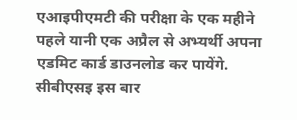एआइपीएमटी की परीक्षा के एक महीने पहले यानी एक अप्रैल से अभ्यर्थी अपना एडमिट कार्ड डाउनलोड कर पायेंगे. सीबीएसइ इस बार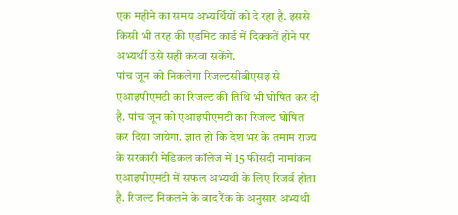एक महीने का समय अभ्यर्थियों को दे रहा है. इससे किसी भी तरह की एडमिट कार्ड में दिक्कतें होने पर अभ्यर्थी उसे सही करवा सकेंगे.
पांच जून को निकलेगा रिजल्टसीबीएसइ से एआइपीएमटी का रिजल्ट की तिथि भी घोषित कर दी है. पांच जून को एआइपीएमटी का रिजल्ट घोषित कर दिया जायेगा. ज्ञात हो कि देश भर के तमाम राज्य के सरकारी मेडिकल कॉलेज में 15 फीसदी नामांकन एआइपीएमटी में सफल अभ्यथी के लिए रिजर्व होता है. रिजल्ट निकलने के बाद रैंक के अनुसार अभ्यथी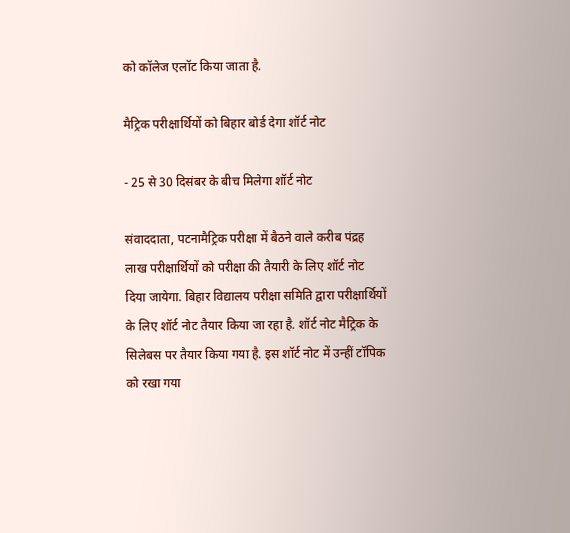को कॉलेज एलॉट किया जाता है.

मैट्रिक परीक्षार्थियों को बिहार बोर्ड देगा शॉर्ट नोट

- 25 से 30 दिसंबर के बीच मिलेगा शॉर्ट नोट

संवाददाता, पटनामैट्रिक परीक्षा में बैठने वाले करीब पंद्रह लाख परीक्षार्थियों को परीक्षा की तैयारी के लिए शॉर्ट नोट दिया जायेगा. बिहार विद्यालय परीक्षा समिति द्वारा परीक्षार्थियों के लिए शॉर्ट नोट तैयार किया जा रहा है. शॉर्ट नोट मैट्रिक के सिलेबस पर तैयार किया गया है. इस शॉर्ट नोट में उन्हीं टॉपिक को रखा गया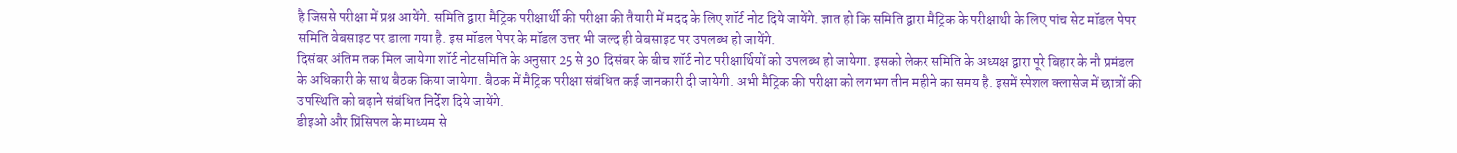है जिससे परीक्षा में प्रश्न आयेंगे. समिति द्वारा मैट्रिक परीक्षार्थी की परीक्षा की तैयारी में मदद के लिए शॉर्ट नोट दिये जायेंगे. ज्ञात हो कि समिति द्वारा मैट्रिक के परीक्षाथी के लिए पांच सेट मॉडल पेपर समिति वेबसाइट पर डाला गया है. इस मॉडल पेपर के मॉडल उत्तर भी जल्द ही वेबसाइट पर उपलब्ध हो जायेंगे.
दिसंबर अंतिम तक मिल जायेगा शॉर्ट नोटसमिति के अनुसार 25 से 30 दिसंबर के बीच शॉर्ट नोट परीक्षार्थियों को उपलब्ध हो जायेगा. इसको लेकर समिति के अध्यक्ष द्वारा पूरे बिहार के नौ प्रमंडल के अधिकारी के साथ बैठक किया जायेगा. बैठक में मैट्रिक परीक्षा संबंधित कई जानकारी दी जायेगी. अभी मैट्रिक की परीक्षा को लगभग तीन महीने का समय है. इसमें स्पेशल क्लासेज में छात्रों की उपस्थिति को बढ़ाने संबंधित निर्देश दिये जायेंगे.
डीइओ और प्रिंसिपल के माध्यम से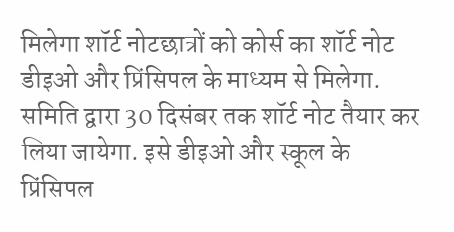मिलेगा शॉर्ट नोटछात्रों को कोर्स का शॉर्ट नोट डीइओ और प्रिंसिपल के माध्यम से मिलेगा. समिति द्वारा 30 दिसंबर तक शॉर्ट नोट तैयार कर लिया जायेगा. इसे डीइओ और स्कूल के प्रिंसिपल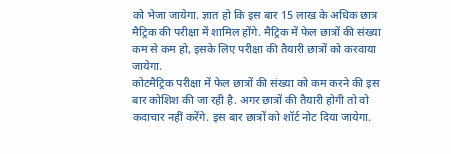को भेजा जायेगा. ज्ञात हो कि इस बार 15 लाख के अधिक छात्र मैट्रिक की परीक्षा में शामिल होंगे. मैट्रिक में फेल छात्रों की संख्या कम से कम हो, इसके लिए परीक्षा की तैयारी छात्रों को करवाया जायेगा.
कोटमैट्रिक परीक्षा में फेल छात्रों की संख्या को कम करने की इस बार कोशिश की जा रही है. अगर छात्रों की तैयारी होगी तो वो कदाचार नहीं करेंगे. इस बार छात्रों को शॉर्ट नोट दिया जायेगा.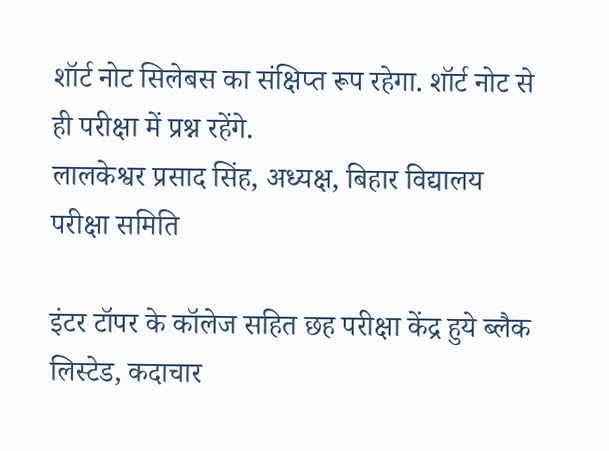शॉर्ट नोट सिलेबस का संक्षिप्त रूप रहेगा. शॉर्ट नोट से ही परीक्षा में प्रश्न रहेंगे.
लालकेश्वर प्रसाद सिंह, अध्यक्ष, बिहार विद्यालय परीक्षा समिति

इंटर टॉपर के कॉलेज सहित छह परीक्षा केंद्र हुये ब्लैक लिस्टेड, कदाचार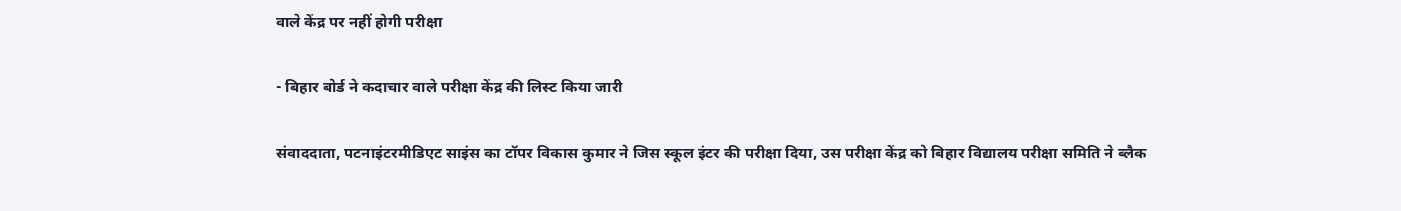वाले केंद्र पर नहीं होगी परीक्षा

- बिहार बोर्ड ने कदाचार वाले परीक्षा केंद्र की लिस्ट किया जारी

संवाददाता, पटनाइंटरमीडिएट साइंस का टॉपर विकास कुमार ने जिस स्कूल इंटर की परीक्षा दिया, उस परीक्षा केंद्र को बिहार विद्यालय परीक्षा समिति ने ब्लैक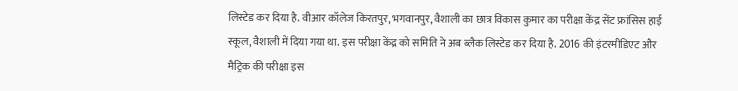लिस्टेड कर दिया है. वीआर कॉलेज किरतपुर, भगवानपुर, वैशाली का छात्र विकास कुमार का परीक्षा केंद्र सेंट फ्रांसिस हाई स्कूल, वैशाली में दिया गया था. इस परीक्षा केंद्र को समिति ने अब ब्लैक लिस्टेड कर दिया है. 2016 की इंटरमीडिएट और मैट्रिक की परीक्षा इस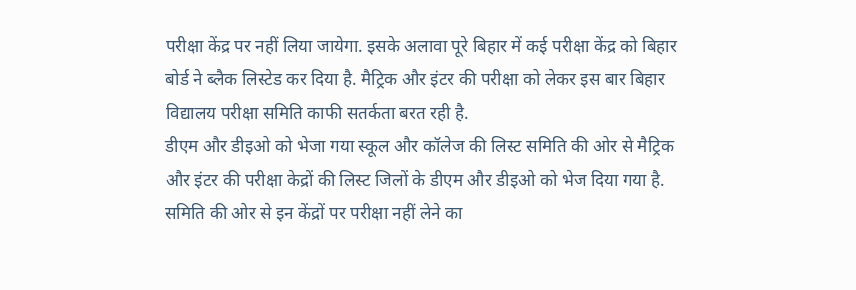परीक्षा केंद्र पर नहीं लिया जायेगा. इसके अलावा पूरे बिहार में कई परीक्षा केंद्र को बिहार बोर्ड ने ब्लैक लिस्टेड कर दिया है. मैट्रिक और इंटर की परीक्षा को लेकर इस बार बिहार विद्यालय परीक्षा समिति काफी सतर्कता बरत रही है.
डीएम और डीइओ को भेजा गया स्कूल और कॉलेज की लिस्ट समिति की ओर से मैट्रिक और इंटर की परीक्षा केद्रों की लिस्ट जिलों के डीएम और डीइओ को भेज दिया गया है. समिति की ओर से इन केंद्रों पर परीक्षा नहीं लेने का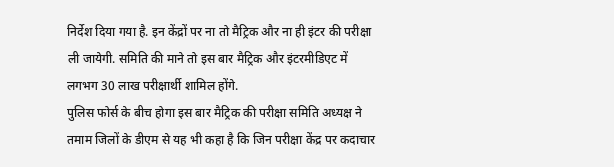निर्देश दिया गया है. इन केंद्रों पर ना तो मैट्रिक और ना ही इंटर की परीक्षा ली जायेगी. समिति की माने तो इस बार मैट्रिक और इंटरमीडिएट में लगभग 30 लाख परीक्षार्थी शामिल होंगे.
पुलिस फोर्स के बीच होगा इस बार मैट्रिक की परीक्षा समिति अध्यक्ष ने तमाम जिलों के डीएम से यह भी कहा है कि जिन परीक्षा केंद्र पर कदाचार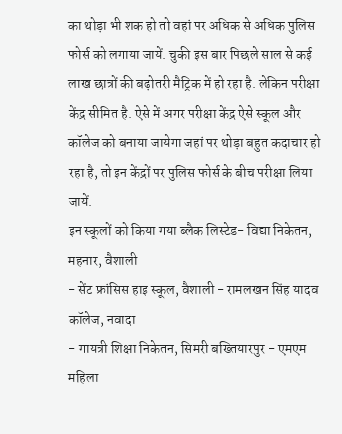का थोड़ा भी शक हो तो वहां पर अधिक से अधिक पुलिस फोर्स को लगाया जायें. चुकी इस बार पिछले साल से कई लाख छात्रों की बढ़ोतरी मैट्रिक में हो रहा है. लेकिन परीक्षा केंद्र सीमित है. ऐसे में अगर परीक्षा केंद्र ऐसे स्कूल और कॉलेज को बनाया जायेगा जहां पर थोड़ा बहुत कदाचार हो रहा है, तो इन केंद्रों पर पुलिस फोर्स के बीच परीक्षा लिया जायें.
इन स्कूलों को किया गया ब्लैक लिस्टेड- विद्या निकेतन, महनार, वैशाली
- सेंट फ्रांसिस हाइ स्कूल, वैशाली - रामलखन सिंह यादव कॉलेज, नवादा
- गायत्री शिक्षा निकेतन, सिमरी बख्तियारपुर - एमएम महिला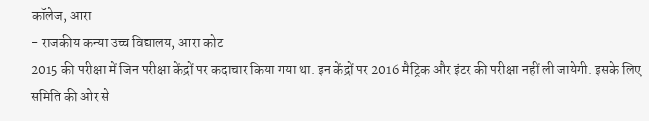कॉलेज, आरा
- राजकीय कन्या उच्च विद्यालय, आरा कोट
2015 की परीक्षा में जिन परीक्षा केंद्रों पर कदाचार किया गया था. इन केंद्रों पर 2016 मैट्रिक और इंटर की परीक्षा नहीं ली जायेगी. इसके लिए समिति की ओर से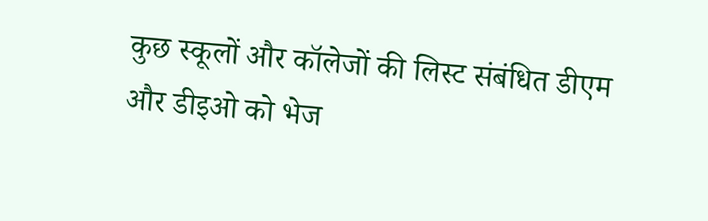कुछ स्कूलों और कॉलेजों की लिस्ट संबंधित डीएम और डीइओ को भेज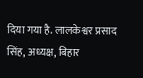दिया गया है. लालकेश्वर प्रसाद सिंह, अध्यक्ष, बिहार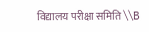विद्यालय परीक्षा समिति \\B